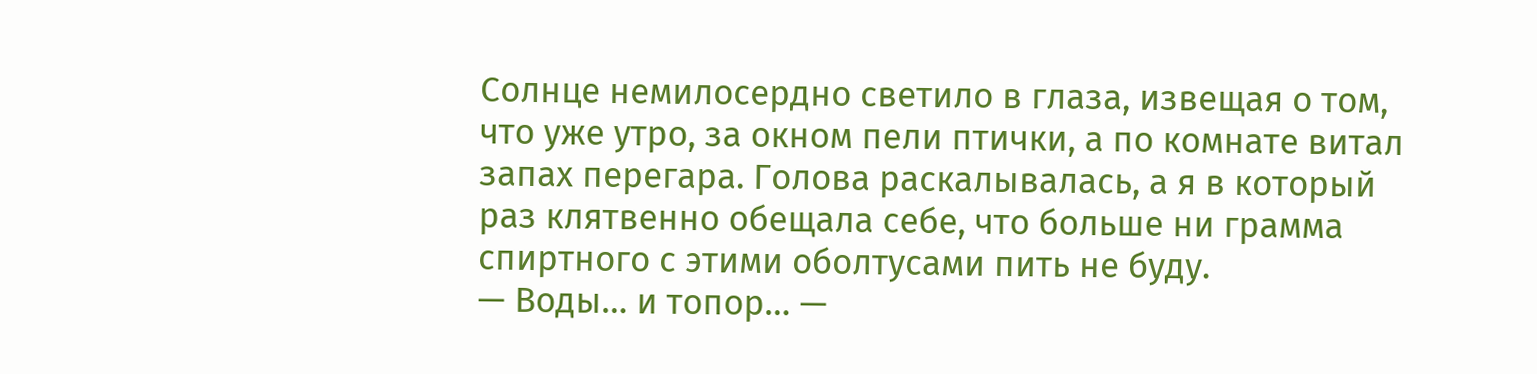Солнце немилосердно светило в глаза, извещая о том, что уже утро, за окном пели птички, а по комнате витал запах перегара. Голова раскалывалась, а я в который раз клятвенно обещала себе, что больше ни грамма спиртного с этими оболтусами пить не буду.
— Воды… и топор… —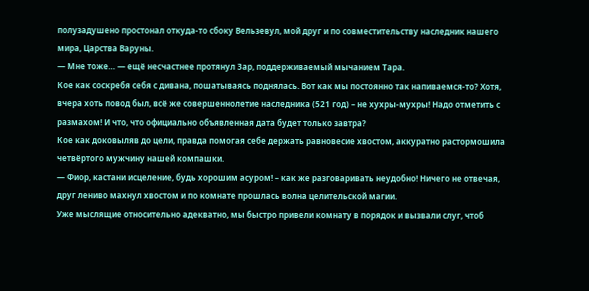полузадушено простонал откуда-то сбоку Вельзевул, мой друг и по совместительству наследник нашего мира, Царства Варуны.
— Мне тоже… — ещё несчастнее протянул Зар, поддерживаемый мычанием Тара.
Кое как соскребя себя с дивана, пошатываясь поднялась. Вот как мы постоянно так напиваемся-то? Хотя, вчера хоть повод был, всё же совершеннолетие наследника (521 год) – не хухры-мухры! Надо отметить с размахом! И что, что официально объявленная дата будет только завтра?
Кое как доковыляв до цели, правда помогая себе держать равновесие хвостом, аккуратно растормошила четвёртого мужчину нашей компашки.
— Фиор, кастани исцеление, будь хорошим асуром! – как же разговаривать неудобно! Ничего не отвечая, друг лениво махнул хвостом и по комнате прошлась волна целительской магии.
Уже мыслящие относительно адекватно, мы быстро привели комнату в порядок и вызвали слуг, чтоб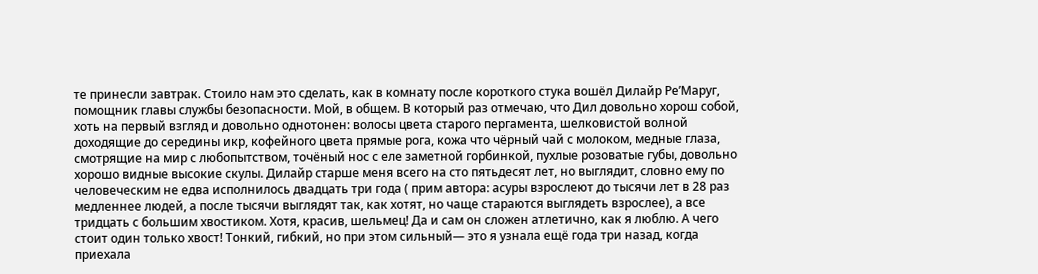те принесли завтрак. Стоило нам это сделать, как в комнату после короткого стука вошёл Дилайр Ре’Маруг, помощник главы службы безопасности. Мой, в общем. В который раз отмечаю, что Дил довольно хорош собой, хоть на первый взгляд и довольно однотонен: волосы цвета старого пергамента, шелковистой волной доходящие до середины икр, кофейного цвета прямые рога, кожа что чёрный чай с молоком, медные глаза, смотрящие на мир с любопытством, точёный нос с еле заметной горбинкой, пухлые розоватые губы, довольно хорошо видные высокие скулы. Дилайр старше меня всего на сто пятьдесят лет, но выглядит, словно ему по человеческим не едва исполнилось двадцать три года ( прим автора: асуры взрослеют до тысячи лет в 28 раз медленнее людей, а после тысячи выглядят так, как хотят, но чаще стараются выглядеть взрослее), а все тридцать с большим хвостиком. Хотя, красив, шельмец! Да и сам он сложен атлетично, как я люблю. А чего стоит один только хвост! Тонкий, гибкий, но при этом сильный— это я узнала ещё года три назад, когда приехала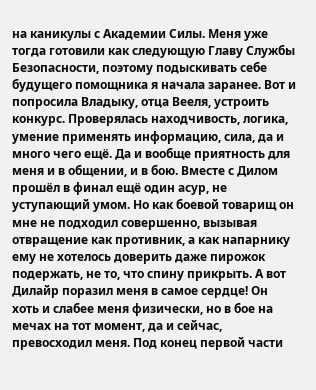на каникулы с Академии Силы. Меня уже тогда готовили как следующую Главу Службы Безопасности, поэтому подыскивать себе будущего помощника я начала заранее. Вот и попросила Владыку, отца Вееля, устроить конкурс. Проверялась находчивость, логика, умение применять информацию, сила, да и много чего ещё. Да и вообще приятность для меня и в общении, и в бою. Вместе с Дилом прошёл в финал ещё один асур, не уступающий умом. Но как боевой товарищ он мне не подходил совершенно, вызывая отвращение как противник, а как напарнику ему не хотелось доверить даже пирожок подержать, не то, что спину прикрыть. А вот Дилайр поразил меня в самое сердце! Он хоть и слабее меня физически, но в бое на мечах на тот момент, да и сейчас, превосходил меня. Под конец первой части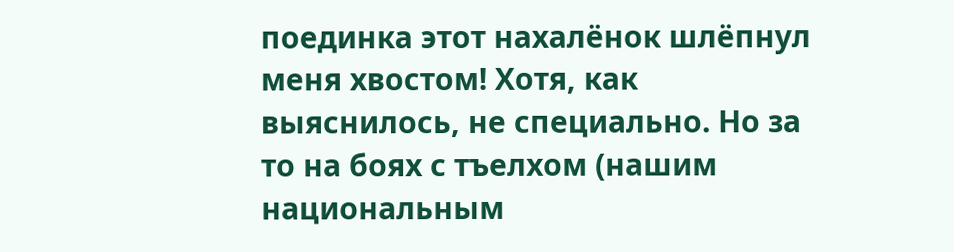поединка этот нахалёнок шлёпнул меня хвостом! Хотя, как выяснилось, не специально. Но за то на боях с тъелхом (нашим национальным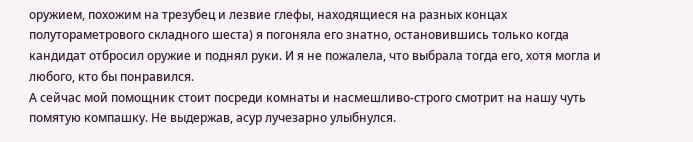оружием, похожим на трезубец и лезвие глефы, находящиеся на разных концах полутораметрового складного шеста) я погоняла его знатно, остановившись только когда кандидат отбросил оружие и поднял руки. И я не пожалела, что выбрала тогда его, хотя могла и любого, кто бы понравился.
А сейчас мой помощник стоит посреди комнаты и насмешливо-строго смотрит на нашу чуть помятую компашку. Не выдержав, асур лучезарно улыбнулся.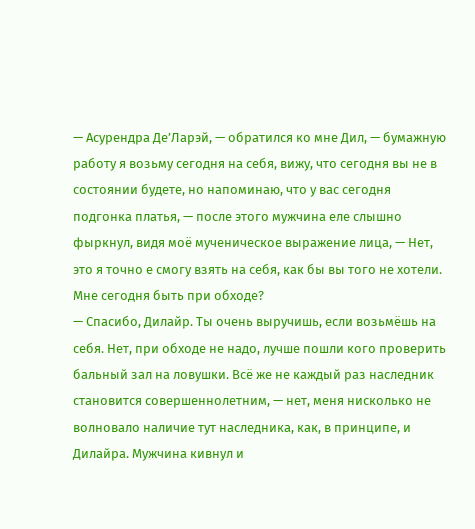— Асурендра Де’Ларэй, — обратился ко мне Дил, — бумажную работу я возьму сегодня на себя, вижу, что сегодня вы не в состоянии будете, но напоминаю, что у вас сегодня подгонка платья, — после этого мужчина еле слышно фыркнул, видя моё мученическое выражение лица, — Нет, это я точно е смогу взять на себя, как бы вы того не хотели. Мне сегодня быть при обходе?
— Спасибо, Дилайр. Ты очень выручишь, если возьмёшь на себя. Нет, при обходе не надо, лучше пошли кого проверить бальный зал на ловушки. Всё же не каждый раз наследник становится совершеннолетним, — нет, меня нисколько не волновало наличие тут наследника, как, в принципе, и Дилайра. Мужчина кивнул и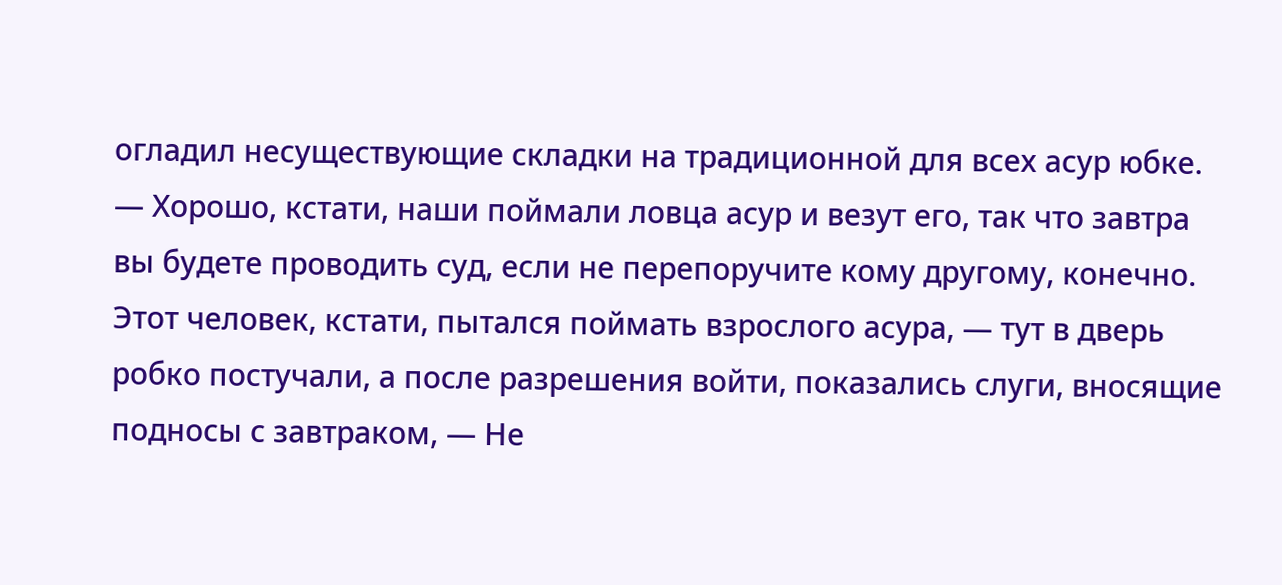огладил несуществующие складки на традиционной для всех асур юбке.
— Хорошо, кстати, наши поймали ловца асур и везут его, так что завтра вы будете проводить суд, если не перепоручите кому другому, конечно. Этот человек, кстати, пытался поймать взрослого асура, — тут в дверь робко постучали, а после разрешения войти, показались слуги, вносящие подносы с завтраком, — Не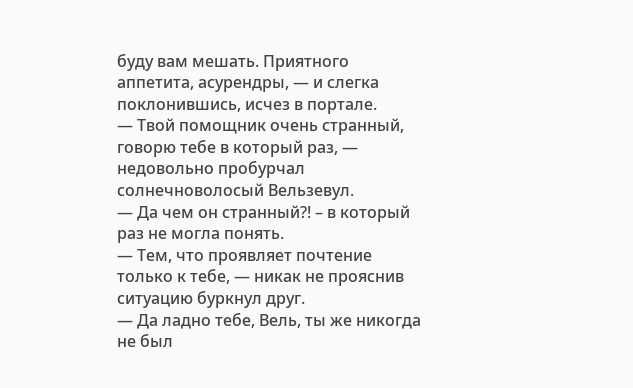буду вам мешать. Приятного аппетита, асурендры, — и слегка поклонившись, исчез в портале.
— Твой помощник очень странный, говорю тебе в который раз, — недовольно пробурчал солнечноволосый Вельзевул.
— Да чем он странный?! – в который раз не могла понять.
— Тем, что проявляет почтение только к тебе, — никак не прояснив ситуацию буркнул друг.
— Да ладно тебе, Вель, ты же никогда не был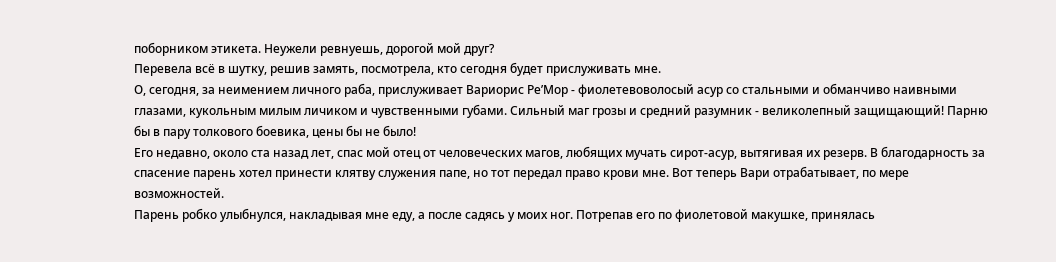поборником этикета. Неужели ревнуешь, дорогой мой друг?
Перевела всё в шутку, решив замять, посмотрела, кто сегодня будет прислуживать мне.
О, сегодня, за неимением личного раба, прислуживает Вариорис Ре’Мор - фиолетевоволосый асур со стальными и обманчиво наивными глазами, кукольным милым личиком и чувственными губами. Сильный маг грозы и средний разумник - великолепный защищающий! Парню бы в пару толкового боевика, цены бы не было!
Его недавно, около ста назад лет, спас мой отец от человеческих магов, любящих мучать сирот-асур, вытягивая их резерв. В благодарность за спасение парень хотел принести клятву служения папе, но тот передал право крови мне. Вот теперь Вари отрабатывает, по мере возможностей.
Парень робко улыбнулся, накладывая мне еду, а после садясь у моих ног. Потрепав его по фиолетовой макушке, принялась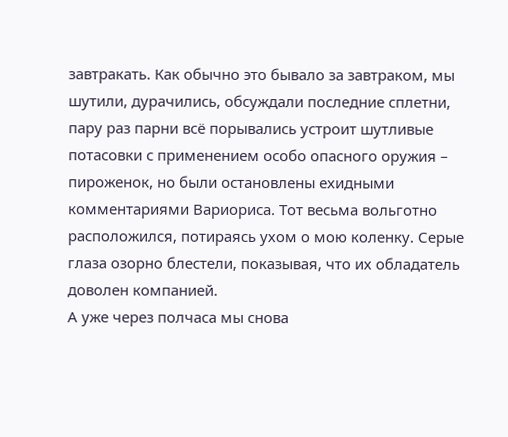завтракать. Как обычно это бывало за завтраком, мы шутили, дурачились, обсуждали последние сплетни, пару раз парни всё порывались устроит шутливые потасовки с применением особо опасного оружия – пироженок, но были остановлены ехидными комментариями Вариориса. Тот весьма вольготно расположился, потираясь ухом о мою коленку. Серые глаза озорно блестели, показывая, что их обладатель доволен компанией.
А уже через полчаса мы снова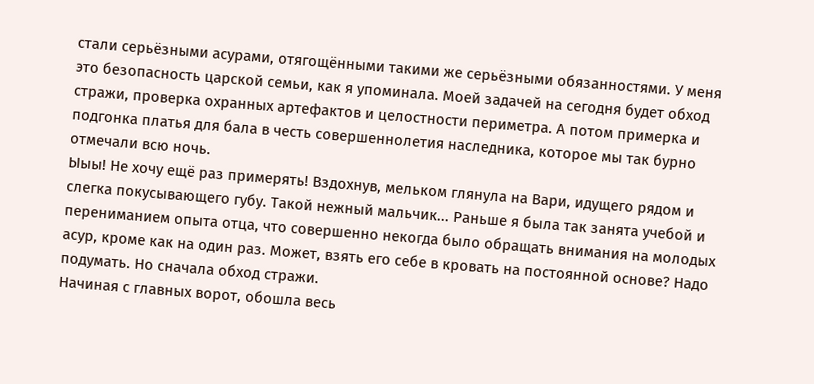стали серьёзными асурами, отягощёнными такими же серьёзными обязанностями. У меня это безопасность царской семьи, как я упоминала. Моей задачей на сегодня будет обход стражи, проверка охранных артефактов и целостности периметра. А потом примерка и подгонка платья для бала в честь совершеннолетия наследника, которое мы так бурно отмечали всю ночь.
Ыыы! Не хочу ещё раз примерять! Вздохнув, мельком глянула на Вари, идущего рядом и слегка покусывающего губу. Такой нежный мальчик... Раньше я была так занята учебой и перениманием опыта отца, что совершенно некогда было обращать внимания на молодых асур, кроме как на один раз. Может, взять его себе в кровать на постоянной основе? Надо подумать. Но сначала обход стражи.
Начиная с главных ворот, обошла весь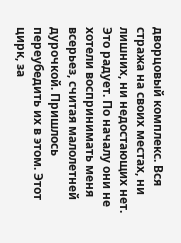дворцовый комплекс. Вся стража на своих местах, ни лишних, ни недостающих нет. Это радует. По началу они не хотели воспринимать меня всерьез, считая малолетней дурочкой. Пришлось переубедить их в этом. Этот цирк, за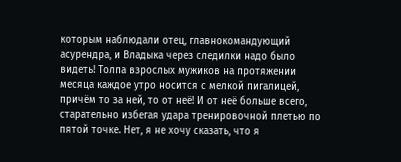которым наблюдали отец, главнокомандующий асурендра, и Владыка через следилки надо было видеть! Толпа взрослых мужиков на протяжении месяца каждое утро носится с мелкой пигалицей, причём то за ней, то от неё! И от неё больше всего, старательно избегая удара тренировочной плетью по пятой точке. Нет, я не хочу сказать, что я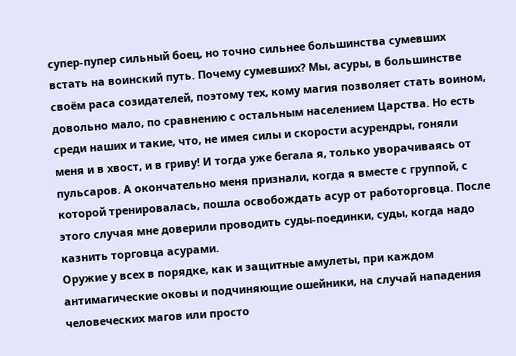супер-пупер сильный боец, но точно сильнее большинства сумевших встать на воинский путь. Почему сумевших? Мы, асуры, в большинстве своём раса созидателей, поэтому тех, кому магия позволяет стать воином, довольно мало, по сравнению с остальным населением Царства. Но есть среди наших и такие, что, не имея силы и скорости асурендры, гоняли меня и в хвост, и в гриву! И тогда уже бегала я, только уворачиваясь от пульсаров. А окончательно меня признали, когда я вместе с группой, с которой тренировалась, пошла освобождать асур от работорговца. После этого случая мне доверили проводить суды-поединки, суды, когда надо казнить торговца асурами.
Оружие у всех в порядке, как и защитные амулеты, при каждом антимагические оковы и подчиняющие ошейники, на случай нападения человеческих магов или просто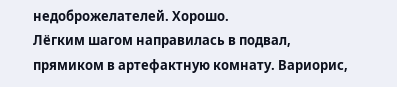недоброжелателей. Хорошо.
Лёгким шагом направилась в подвал, прямиком в артефактную комнату. Вариорис,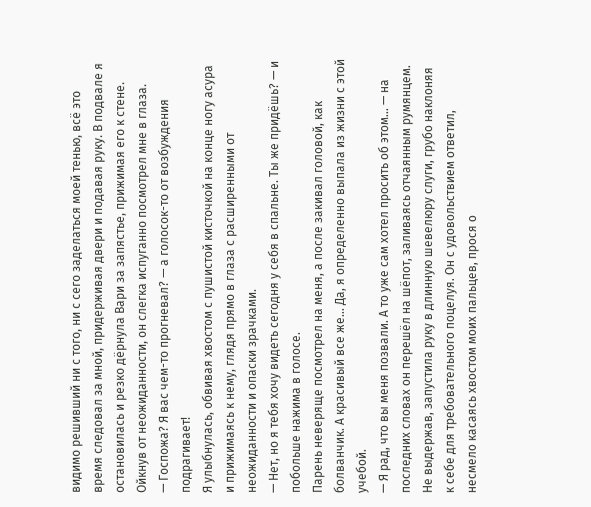видимо решивший ни с того, ни с сего заделаться моей тенью, всё это время следовал за мной, придерживая двери и подавая руку. В подвале я остановилась и резко дёрнула Вари за запястье, прижимая его к стене. Ойкнув от неожиданности, он слегка испуганно посмотрел мне в глаза.
— Госпожа? Я вас чем-то прогневал? — а голосок-то от возбуждения подрагивает!
Я улыбнулась, обвивая хвостом с пушистой кисточкой на конце ногу асура и прижимаясь к нему, глядя прямо в глаза с расширенными от неожиданности и опаски зрачками.
— Нет, но я тебя хочу видеть сегодня у себя в спальне. Ты же придёшь? — и побольше нажима в голосе.
Парень неверяще посмотрел на меня, а после закивал головой, как болванчик. А красивый все же… Да, я определенно выпала из жизни с этой учебой.
— Я рад, что вы меня позвали. А то уже сам хотел просить об этом... — на последних словах он перешёл на шёпот, заливаясь отчаянным румянцем.
Не выдержав, запустила руку в длинную шевелюру слуги, грубо наклоняя к себе для требовательного поцелуя. Он с удовольствием ответил, несмело касаясь хвостом моих пальцев, прося о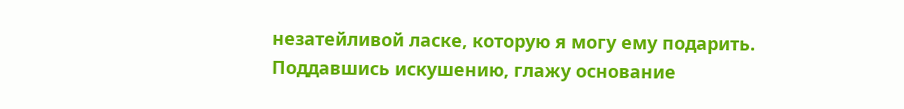незатейливой ласке, которую я могу ему подарить. Поддавшись искушению, глажу основание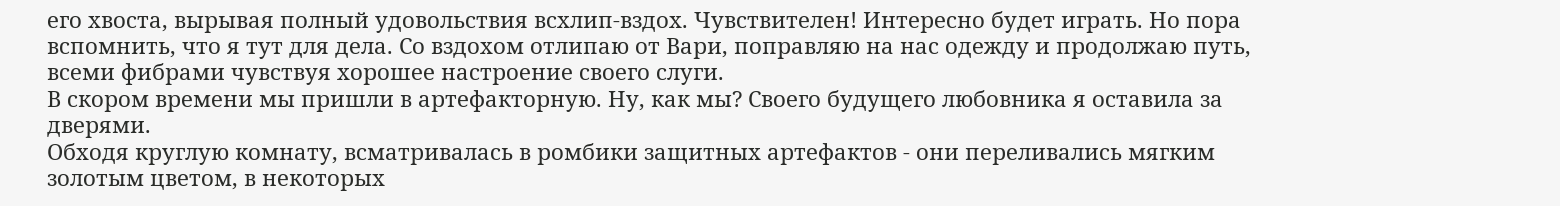его хвоста, вырывая полный удовольствия всхлип-вздох. Чувствителен! Интересно будет играть. Но пора вспомнить, что я тут для дела. Со вздохом отлипаю от Вари, поправляю на нас одежду и продолжаю путь, всеми фибрами чувствуя хорошее настроение своего слуги.
В скором времени мы пришли в артефакторную. Ну, как мы? Своего будущего любовника я оставила за дверями.
Обходя круглую комнату, всматривалась в ромбики защитных артефактов - они переливались мягким золотым цветом, в некоторых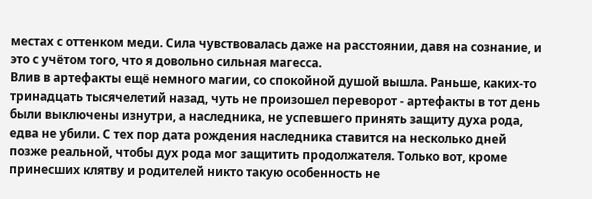местах с оттенком меди. Сила чувствовалась даже на расстоянии, давя на сознание, и это с учётом того, что я довольно сильная магесса.
Влив в артефакты ещё немного магии, со спокойной душой вышла. Раньше, каких-то тринадцать тысячелетий назад, чуть не произошел переворот - артефакты в тот день были выключены изнутри, а наследника, не успевшего принять защиту духа рода, едва не убили. С тех пор дата рождения наследника ставится на несколько дней позже реальной, чтобы дух рода мог защитить продолжателя. Только вот, кроме принесших клятву и родителей никто такую особенность не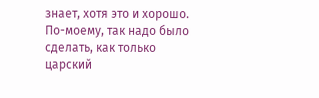знает, хотя это и хорошо. По-моему, так надо было сделать, как только царский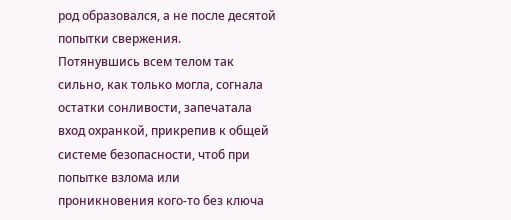род образовался, а не после десятой попытки свержения.
Потянувшись всем телом так сильно, как только могла, согнала остатки сонливости, запечатала вход охранкой, прикрепив к общей системе безопасности, чтоб при попытке взлома или проникновения кого-то без ключа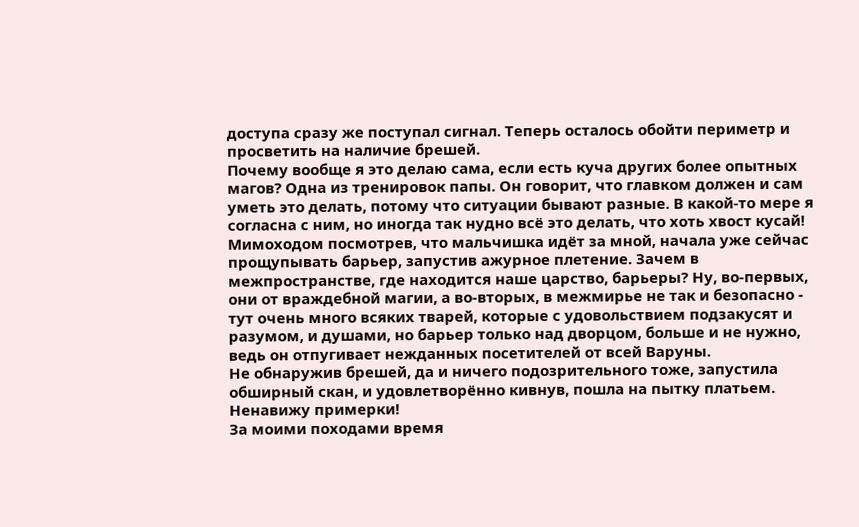доступа сразу же поступал сигнал. Теперь осталось обойти периметр и просветить на наличие брешей.
Почему вообще я это делаю сама, если есть куча других более опытных магов? Одна из тренировок папы. Он говорит, что главком должен и сам уметь это делать, потому что ситуации бывают разные. В какой-то мере я согласна с ним, но иногда так нудно всё это делать, что хоть хвост кусай!
Мимоходом посмотрев, что мальчишка идёт за мной, начала уже сейчас прощупывать барьер, запустив ажурное плетение. Зачем в межпространстве, где находится наше царство, барьеры? Ну, во-первых, они от враждебной магии, а во-вторых, в межмирье не так и безопасно - тут очень много всяких тварей, которые с удовольствием подзакусят и разумом, и душами, но барьер только над дворцом, больше и не нужно, ведь он отпугивает нежданных посетителей от всей Варуны.
Не обнаружив брешей, да и ничего подозрительного тоже, запустила обширный скан, и удовлетворённо кивнув, пошла на пытку платьем. Ненавижу примерки!
За моими походами время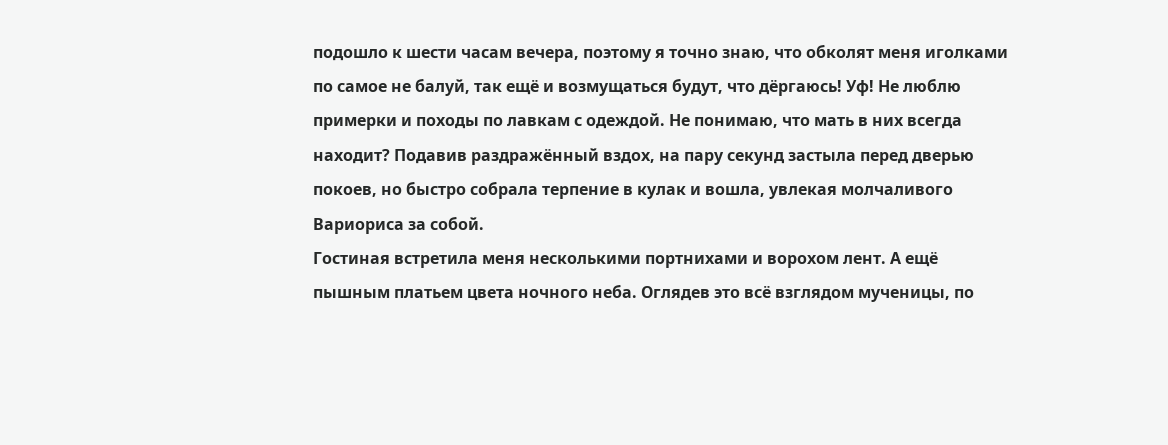подошло к шести часам вечера, поэтому я точно знаю, что обколят меня иголками по самое не балуй, так ещё и возмущаться будут, что дёргаюсь! Уф! Не люблю примерки и походы по лавкам с одеждой. Не понимаю, что мать в них всегда находит? Подавив раздражённый вздох, на пару секунд застыла перед дверью покоев, но быстро собрала терпение в кулак и вошла, увлекая молчаливого Вариориса за собой.
Гостиная встретила меня несколькими портнихами и ворохом лент. А ещё пышным платьем цвета ночного неба. Оглядев это всё взглядом мученицы, по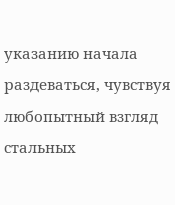указанию начала раздеваться, чувствуя любопытный взгляд стальных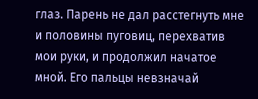глаз. Парень не дал расстегнуть мне и половины пуговиц, перехватив мои руки, и продолжил начатое мной. Его пальцы невзначай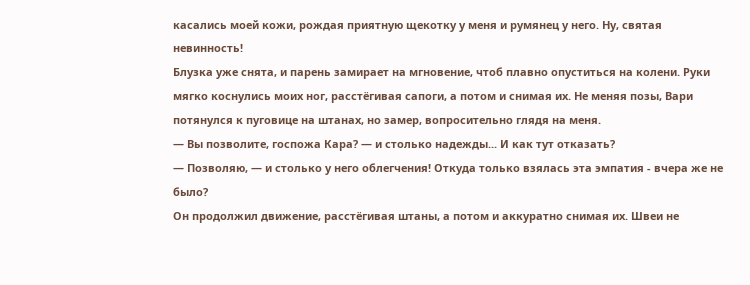касались моей кожи, рождая приятную щекотку у меня и румянец у него. Ну, святая невинность!
Блузка уже снята, и парень замирает на мгновение, чтоб плавно опуститься на колени. Руки мягко коснулись моих ног, расстёгивая сапоги, а потом и снимая их. Не меняя позы, Вари потянулся к пуговице на штанах, но замер, вопросительно глядя на меня.
— Вы позволите, госпожа Кара? — и столько надежды... И как тут отказать?
— Позволяю, — и столько у него облегчения! Откуда только взялась эта эмпатия - вчера же не было?
Он продолжил движение, расстёгивая штаны, а потом и аккуратно снимая их. Швеи не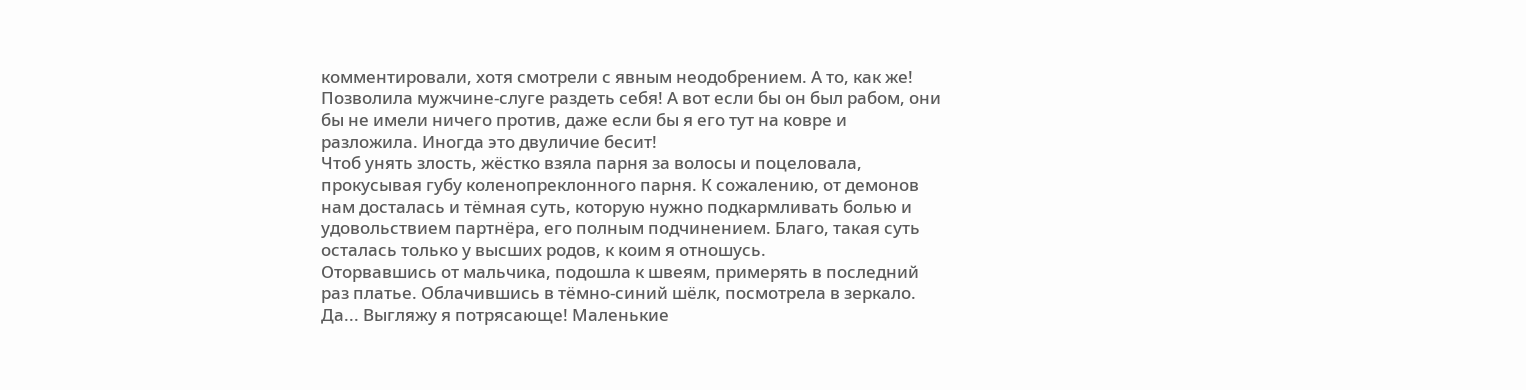комментировали, хотя смотрели с явным неодобрением. А то, как же! Позволила мужчине-слуге раздеть себя! А вот если бы он был рабом, они бы не имели ничего против, даже если бы я его тут на ковре и разложила. Иногда это двуличие бесит!
Чтоб унять злость, жёстко взяла парня за волосы и поцеловала, прокусывая губу коленопреклонного парня. К сожалению, от демонов нам досталась и тёмная суть, которую нужно подкармливать болью и удовольствием партнёра, его полным подчинением. Благо, такая суть осталась только у высших родов, к коим я отношусь.
Оторвавшись от мальчика, подошла к швеям, примерять в последний раз платье. Облачившись в тёмно-синий шёлк, посмотрела в зеркало. Да... Выгляжу я потрясающе! Маленькие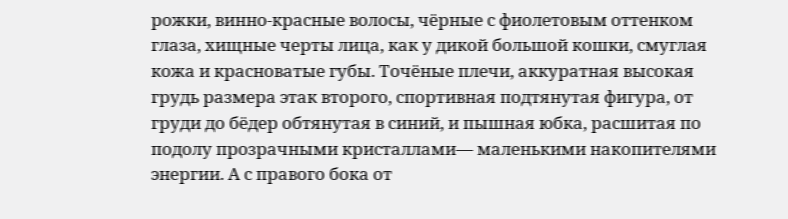рожки, винно-красные волосы, чёрные с фиолетовым оттенком глаза, хищные черты лица, как у дикой большой кошки, смуглая кожа и красноватые губы. Точёные плечи, аккуратная высокая грудь размера этак второго, спортивная подтянутая фигура, от груди до бёдер обтянутая в синий, и пышная юбка, расшитая по подолу прозрачными кристаллами— маленькими накопителями энергии. А с правого бока от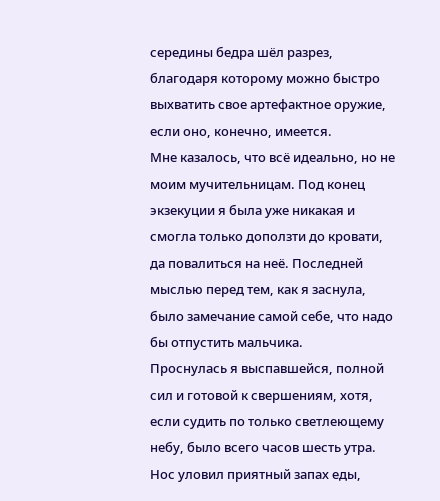середины бедра шёл разрез, благодаря которому можно быстро выхватить свое артефактное оружие, если оно, конечно, имеется.
Мне казалось, что всё идеально, но не моим мучительницам. Под конец экзекуции я была уже никакая и смогла только доползти до кровати, да повалиться на неё. Последней мыслью перед тем, как я заснула, было замечание самой себе, что надо бы отпустить мальчика.
Проснулась я выспавшейся, полной сил и готовой к свершениям, хотя, если судить по только светлеющему небу, было всего часов шесть утра. Нос уловил приятный запах еды,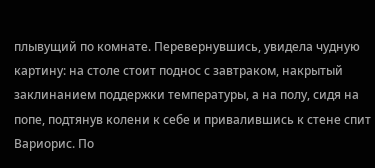плывущий по комнате. Перевернувшись, увидела чудную картину: на столе стоит поднос с завтраком, накрытый заклинанием поддержки температуры, а на полу, сидя на попе, подтянув колени к себе и привалившись к стене спит Вариорис. По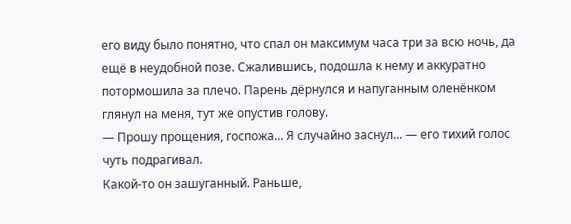его виду было понятно, что спал он максимум часа три за всю ночь, да ещё в неудобной позе. Сжалившись, подошла к нему и аккуратно потормошила за плечо. Парень дёрнулся и напуганным оленёнком глянул на меня, тут же опустив голову.
— Прошу прощения, госпожа... Я случайно заснул... — его тихий голос чуть подрагивал.
Какой-то он зашуганный. Раньше,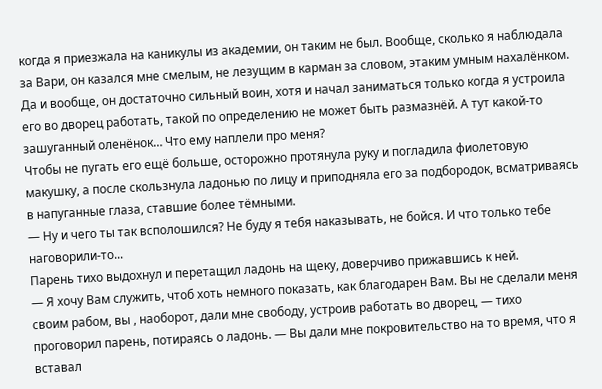когда я приезжала на каникулы из академии, он таким не был. Вообще, сколько я наблюдала за Вари, он казался мне смелым, не лезущим в карман за словом, этаким умным нахалёнком. Да и вообще, он достаточно сильный воин, хотя и начал заниматься только когда я устроила его во дворец работать, такой по определению не может быть размазнёй. А тут какой-то зашуганный оленёнок… Что ему наплели про меня?
Чтобы не пугать его ещё больше, осторожно протянула руку и погладила фиолетовую макушку, а после скользнула ладонью по лицу и приподняла его за подбородок, всматриваясь в напуганные глаза, ставшие более тёмными.
— Ну и чего ты так всполошился? Не буду я тебя наказывать, не бойся. И что только тебе наговорили-то...
Парень тихо выдохнул и перетащил ладонь на щеку, доверчиво прижавшись к ней.
— Я хочу Вам служить, чтоб хоть немного показать, как благодарен Вам. Вы не сделали меня своим рабом, вы , наоборот, дали мне свободу, устроив работать во дворец, — тихо проговорил парень, потираясь о ладонь. — Вы дали мне покровительство на то время, что я вставал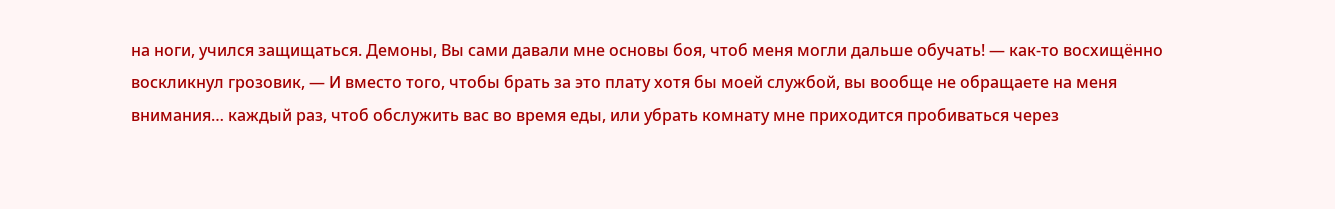на ноги, учился защищаться. Демоны, Вы сами давали мне основы боя, чтоб меня могли дальше обучать! — как-то восхищённо воскликнул грозовик, — И вместо того, чтобы брать за это плату хотя бы моей службой, вы вообще не обращаете на меня внимания… каждый раз, чтоб обслужить вас во время еды, или убрать комнату мне приходится пробиваться через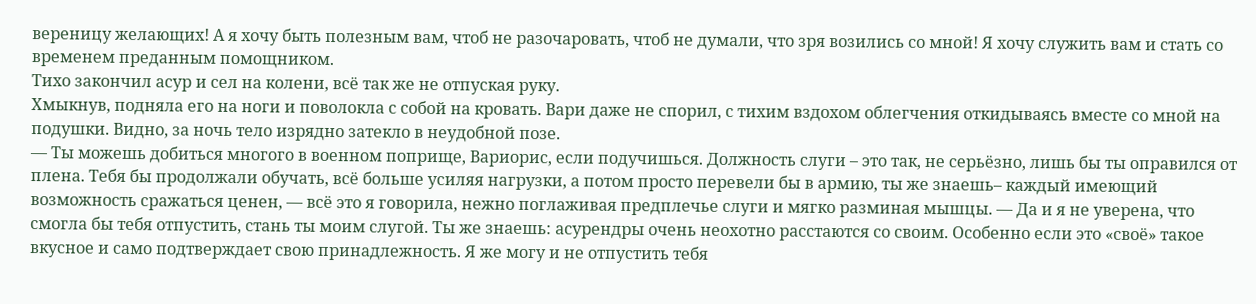вереницу желающих! А я хочу быть полезным вам, чтоб не разочаровать, чтоб не думали, что зря возились со мной! Я хочу служить вам и стать со временем преданным помощником.
Тихо закончил асур и сел на колени, всё так же не отпуская руку.
Хмыкнув, подняла его на ноги и поволокла с собой на кровать. Вари даже не спорил, с тихим вздохом облегчения откидываясь вместе со мной на подушки. Видно, за ночь тело изрядно затекло в неудобной позе.
— Ты можешь добиться многого в военном поприще, Вариорис, если подучишься. Должность слуги – это так, не серьёзно, лишь бы ты оправился от плена. Тебя бы продолжали обучать, всё больше усиляя нагрузки, а потом просто перевели бы в армию, ты же знаешь– каждый имеющий возможность сражаться ценен, — всё это я говорила, нежно поглаживая предплечье слуги и мягко разминая мышцы. — Да и я не уверена, что смогла бы тебя отпустить, стань ты моим слугой. Ты же знаешь: асурендры очень неохотно расстаются со своим. Особенно если это «своё» такое вкусное и само подтверждает свою принадлежность. Я же могу и не отпустить тебя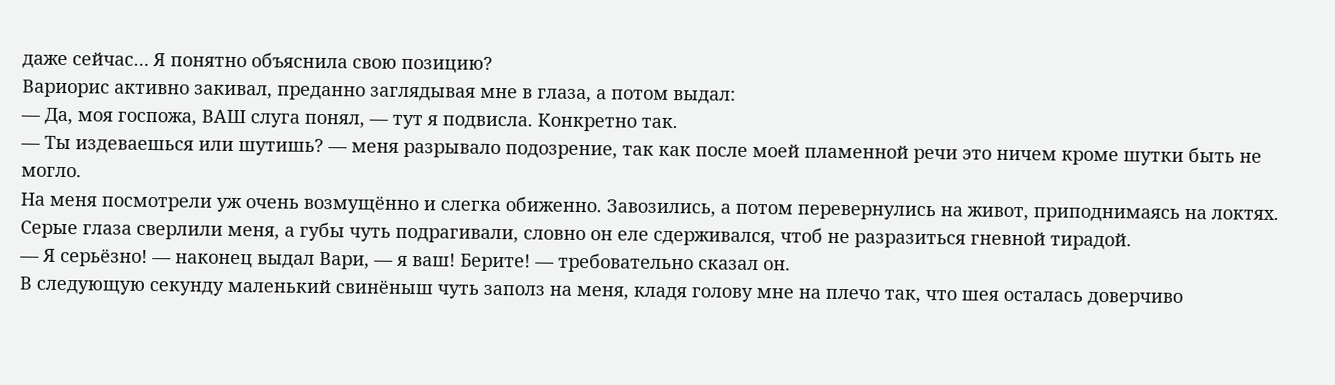даже сейчас… Я понятно объяснила свою позицию?
Вариорис активно закивал, преданно заглядывая мне в глаза, а потом выдал:
— Да, моя госпожа, ВАШ слуга понял, — тут я подвисла. Конкретно так.
— Ты издеваешься или шутишь? — меня разрывало подозрение, так как после моей пламенной речи это ничем кроме шутки быть не могло.
На меня посмотрели уж очень возмущённо и слегка обиженно. Завозились, а потом перевернулись на живот, приподнимаясь на локтях. Серые глаза сверлили меня, а губы чуть подрагивали, словно он еле сдерживался, чтоб не разразиться гневной тирадой.
— Я серьёзно! — наконец выдал Вари, — я ваш! Берите! — требовательно сказал он.
В следующую секунду маленький свинёныш чуть заполз на меня, кладя голову мне на плечо так, что шея осталась доверчиво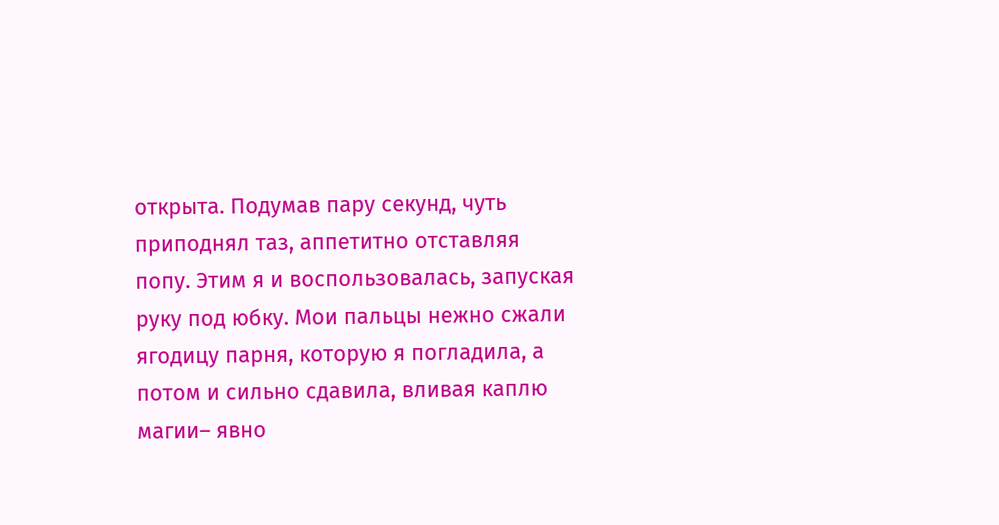открыта. Подумав пару секунд, чуть приподнял таз, аппетитно отставляя попу. Этим я и воспользовалась, запуская руку под юбку. Мои пальцы нежно сжали ягодицу парня, которую я погладила, а потом и сильно сдавила, вливая каплю магии– явно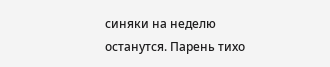синяки на неделю останутся. Парень тихо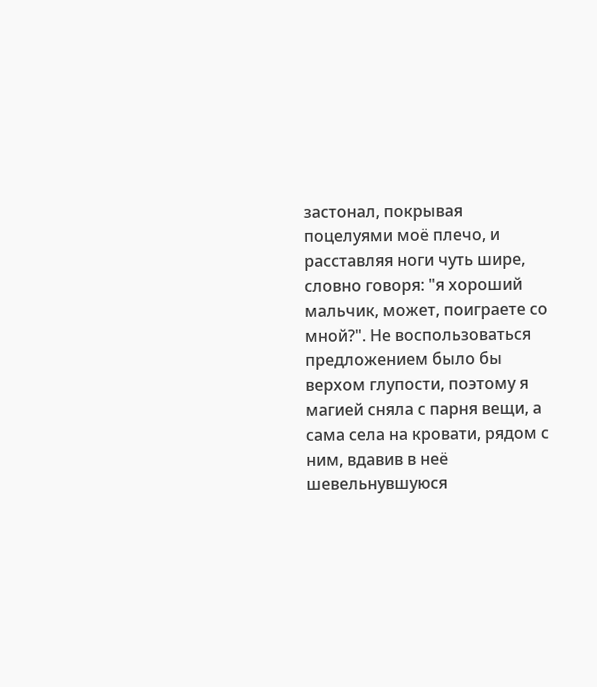застонал, покрывая поцелуями моё плечо, и расставляя ноги чуть шире, словно говоря: "я хороший мальчик, может, поиграете со мной?". Не воспользоваться предложением было бы верхом глупости, поэтому я магией сняла с парня вещи, а сама села на кровати, рядом с ним, вдавив в неё шевельнувшуюся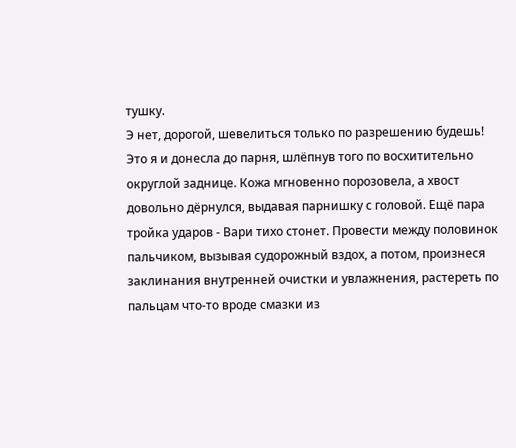тушку.
Э нет, дорогой, шевелиться только по разрешению будешь! Это я и донесла до парня, шлёпнув того по восхитительно округлой заднице. Кожа мгновенно порозовела, а хвост довольно дёрнулся, выдавая парнишку с головой. Ещё пара тройка ударов - Вари тихо стонет. Провести между половинок пальчиком, вызывая судорожный вздох, а потом, произнеся заклинания внутренней очистки и увлажнения, растереть по пальцам что-то вроде смазки из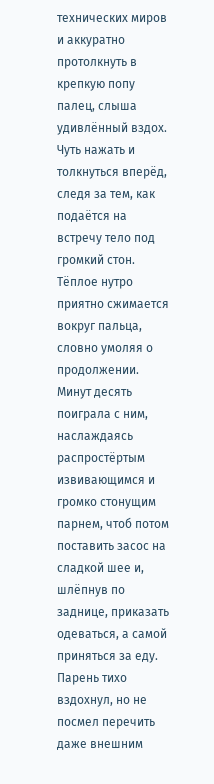технических миров и аккуратно протолкнуть в крепкую попу палец, слыша удивлённый вздох. Чуть нажать и толкнуться вперёд, следя за тем, как подаётся на встречу тело под громкий стон.
Тёплое нутро приятно сжимается вокруг пальца, словно умоляя о продолжении. Минут десять поиграла с ним, наслаждаясь распростёртым извивающимся и громко стонущим парнем, чтоб потом поставить засос на сладкой шее и, шлёпнув по заднице, приказать одеваться, а самой приняться за еду.
Парень тихо вздохнул, но не посмел перечить даже внешним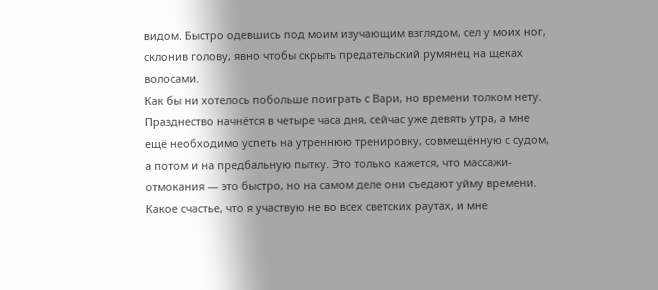видом. Быстро одевшись под моим изучающим взглядом, сел у моих ног, склонив голову, явно чтобы скрыть предательский румянец на щеках волосами.
Как бы ни хотелось побольше поиграть с Вари, но времени толком нету. Празднество начнётся в четыре часа дня, сейчас уже девять утра, а мне ещё необходимо успеть на утреннюю тренировку, совмещённую с судом, а потом и на предбальную пытку. Это только кажется, что массажи-отмокания — это быстро, но на самом деле они съедают уйму времени. Какое счастье, что я участвую не во всех светских раутах, и мне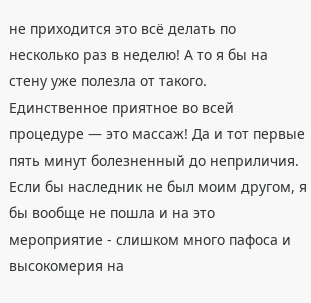не приходится это всё делать по несколько раз в неделю! А то я бы на стену уже полезла от такого. Единственное приятное во всей процедуре — это массаж! Да и тот первые пять минут болезненный до неприличия.
Если бы наследник не был моим другом, я бы вообще не пошла и на это мероприятие - слишком много пафоса и высокомерия на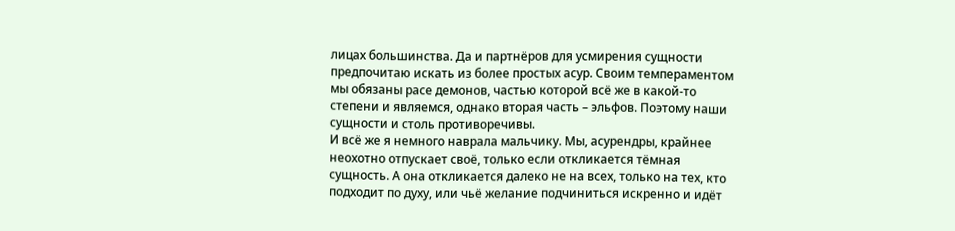лицах большинства. Да и партнёров для усмирения сущности предпочитаю искать из более простых асур. Своим темпераментом мы обязаны расе демонов, частью которой всё же в какой-то степени и являемся, однако вторая часть – эльфов. Поэтому наши сущности и столь противоречивы.
И всё же я немного наврала мальчику. Мы, асурендры, крайнее неохотно отпускает своё, только если откликается тёмная сущность. А она откликается далеко не на всех, только на тех, кто подходит по духу, или чьё желание подчиниться искренно и идёт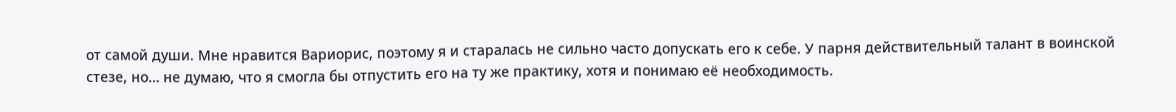от самой души. Мне нравится Вариорис, поэтому я и старалась не сильно часто допускать его к себе. У парня действительный талант в воинской стезе, но… не думаю, что я смогла бы отпустить его на ту же практику, хотя и понимаю её необходимость.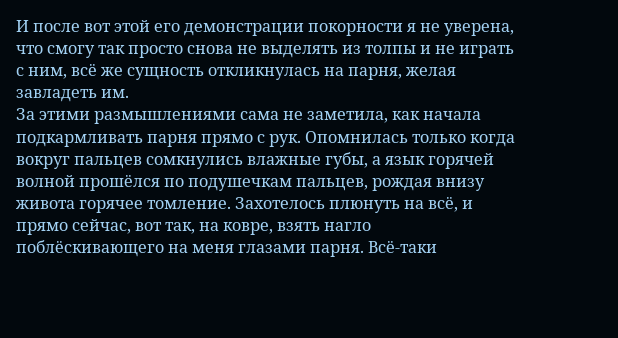И после вот этой его демонстрации покорности я не уверена, что смогу так просто снова не выделять из толпы и не играть с ним, всё же сущность откликнулась на парня, желая завладеть им.
За этими размышлениями сама не заметила, как начала подкармливать парня прямо с рук. Опомнилась только когда вокруг пальцев сомкнулись влажные губы, а язык горячей волной прошёлся по подушечкам пальцев, рождая внизу живота горячее томление. Захотелось плюнуть на всё, и прямо сейчас, вот так, на ковре, взять нагло поблёскивающего на меня глазами парня. Всё-таки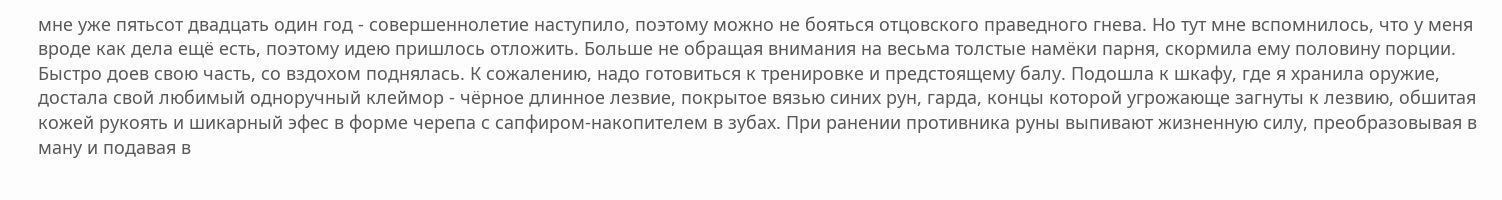мне уже пятьсот двадцать один год - совершеннолетие наступило, поэтому можно не бояться отцовского праведного гнева. Но тут мне вспомнилось, что у меня вроде как дела ещё есть, поэтому идею пришлось отложить. Больше не обращая внимания на весьма толстые намёки парня, скормила ему половину порции.
Быстро доев свою часть, со вздохом поднялась. К сожалению, надо готовиться к тренировке и предстоящему балу. Подошла к шкафу, где я хранила оружие, достала свой любимый одноручный клеймор - чёрное длинное лезвие, покрытое вязью синих рун, гарда, концы которой угрожающе загнуты к лезвию, обшитая кожей рукоять и шикарный эфес в форме черепа с сапфиром-накопителем в зубах. При ранении противника руны выпивают жизненную силу, преобразовывая в ману и подавая в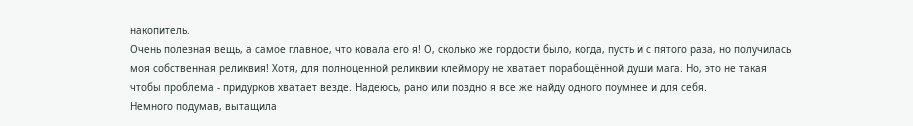накопитель.
Очень полезная вещь, а самое главное, что ковала его я! О, сколько же гордости было, когда, пусть и с пятого раза, но получилась моя собственная реликвия! Хотя, для полноценной реликвии клеймору не хватает порабощённой души мага. Но, это не такая чтобы проблема - придурков хватает везде. Надеюсь, рано или поздно я все же найду одного поумнее и для себя.
Немного подумав, вытащила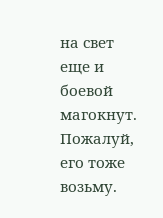на свет еще и боевой магокнут. Пожалуй, его тоже возьму.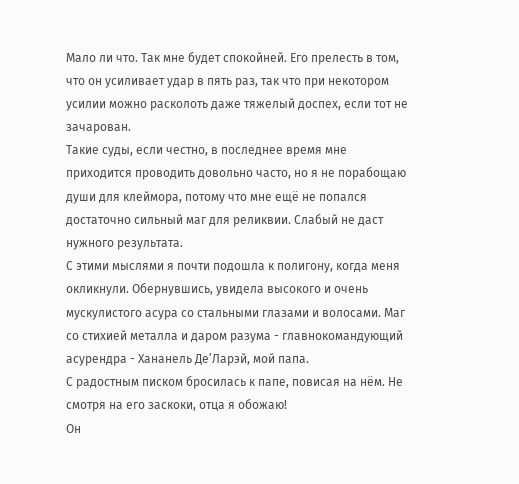Мало ли что. Так мне будет спокойней. Его прелесть в том, что он усиливает удар в пять раз, так что при некотором усилии можно расколоть даже тяжелый доспех, если тот не зачарован.
Такие суды, если честно, в последнее время мне приходится проводить довольно часто, но я не порабощаю души для клеймора, потому что мне ещё не попался достаточно сильный маг для реликвии. Слабый не даст нужного результата.
С этими мыслями я почти подошла к полигону, когда меня окликнули. Обернувшись, увидела высокого и очень мускулистого асура со стальными глазами и волосами. Маг со стихией металла и даром разума - главнокомандующий асурендра - Хананель Де’Ларэй, мой папа.
С радостным писком бросилась к папе, повисая на нём. Не смотря на его заскоки, отца я обожаю!
Он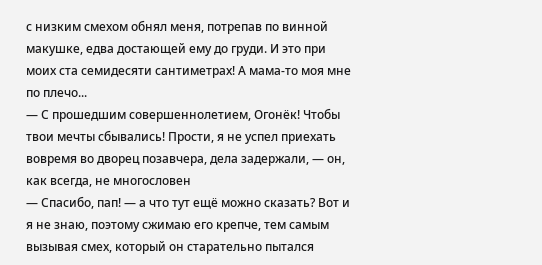с низким смехом обнял меня, потрепав по винной макушке, едва достающей ему до груди. И это при моих ста семидесяти сантиметрах! А мама-то моя мне по плечо...
— С прошедшим совершеннолетием, Огонёк! Чтобы твои мечты сбывались! Прости, я не успел приехать вовремя во дворец позавчера, дела задержали, — он, как всегда, не многословен
— Спасибо, пап! — а что тут ещё можно сказать? Вот и я не знаю, поэтому сжимаю его крепче, тем самым вызывая смех, который он старательно пытался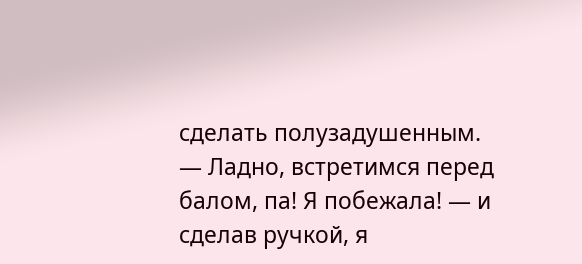сделать полузадушенным. — Ладно, встретимся перед балом, па! Я побежала! — и сделав ручкой, я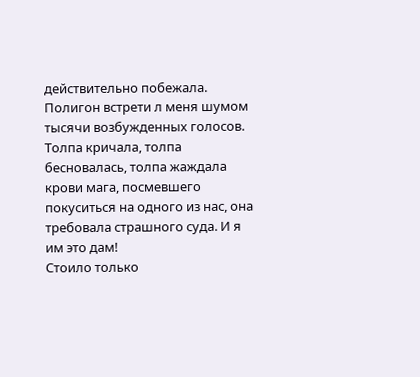действительно побежала.
Полигон встрети л меня шумом тысячи возбужденных голосов. Толпа кричала, толпа бесновалась, толпа жаждала крови мага, посмевшего покуситься на одного из нас, она требовала страшного суда. И я им это дам!
Стоило только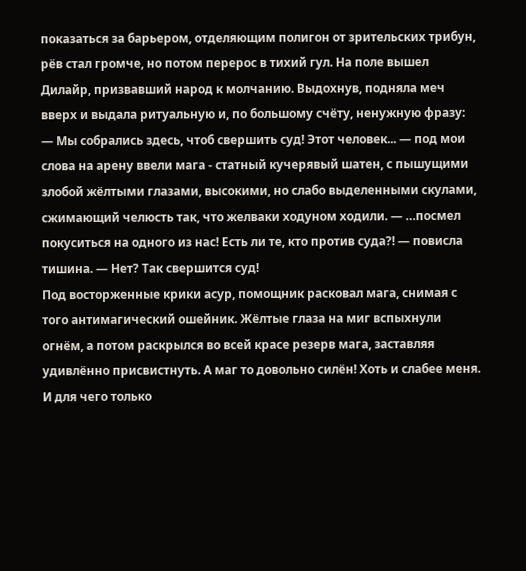показаться за барьером, отделяющим полигон от зрительских трибун, рёв стал громче, но потом перерос в тихий гул. На поле вышел Дилайр, призвавший народ к молчанию. Выдохнув, подняла меч вверх и выдала ритуальную и, по большому счёту, ненужную фразу:
— Мы собрались здесь, чтоб свершить суд! Этот человек... — под мои слова на арену ввели мага - статный кучерявый шатен, с пышущими злобой жёлтыми глазами, высокими, но слабо выделенными скулами, сжимающий челюсть так, что желваки ходуном ходили. — …посмел покуситься на одного из нас! Есть ли те, кто против суда?! — повисла тишина. — Нет? Так свершится суд!
Под восторженные крики асур, помощник расковал мага, снимая с того антимагический ошейник. Жёлтые глаза на миг вспыхнули огнём, а потом раскрылся во всей красе резерв мага, заставляя удивлённо присвистнуть. А маг то довольно силён! Хоть и слабее меня. И для чего только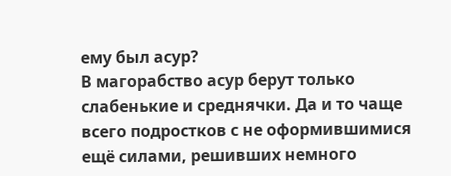ему был асур?
В магорабство асур берут только слабенькие и среднячки. Да и то чаще всего подростков с не оформившимися ещё силами, решивших немного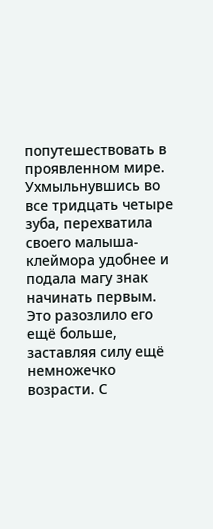попутешествовать в проявленном мире. Ухмыльнувшись во все тридцать четыре зуба, перехватила своего малыша-клеймора удобнее и подала магу знак начинать первым. Это разозлило его ещё больше, заставляя силу ещё немножечко возрасти. С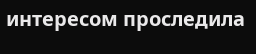интересом проследила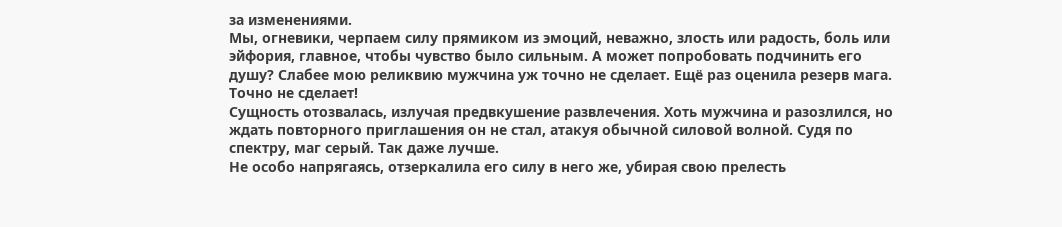за изменениями.
Мы, огневики, черпаем силу прямиком из эмоций, неважно, злость или радость, боль или эйфория, главное, чтобы чувство было сильным. А может попробовать подчинить его душу? Слабее мою реликвию мужчина уж точно не сделает. Ещё раз оценила резерв мага. Точно не сделает!
Сущность отозвалась, излучая предвкушение развлечения. Хоть мужчина и разозлился, но ждать повторного приглашения он не стал, атакуя обычной силовой волной. Судя по спектру, маг серый. Так даже лучше.
Не особо напрягаясь, отзеркалила его силу в него же, убирая свою прелесть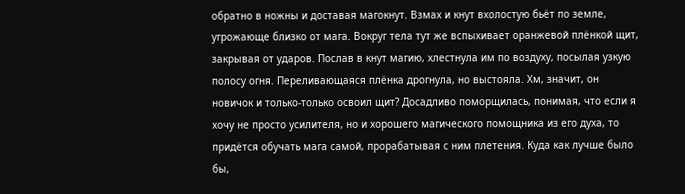обратно в ножны и доставая магокнут. Взмах и кнут вхолостую бьёт по земле, угрожающе близко от мага. Вокруг тела тут же вспыхивает оранжевой плёнкой щит, закрывая от ударов. Послав в кнут магию, хлестнула им по воздуху, посылая узкую полосу огня. Переливающаяся плёнка дрогнула, но выстояла. Хм, значит, он новичок и только-только освоил щит? Досадливо поморщилась, понимая, что если я хочу не просто усилителя, но и хорошего магического помощника из его духа, то придётся обучать мага самой, прорабатывая с ним плетения. Куда как лучше было бы,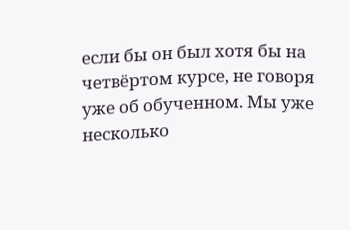если бы он был хотя бы на четвёртом курсе, не говоря уже об обученном. Мы уже несколько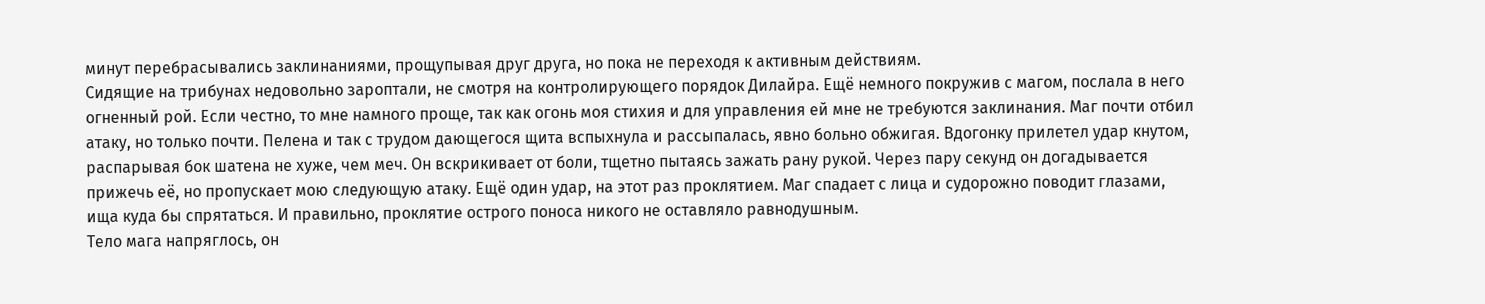минут перебрасывались заклинаниями, прощупывая друг друга, но пока не переходя к активным действиям.
Сидящие на трибунах недовольно зароптали, не смотря на контролирующего порядок Дилайра. Ещё немного покружив с магом, послала в него огненный рой. Если честно, то мне намного проще, так как огонь моя стихия и для управления ей мне не требуются заклинания. Маг почти отбил атаку, но только почти. Пелена и так с трудом дающегося щита вспыхнула и рассыпалась, явно больно обжигая. Вдогонку прилетел удар кнутом, распарывая бок шатена не хуже, чем меч. Он вскрикивает от боли, тщетно пытаясь зажать рану рукой. Через пару секунд он догадывается прижечь её, но пропускает мою следующую атаку. Ещё один удар, на этот раз проклятием. Маг спадает с лица и судорожно поводит глазами, ища куда бы спрятаться. И правильно, проклятие острого поноса никого не оставляло равнодушным.
Тело мага напряглось, он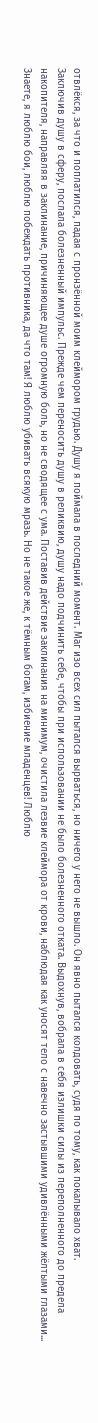отвлёкся, за что и поплатился, падая с пронзённой моим клеймором грудью. Душу я поймала в последний момент. Маг изо всех сил пытался вырваться, но ничего у него не вышло. Он явно пытался колдовать, судя по тому, как покалывало хват.
Заключив душу в сферу, послала болезненный импульс. Прежде чем переносить душу в реликвию, душу надо подчинить себе, чтобы при использовании не было болезненного отката. Выдохнув, вобрала в себя излишки силы из переполненного до предела накопителя, направляя в заклинание, причиняющее душе огромную боль, но не сводящее с ума. Поставив действие заклинания на минимум, очистила лезвие клеймора от крови, наблюдая как уносят тело с навечно застывшими удивлёнными жёлтыми глазами...
Знаете, я люблю бои, люблю побеждать противника, да что там! Я люблю убивать всякую мразь. Но не такое же, к тёмным богам, избиение младенцев! Люблю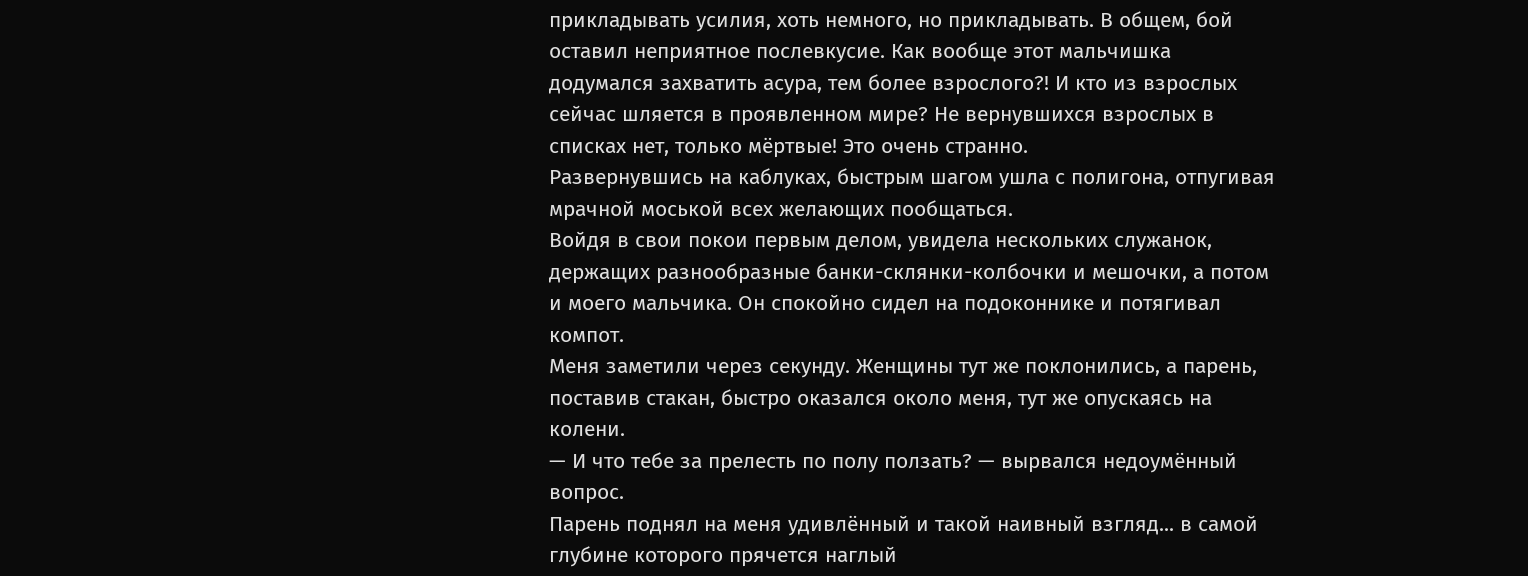прикладывать усилия, хоть немного, но прикладывать. В общем, бой оставил неприятное послевкусие. Как вообще этот мальчишка додумался захватить асура, тем более взрослого?! И кто из взрослых сейчас шляется в проявленном мире? Не вернувшихся взрослых в списках нет, только мёртвые! Это очень странно.
Развернувшись на каблуках, быстрым шагом ушла с полигона, отпугивая мрачной моськой всех желающих пообщаться.
Войдя в свои покои первым делом, увидела нескольких служанок, держащих разнообразные банки-склянки-колбочки и мешочки, а потом и моего мальчика. Он спокойно сидел на подоконнике и потягивал компот.
Меня заметили через секунду. Женщины тут же поклонились, а парень, поставив стакан, быстро оказался около меня, тут же опускаясь на колени.
— И что тебе за прелесть по полу ползать? — вырвался недоумённый вопрос.
Парень поднял на меня удивлённый и такой наивный взгляд... в самой глубине которого прячется наглый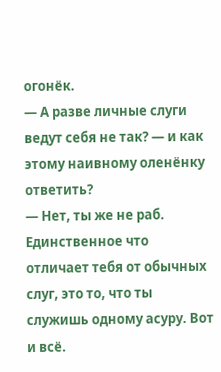огонёк.
— А разве личные слуги ведут себя не так? — и как этому наивному оленёнку ответить?
— Нет, ты же не раб. Единственное что отличает тебя от обычных слуг, это то, что ты служишь одному асуру. Вот и всё.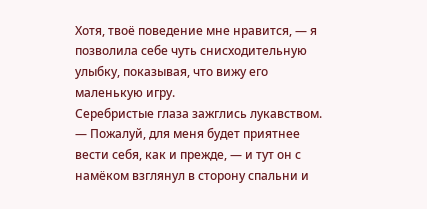Хотя, твоё поведение мне нравится, — я позволила себе чуть снисходительную улыбку, показывая, что вижу его маленькую игру.
Серебристые глаза зажглись лукавством.
— Пожалуй, для меня будет приятнее вести себя, как и прежде, — и тут он с намёком взглянул в сторону спальни и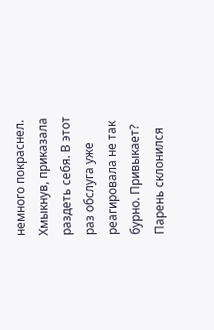немного покраснел.
Хмыкнув, приказала раздеть себя. В этот раз обслуга уже реагировала не так бурно. Привыкает? Парень склонился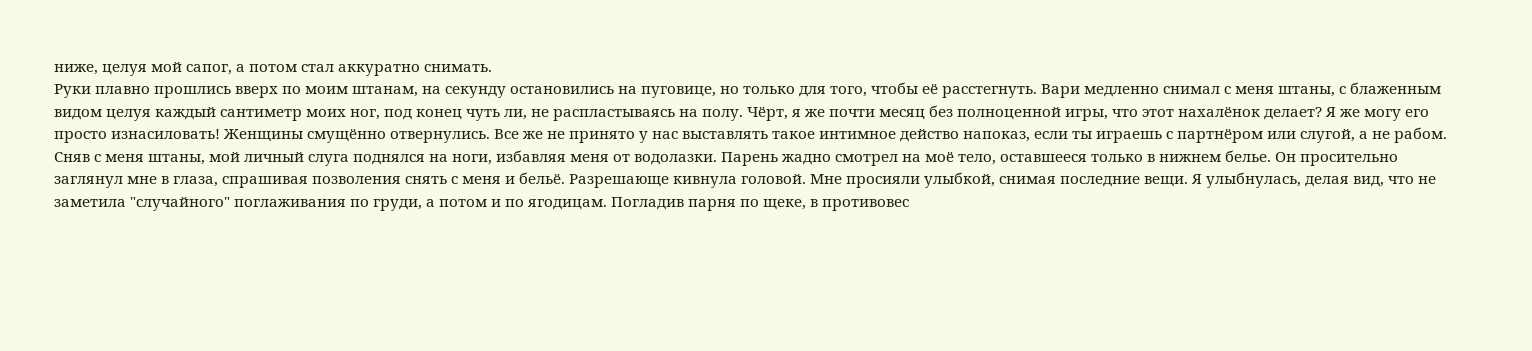ниже, целуя мой сапог, а потом стал аккуратно снимать.
Руки плавно прошлись вверх по моим штанам, на секунду остановились на пуговице, но только для того, чтобы её расстегнуть. Вари медленно снимал с меня штаны, с блаженным видом целуя каждый сантиметр моих ног, под конец чуть ли, не распластываясь на полу. Чёрт, я же почти месяц без полноценной игры, что этот нахалёнок делает? Я же могу его просто изнасиловать! Женщины смущённо отвернулись. Все же не принято у нас выставлять такое интимное действо напоказ, если ты играешь с партнёром или слугой, а не рабом.
Сняв с меня штаны, мой личный слуга поднялся на ноги, избавляя меня от водолазки. Парень жадно смотрел на моё тело, оставшееся только в нижнем белье. Он просительно заглянул мне в глаза, спрашивая позволения снять с меня и бельё. Разрешающе кивнула головой. Мне просияли улыбкой, снимая последние вещи. Я улыбнулась, делая вид, что не заметила "случайного" поглаживания по груди, а потом и по ягодицам. Погладив парня по щеке, в противовес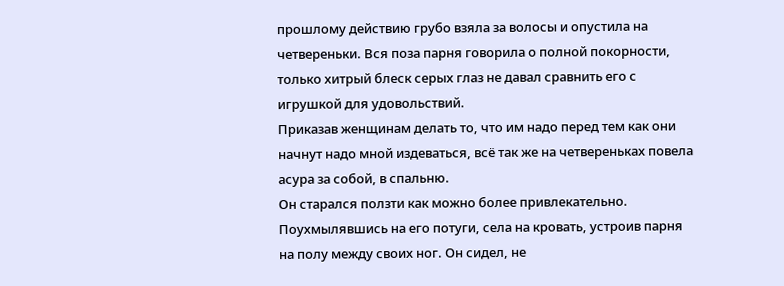прошлому действию грубо взяла за волосы и опустила на четвереньки. Вся поза парня говорила о полной покорности, только хитрый блеск серых глаз не давал сравнить его с игрушкой для удовольствий.
Приказав женщинам делать то, что им надо перед тем как они начнут надо мной издеваться, всё так же на четвереньках повела асура за собой, в спальню.
Он старался ползти как можно более привлекательно.
Поухмылявшись на его потуги, села на кровать, устроив парня на полу между своих ног. Он сидел, не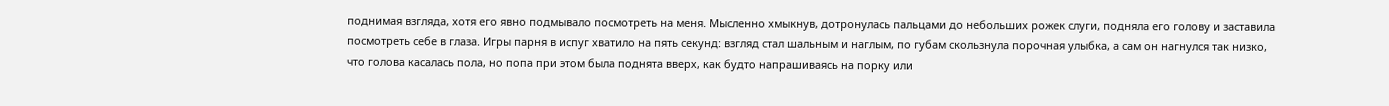поднимая взгляда, хотя его явно подмывало посмотреть на меня. Мысленно хмыкнув, дотронулась пальцами до небольших рожек слуги, подняла его голову и заставила посмотреть себе в глаза. Игры парня в испуг хватило на пять секунд: взгляд стал шальным и наглым, по губам скользнула порочная улыбка, а сам он нагнулся так низко, что голова касалась пола, но попа при этом была поднята вверх, как будто напрашиваясь на порку или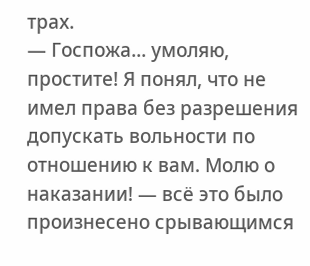трах.
— Госпожа... умоляю, простите! Я понял, что не имел права без разрешения допускать вольности по отношению к вам. Молю о наказании! — всё это было произнесено срывающимся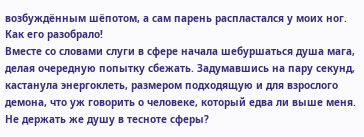возбуждённым шёпотом, а сам парень распластался у моих ног. Как его разобрало!
Вместе со словами слуги в сфере начала шебуршаться душа мага, делая очередную попытку сбежать. Задумавшись на пару секунд, кастанула энергоклеть, размером подходящую и для взрослого демона, что уж говорить о человеке, который едва ли выше меня.
Не держать же душу в тесноте сферы?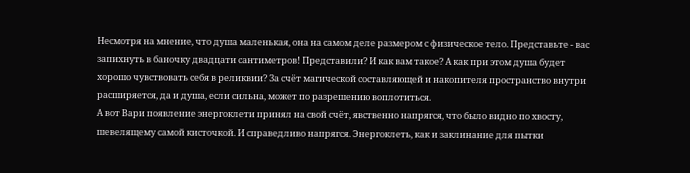Несмотря на мнение, что душа маленькая, она на самом деле размером с физическое тело. Представьте - вас запихнуть в баночку двадцати сантиметров! Представили? И как вам такое? А как при этом душа будет хорошо чувствовать себя в реликвии? За счёт магической составляющей и накопителя пространство внутри расширяется, да и душа, если сильна, может по разрешению воплотиться.
А вот Вари появление энергоклети принял на свой счёт, явственно напрягся, что было видно по хвосту, шевелящему самой кисточкой. И справедливо напрягся. Энергоклеть, как и заклинание для пытки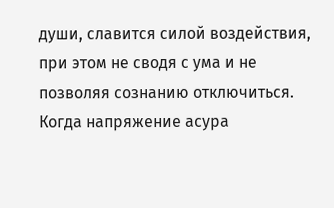души, славится силой воздействия, при этом не сводя с ума и не позволяя сознанию отключиться.
Когда напряжение асура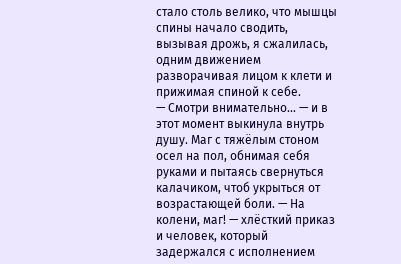стало столь велико, что мышцы спины начало сводить, вызывая дрожь, я сжалилась, одним движением разворачивая лицом к клети и прижимая спиной к себе.
— Смотри внимательно... — и в этот момент выкинула внутрь душу. Маг с тяжёлым стоном осел на пол, обнимая себя руками и пытаясь свернуться калачиком, чтоб укрыться от возрастающей боли. — На колени, маг! — хлёсткий приказ и человек, который задержался с исполнением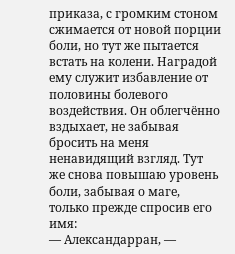приказа, с громким стоном сжимается от новой порции боли, но тут же пытается встать на колени. Наградой ему служит избавление от половины болевого воздействия. Он облегчённо вздыхает, не забывая бросить на меня ненавидящий взгляд. Тут же снова повышаю уровень боли, забывая о маге, только прежде спросив его имя:
— Александарран, —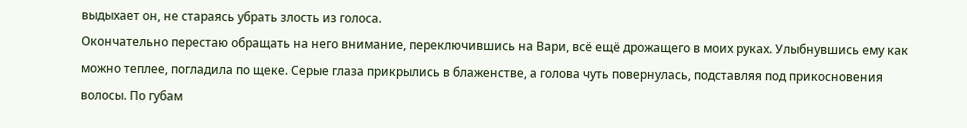выдыхает он, не стараясь убрать злость из голоса.
Окончательно перестаю обращать на него внимание, переключившись на Вари, всё ещё дрожащего в моих руках. Улыбнувшись ему как можно теплее, погладила по щеке. Серые глаза прикрылись в блаженстве, а голова чуть повернулась, подставляя под прикосновения волосы. По губам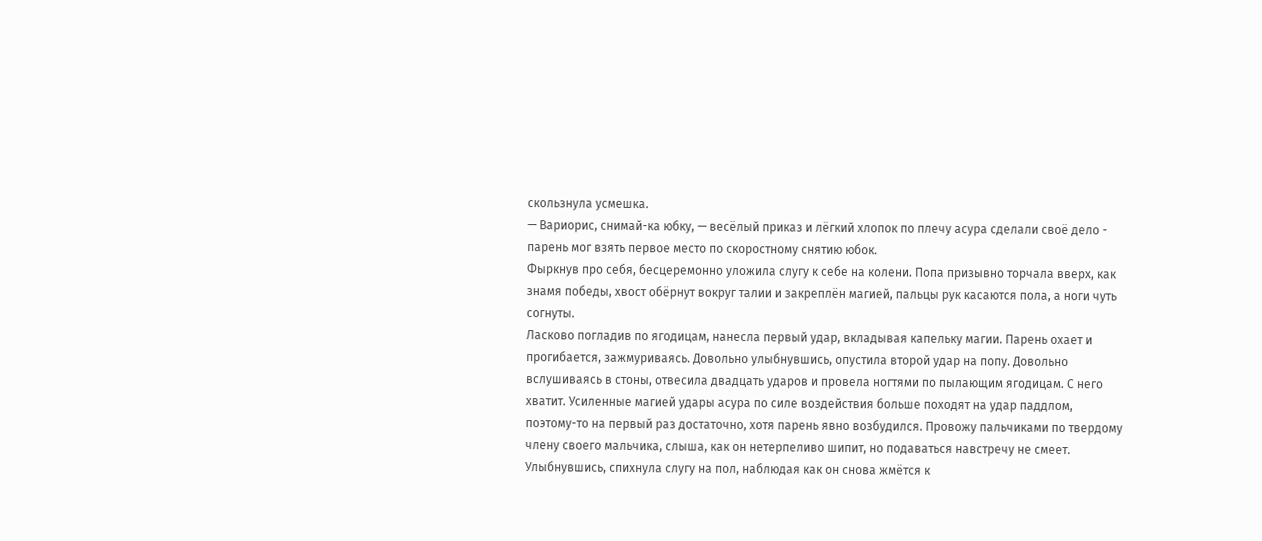скользнула усмешка.
— Вариорис, снимай-ка юбку, — весёлый приказ и лёгкий хлопок по плечу асура сделали своё дело - парень мог взять первое место по скоростному снятию юбок.
Фыркнув про себя, бесцеремонно уложила слугу к себе на колени. Попа призывно торчала вверх, как знамя победы, хвост обёрнут вокруг талии и закреплён магией, пальцы рук касаются пола, а ноги чуть согнуты.
Ласково погладив по ягодицам, нанесла первый удар, вкладывая капельку магии. Парень охает и прогибается, зажмуриваясь. Довольно улыбнувшись, опустила второй удар на попу. Довольно вслушиваясь в стоны, отвесила двадцать ударов и провела ногтями по пылающим ягодицам. С него хватит. Усиленные магией удары асура по силе воздействия больше походят на удар паддлом, поэтому-то на первый раз достаточно, хотя парень явно возбудился. Провожу пальчиками по твердому члену своего мальчика, слыша, как он нетерпеливо шипит, но подаваться навстречу не смеет.
Улыбнувшись, спихнула слугу на пол, наблюдая как он снова жмётся к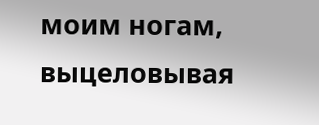моим ногам, выцеловывая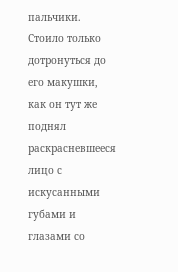пальчики. Стоило только дотронуться до его макушки, как он тут же поднял раскрасневшееся лицо с искусанными губами и глазами со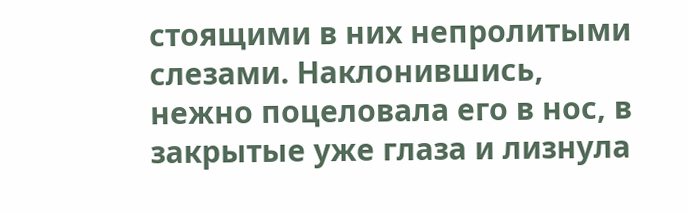стоящими в них непролитыми слезами. Наклонившись, нежно поцеловала его в нос, в закрытые уже глаза и лизнула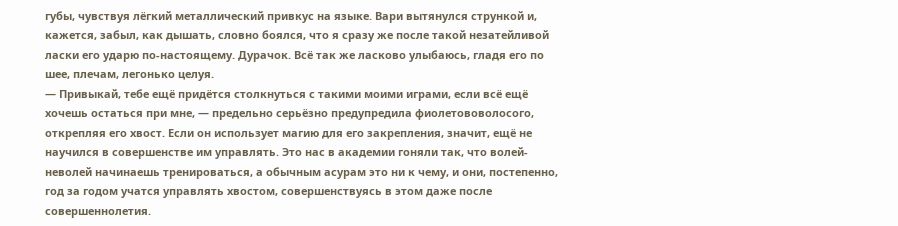губы, чувствуя лёгкий металлический привкус на языке. Вари вытянулся стрункой и, кажется, забыл, как дышать, словно боялся, что я сразу же после такой незатейливой ласки его ударю по-настоящему. Дурачок. Всё так же ласково улыбаюсь, гладя его по шее, плечам, легонько целуя.
— Привыкай, тебе ещё придётся столкнуться с такими моими играми, если всё ещё хочешь остаться при мне, — предельно серьёзно предупредила фиолетововолосого, открепляя его хвост. Если он использует магию для его закрепления, значит, ещё не научился в совершенстве им управлять. Это нас в академии гоняли так, что волей-неволей начинаешь тренироваться, а обычным асурам это ни к чему, и они, постепенно, год за годом учатся управлять хвостом, совершенствуясь в этом даже после совершеннолетия.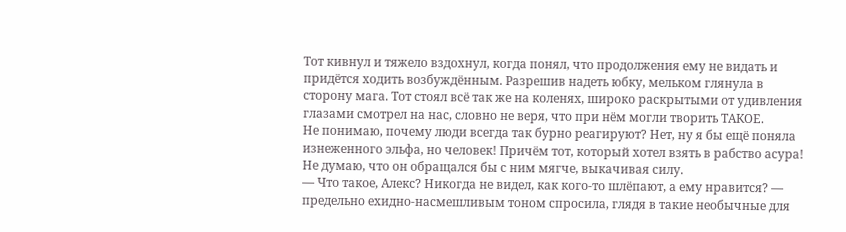Тот кивнул и тяжело вздохнул, когда понял, что продолжения ему не видать и придётся ходить возбуждённым. Разрешив надеть юбку, мельком глянула в сторону мага. Тот стоял всё так же на коленях, широко раскрытыми от удивления глазами смотрел на нас, словно не веря, что при нём могли творить ТАКОЕ.
Не понимаю, почему люди всегда так бурно реагируют? Нет, ну я бы ещё поняла изнеженного эльфа, но человек! Причём тот, который хотел взять в рабство асура! Не думаю, что он обращался бы с ним мягче, выкачивая силу.
— Что такое, Алекс? Никогда не видел, как кого-то шлёпают, а ему нравится? — предельно ехидно-насмешливым тоном спросила, глядя в такие необычные для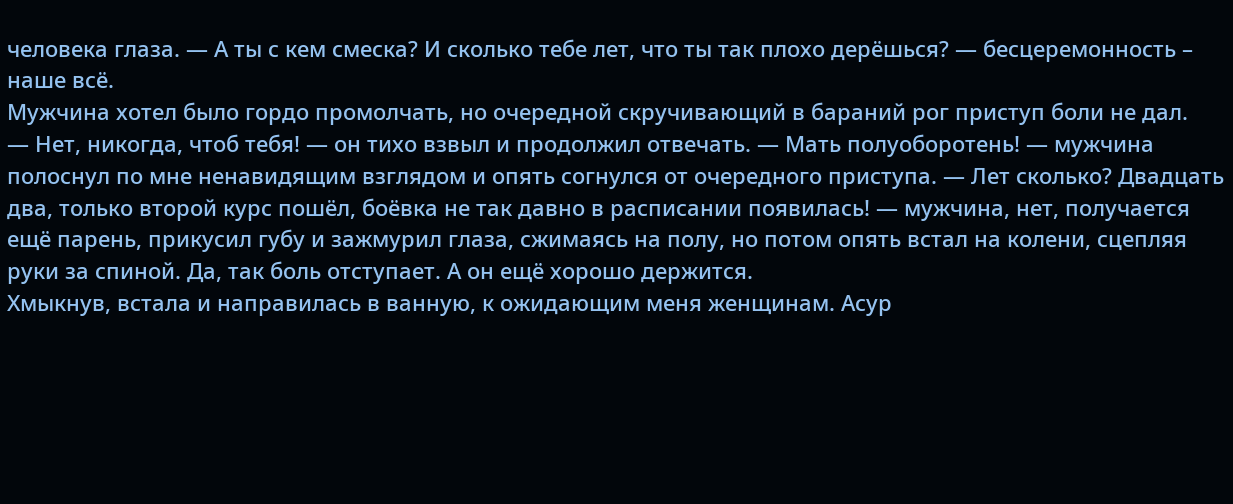человека глаза. — А ты с кем смеска? И сколько тебе лет, что ты так плохо дерёшься? — бесцеремонность – наше всё.
Мужчина хотел было гордо промолчать, но очередной скручивающий в бараний рог приступ боли не дал.
— Нет, никогда, чтоб тебя! — он тихо взвыл и продолжил отвечать. — Мать полуоборотень! — мужчина полоснул по мне ненавидящим взглядом и опять согнулся от очередного приступа. — Лет сколько? Двадцать два, только второй курс пошёл, боёвка не так давно в расписании появилась! — мужчина, нет, получается ещё парень, прикусил губу и зажмурил глаза, сжимаясь на полу, но потом опять встал на колени, сцепляя руки за спиной. Да, так боль отступает. А он ещё хорошо держится.
Хмыкнув, встала и направилась в ванную, к ожидающим меня женщинам. Асур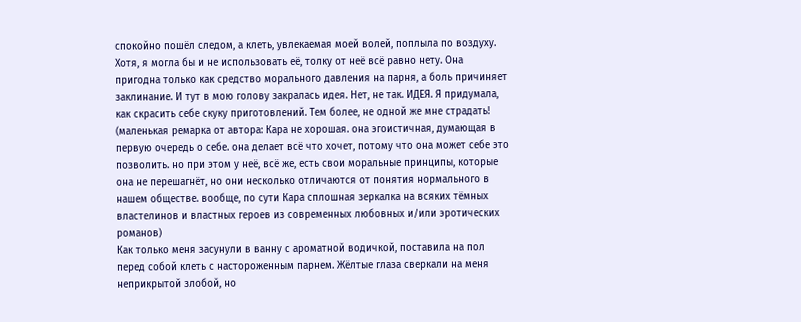спокойно пошёл следом, а клеть, увлекаемая моей волей, поплыла по воздуху. Хотя, я могла бы и не использовать её, толку от неё всё равно нету. Она пригодна только как средство морального давления на парня, а боль причиняет заклинание. И тут в мою голову закралась идея. Нет, не так. ИДЕЯ. Я придумала, как скрасить себе скуку приготовлений. Тем более, не одной же мне страдать!
(маленькая ремарка от автора: Кара не хорошая. она эгоистичная, думающая в первую очередь о себе. она делает всё что хочет, потому что она может себе это позволить. но при этом у неё, всё же, есть свои моральные принципы, которые она не перешагнёт, но они несколько отличаются от понятия нормального в нашем обществе. вообще, по сути Кара сплошная зеркалка на всяких тёмных властелинов и властных героев из современных любовных и/или эротических романов)
Как только меня засунули в ванну с ароматной водичкой, поставила на пол перед собой клеть с настороженным парнем. Жёлтые глаза сверкали на меня неприкрытой злобой, но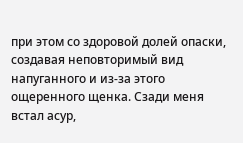при этом со здоровой долей опаски, создавая неповторимый вид напуганного и из-за этого ощеренного щенка. Сзади меня встал асур,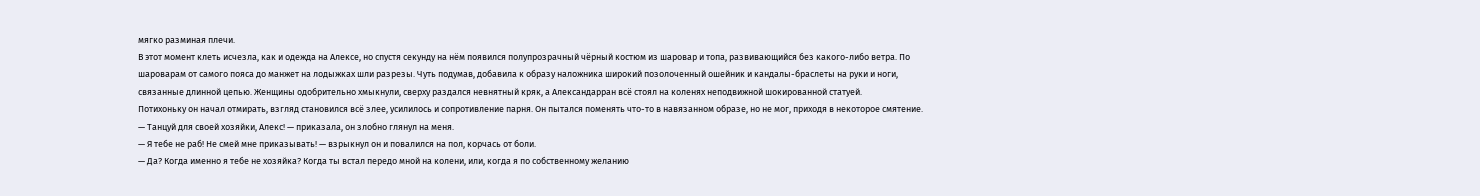мягко разминая плечи.
В этот момент клеть исчезла, как и одежда на Алексе, но спустя секунду на нём появился полупрозрачный чёрный костюм из шаровар и топа, развивающийся без какого-либо ветра. По шароварам от самого пояса до манжет на лодыжках шли разрезы. Чуть подумав, добавила к образу наложника широкий позолоченный ошейник и кандалы-браслеты на руки и ноги, связанные длинной цепью. Женщины одобрительно хмыкнули, сверху раздался невнятный кряк, а Александарран всё стоял на коленях неподвижной шокированной статуей.
Потихоньку он начал отмирать, взгляд становился всё злее, усилилось и сопротивление парня. Он пытался поменять что-то в навязанном образе, но не мог, приходя в некоторое смятение.
— Танцуй для своей хозяйки, Алекс! — приказала, он злобно глянул на меня.
— Я тебе не раб! Не смей мне приказывать! — взрыкнул он и повалился на пол, корчась от боли.
— Да? Когда именно я тебе не хозяйка? Когда ты встал передо мной на колени, или, когда я по собственному желанию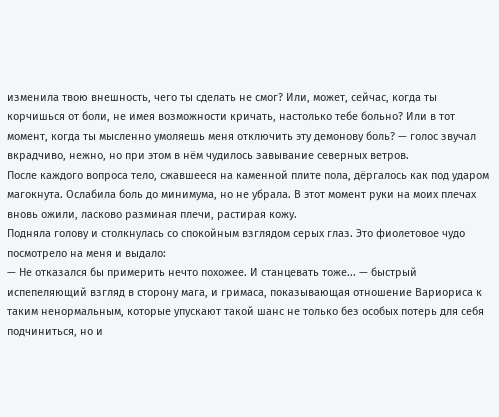изменила твою внешность, чего ты сделать не смог? Или, может, сейчас, когда ты корчишься от боли, не имея возможности кричать, настолько тебе больно? Или в тот момент, когда ты мысленно умоляешь меня отключить эту демонову боль? — голос звучал вкрадчиво, нежно, но при этом в нём чудилось завывание северных ветров.
После каждого вопроса тело, сжавшееся на каменной плите пола, дёргалось как под ударом магокнута. Ослабила боль до минимума, но не убрала. В этот момент руки на моих плечах вновь ожили, ласково разминая плечи, растирая кожу.
Подняла голову и столкнулась со спокойным взглядом серых глаз. Это фиолетовое чудо посмотрело на меня и выдало:
— Не отказался бы примерить нечто похожее. И станцевать тоже... — быстрый испепеляющий взгляд в сторону мага, и гримаса, показывающая отношение Вариориса к таким ненормальным, которые упускают такой шанс не только без особых потерь для себя подчиниться, но и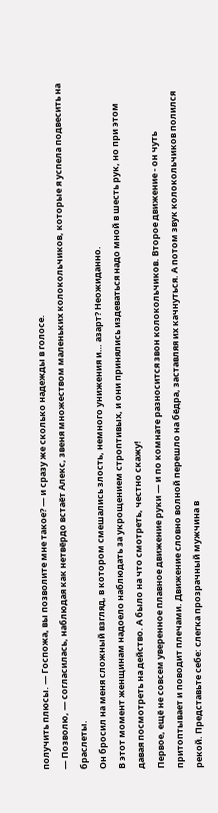получить плюсы. — Госпожа, вы позволите мне такое? — и сразу же сколько надежды в голосе.
— Позволю, — согласилась, наблюдая как нетвёрдо встаёт Алекс, звеня множеством маленьких колокольчиков, которые я успела подвесить на браслеты.
Он бросил на меня сложный взгляд, в котором смешались злость, немного унижения и… азарт? Неожиданно.
В этот момент женщинам надоело наблюдать за укрощением строптивых, и они принялись издеваться надо мной в шесть рук, но при этом давая посмотреть на действо. А было на что смотреть, честно скажу!
Первое, ещё не совсем уверенное плавное движение руки — и по комнате разносится звон колокольчиков. Второе движение - он чуть притоптывает и поводит плечами. Движение словно волной перешло на бёдра, заставляя их качнуться. А потом звук колокольчиков полился рекой. Представьте себе: слегка прозрачный мужчина в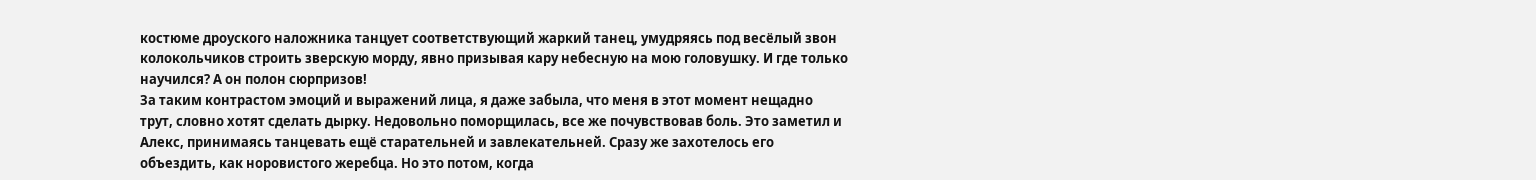костюме дроуского наложника танцует соответствующий жаркий танец, умудряясь под весёлый звон колокольчиков строить зверскую морду, явно призывая кару небесную на мою головушку. И где только научился? А он полон сюрпризов!
За таким контрастом эмоций и выражений лица, я даже забыла, что меня в этот момент нещадно трут, словно хотят сделать дырку. Недовольно поморщилась, все же почувствовав боль. Это заметил и Алекс, принимаясь танцевать ещё старательней и завлекательней. Сразу же захотелось его объездить, как норовистого жеребца. Но это потом, когда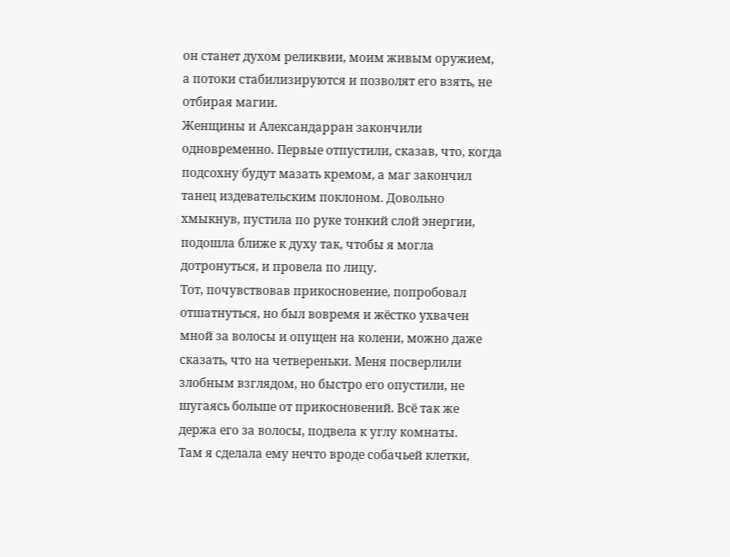он станет духом реликвии, моим живым оружием, а потоки стабилизируются и позволят его взять, не отбирая магии.
Женщины и Александарран закончили одновременно. Первые отпустили, сказав, что, когда подсохну будут мазать кремом, а маг закончил танец издевательским поклоном. Довольно хмыкнув, пустила по руке тонкий слой энергии, подошла ближе к духу так, чтобы я могла дотронуться, и провела по лицу.
Тот, почувствовав прикосновение, попробовал отшатнуться, но был вовремя и жёстко ухвачен мной за волосы и опущен на колени, можно даже сказать, что на четвереньки. Меня посверлили злобным взглядом, но быстро его опустили, не шугаясь больше от прикосновений. Всё так же держа его за волосы, подвела к углу комнаты.
Там я сделала ему нечто вроде собачьей клетки,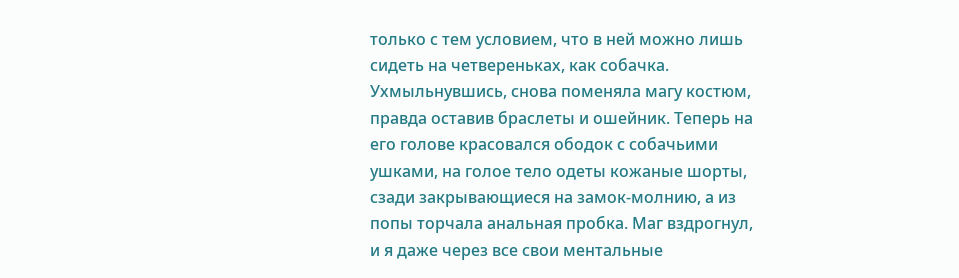только с тем условием, что в ней можно лишь сидеть на четвереньках, как собачка. Ухмыльнувшись, снова поменяла магу костюм, правда оставив браслеты и ошейник. Теперь на его голове красовался ободок с собачьими ушками, на голое тело одеты кожаные шорты, сзади закрывающиеся на замок-молнию, а из попы торчала анальная пробка. Маг вздрогнул, и я даже через все свои ментальные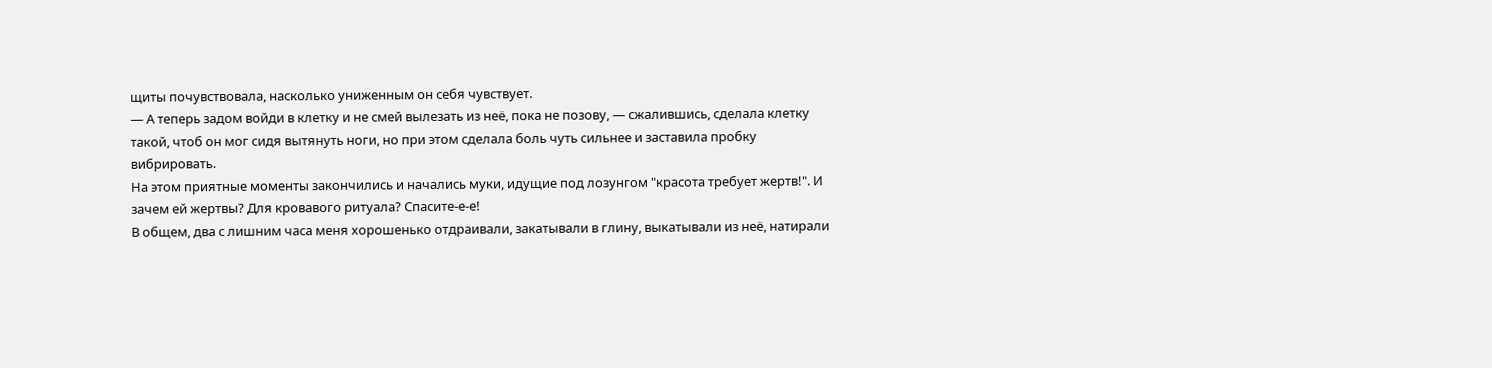щиты почувствовала, насколько униженным он себя чувствует.
— А теперь задом войди в клетку и не смей вылезать из неё, пока не позову, — сжалившись, сделала клетку такой, чтоб он мог сидя вытянуть ноги, но при этом сделала боль чуть сильнее и заставила пробку вибрировать.
На этом приятные моменты закончились и начались муки, идущие под лозунгом "красота требует жертв!". И зачем ей жертвы? Для кровавого ритуала? Спасите-е-е!
В общем, два с лишним часа меня хорошенько отдраивали, закатывали в глину, выкатывали из неё, натирали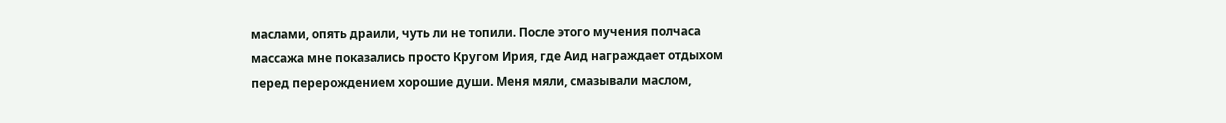маслами, опять драили, чуть ли не топили. После этого мучения полчаса массажа мне показались просто Кругом Ирия, где Аид награждает отдыхом перед перерождением хорошие души. Меня мяли, смазывали маслом,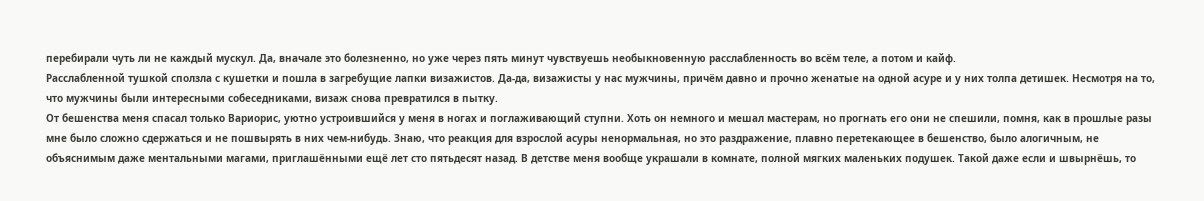перебирали чуть ли не каждый мускул. Да, вначале это болезненно, но уже через пять минут чувствуешь необыкновенную расслабленность во всём теле, а потом и кайф.
Расслабленной тушкой сползла с кушетки и пошла в загребущие лапки визажистов. Да-да, визажисты у нас мужчины, причём давно и прочно женатые на одной асуре и у них толпа детишек. Несмотря на то, что мужчины были интересными собеседниками, визаж снова превратился в пытку.
От бешенства меня спасал только Вариорис, уютно устроившийся у меня в ногах и поглаживающий ступни. Хоть он немного и мешал мастерам, но прогнать его они не спешили, помня, как в прошлые разы мне было сложно сдержаться и не пошвырять в них чем-нибудь. Знаю, что реакция для взрослой асуры ненормальная, но это раздражение, плавно перетекающее в бешенство, было алогичным, не объяснимым даже ментальными магами, приглашёнными ещё лет сто пятьдесят назад. В детстве меня вообще украшали в комнате, полной мягких маленьких подушек. Такой даже если и швырнёшь, то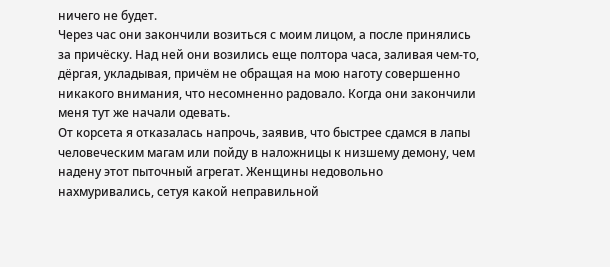ничего не будет.
Через час они закончили возиться с моим лицом, а после принялись за причёску. Над ней они возились еще полтора часа, заливая чем-то, дёргая, укладывая, причём не обращая на мою наготу совершенно никакого внимания, что несомненно радовало. Когда они закончили меня тут же начали одевать.
От корсета я отказалась напрочь, заявив, что быстрее сдамся в лапы человеческим магам или пойду в наложницы к низшему демону, чем надену этот пыточный агрегат. Женщины недовольно нахмуривались, сетуя какой неправильной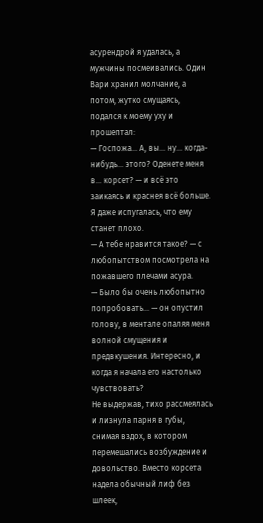асурендрой я удалась, а мужчины посмеивались. Один Вари хранил молчание, а потом, жутко смущаясь, подался к моему уху и прошептал:
— Госпожа... А, вы... ну... когда-нибудь... этого? Оденете меня в... корсет? — и всё это заикаясь и краснея всё больше. Я даже испугалась, что ему станет плохо.
— А тебе нравится такое? — с любопытством посмотрела на пожавшего плечами асура.
— Было бы очень любопытно попробовать... — он опустил голову, в ментале опаляя меня волной смущения и предвкушения. Интересно, и когда я начала его настолько чувствовать?
Не выдержав, тихо рассмеялась и лизнула парня в губы, снимая вздох, в котором перемешались возбуждение и довольство. Вместо корсета надела обычный лиф без шлеек,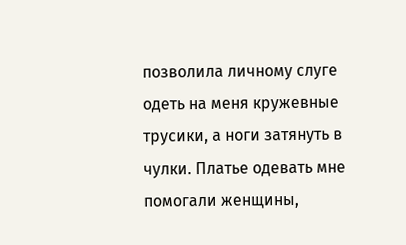позволила личному слуге одеть на меня кружевные трусики, а ноги затянуть в чулки. Платье одевать мне помогали женщины,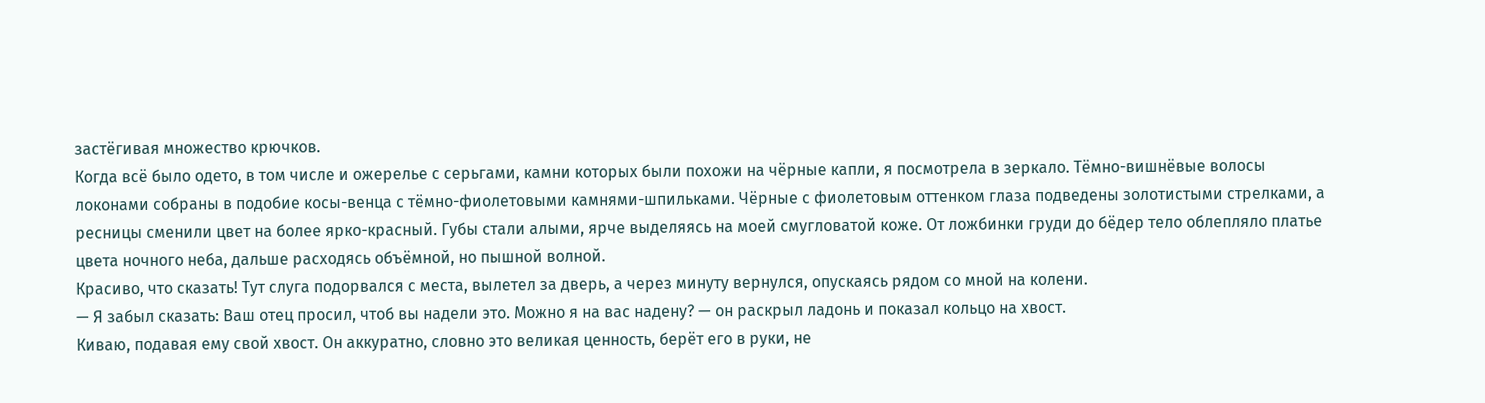застёгивая множество крючков.
Когда всё было одето, в том числе и ожерелье с серьгами, камни которых были похожи на чёрные капли, я посмотрела в зеркало. Тёмно-вишнёвые волосы локонами собраны в подобие косы-венца с тёмно-фиолетовыми камнями-шпильками. Чёрные с фиолетовым оттенком глаза подведены золотистыми стрелками, а ресницы сменили цвет на более ярко-красный. Губы стали алыми, ярче выделяясь на моей смугловатой коже. От ложбинки груди до бёдер тело облепляло платье цвета ночного неба, дальше расходясь объёмной, но пышной волной.
Красиво, что сказать! Тут слуга подорвался с места, вылетел за дверь, а через минуту вернулся, опускаясь рядом со мной на колени.
— Я забыл сказать: Ваш отец просил, чтоб вы надели это. Можно я на вас надену? — он раскрыл ладонь и показал кольцо на хвост.
Киваю, подавая ему свой хвост. Он аккуратно, словно это великая ценность, берёт его в руки, не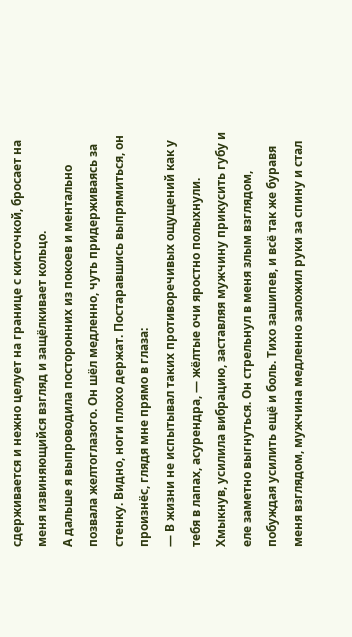сдерживается и нежно целует на границе с кисточкой, бросает на меня извиняющийся взгляд и защёлкивает кольцо.
А дальше я выпроводила посторонних из покоев и ментально позвала желтоглазого. Он шёл медленно, чуть придерживаясь за стенку. Видно, ноги плохо держат. Постаравшись выпрямиться, он произнёс, глядя мне прямо в глаза:
— В жизни не испытывал таких противоречивых ощущений как у тебя в лапах, асурендра, — жёлтые очи яростно полыхнули.
Хмыкнув, усилила вибрацию, заставляя мужчину прикусить губу и еле заметно выгнуться. Он стрельнул в меня злым взглядом, побуждая усилить ещё и боль. Тихо зашипев, и всё так же буравя меня взглядом, мужчина медленно заложил руки за спину и стал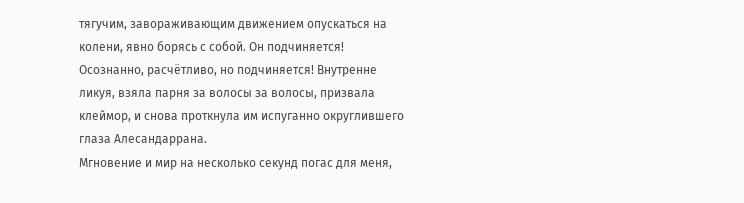тягучим, завораживающим движением опускаться на колени, явно борясь с собой. Он подчиняется! Осознанно, расчётливо, но подчиняется! Внутренне ликуя, взяла парня за волосы за волосы, призвала клеймор, и снова проткнула им испуганно округлившего глаза Алесандаррана.
Мгновение и мир на несколько секунд погас для меня,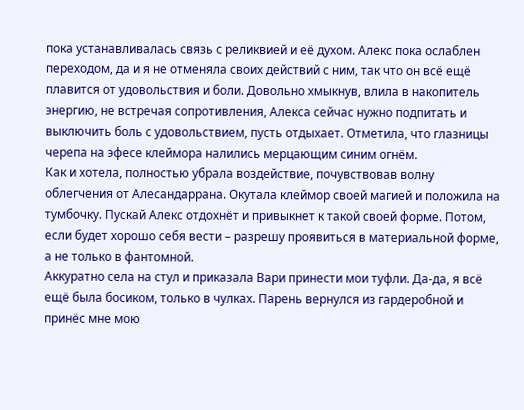пока устанавливалась связь с реликвией и её духом. Алекс пока ослаблен переходом, да и я не отменяла своих действий с ним, так что он всё ещё плавится от удовольствия и боли. Довольно хмыкнув, влила в накопитель энергию, не встречая сопротивления, Алекса сейчас нужно подпитать и выключить боль с удовольствием, пусть отдыхает. Отметила, что глазницы черепа на эфесе клеймора налились мерцающим синим огнём.
Как и хотела, полностью убрала воздействие, почувствовав волну облегчения от Алесандаррана. Окутала клеймор своей магией и положила на тумбочку. Пускай Алекс отдохнёт и привыкнет к такой своей форме. Потом, если будет хорошо себя вести – разрешу проявиться в материальной форме, а не только в фантомной.
Аккуратно села на стул и приказала Вари принести мои туфли. Да-да, я всё ещё была босиком, только в чулках. Парень вернулся из гардеробной и принёс мне мою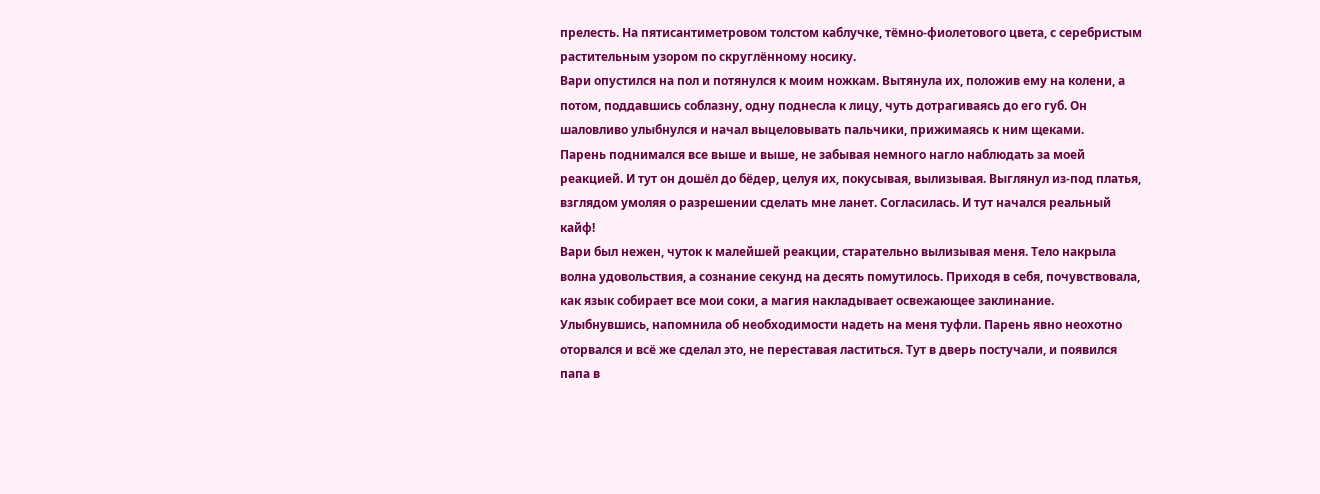прелесть. На пятисантиметровом толстом каблучке, тёмно-фиолетового цвета, с серебристым растительным узором по скруглённому носику.
Вари опустился на пол и потянулся к моим ножкам. Вытянула их, положив ему на колени, а потом, поддавшись соблазну, одну поднесла к лицу, чуть дотрагиваясь до его губ. Он шаловливо улыбнулся и начал выцеловывать пальчики, прижимаясь к ним щеками.
Парень поднимался все выше и выше, не забывая немного нагло наблюдать за моей реакцией. И тут он дошёл до бёдер, целуя их, покусывая, вылизывая. Выглянул из-под платья, взглядом умоляя о разрешении сделать мне ланет. Согласилась. И тут начался реальный кайф!
Вари был нежен, чуток к малейшей реакции, старательно вылизывая меня. Тело накрыла волна удовольствия, а сознание секунд на десять помутилось. Приходя в себя, почувствовала, как язык собирает все мои соки, а магия накладывает освежающее заклинание.
Улыбнувшись, напомнила об необходимости надеть на меня туфли. Парень явно неохотно оторвался и всё же сделал это, не переставая ластиться. Тут в дверь постучали, и появился папа в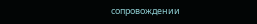сопровождении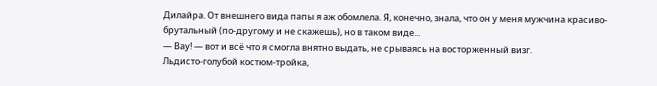Дилайра. От внешнего вида папы я аж обомлела. Я, конечно, знала, что он у меня мужчина красиво-брутальный (по-другому и не скажешь), но в таком виде...
— Вау! — вот и всё что я смогла внятно выдать, не срываясь на восторженный визг.
Льдисто-голубой костюм-тройка,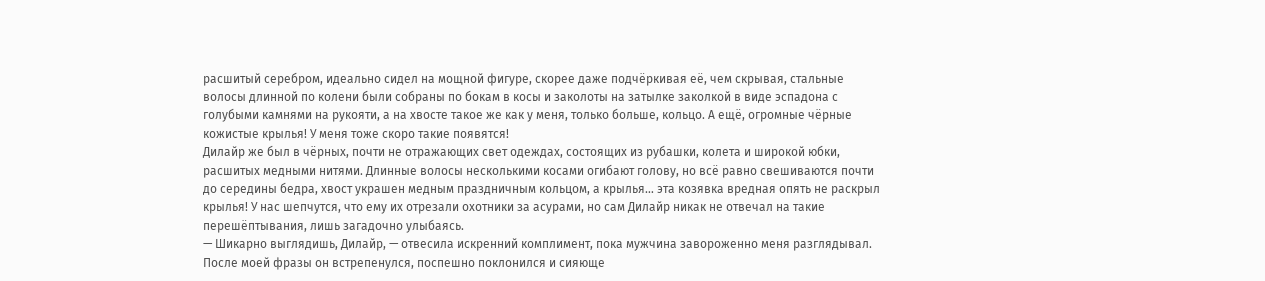расшитый серебром, идеально сидел на мощной фигуре, скорее даже подчёркивая её, чем скрывая, стальные волосы длинной по колени были собраны по бокам в косы и заколоты на затылке заколкой в виде эспадона с голубыми камнями на рукояти, а на хвосте такое же как у меня, только больше, кольцо. А ещё, огромные чёрные кожистые крылья! У меня тоже скоро такие появятся!
Дилайр же был в чёрных, почти не отражающих свет одеждах, состоящих из рубашки, колета и широкой юбки, расшитых медными нитями. Длинные волосы несколькими косами огибают голову, но всё равно свешиваются почти до середины бедра, хвост украшен медным праздничным кольцом, а крылья… эта козявка вредная опять не раскрыл крылья! У нас шепчутся, что ему их отрезали охотники за асурами, но сам Дилайр никак не отвечал на такие перешёптывания, лишь загадочно улыбаясь.
— Шикарно выглядишь, Дилайр, — отвесила искренний комплимент, пока мужчина завороженно меня разглядывал.
После моей фразы он встрепенулся, поспешно поклонился и сияюще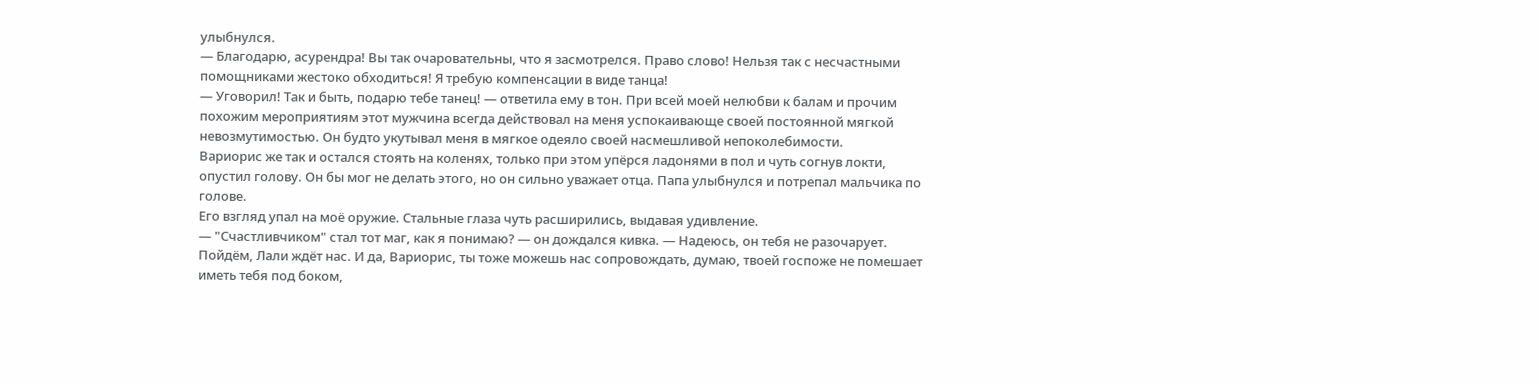улыбнулся.
— Благодарю, асурендра! Вы так очаровательны, что я засмотрелся. Право слово! Нельзя так с несчастными помощниками жестоко обходиться! Я требую компенсации в виде танца!
— Уговорил! Так и быть, подарю тебе танец! — ответила ему в тон. При всей моей нелюбви к балам и прочим похожим мероприятиям этот мужчина всегда действовал на меня успокаивающе своей постоянной мягкой невозмутимостью. Он будто укутывал меня в мягкое одеяло своей насмешливой непоколебимости.
Вариорис же так и остался стоять на коленях, только при этом упёрся ладонями в пол и чуть согнув локти, опустил голову. Он бы мог не делать этого, но он сильно уважает отца. Папа улыбнулся и потрепал мальчика по голове.
Его взгляд упал на моё оружие. Стальные глаза чуть расширились, выдавая удивление.
— "Счастливчиком" стал тот маг, как я понимаю? — он дождался кивка. — Надеюсь, он тебя не разочарует. Пойдём, Лали ждёт нас. И да, Вариорис, ты тоже можешь нас сопровождать, думаю, твоей госпоже не помешает иметь тебя под боком,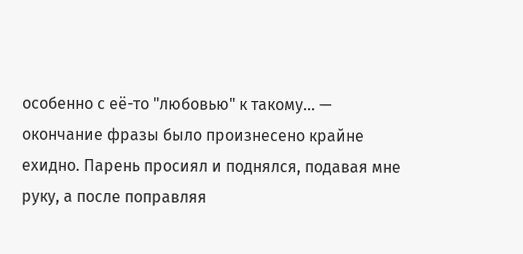особенно с её-то "любовью" к такому... — окончание фразы было произнесено крайне ехидно. Парень просиял и поднялся, подавая мне руку, а после поправляя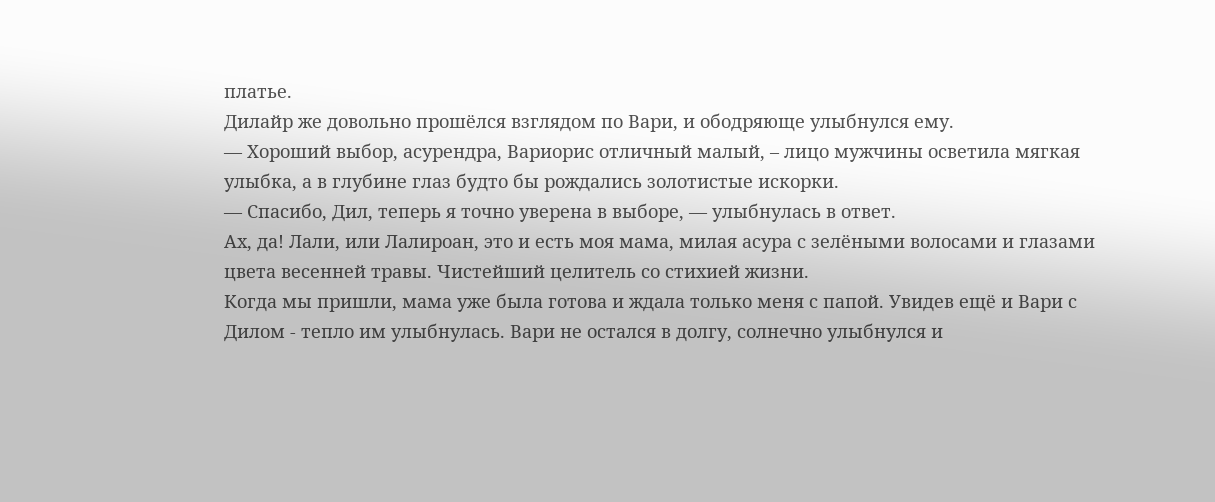платье.
Дилайр же довольно прошёлся взглядом по Вари, и ободряюще улыбнулся ему.
— Хороший выбор, асурендра, Вариорис отличный малый, – лицо мужчины осветила мягкая улыбка, а в глубине глаз будто бы рождались золотистые искорки.
— Спасибо, Дил, теперь я точно уверена в выборе, — улыбнулась в ответ.
Ах, да! Лали, или Лалироан, это и есть моя мама, милая асура с зелёными волосами и глазами цвета весенней травы. Чистейший целитель со стихией жизни.
Когда мы пришли, мама уже была готова и ждала только меня с папой. Увидев ещё и Вари с Дилом - тепло им улыбнулась. Вари не остался в долгу, солнечно улыбнулся и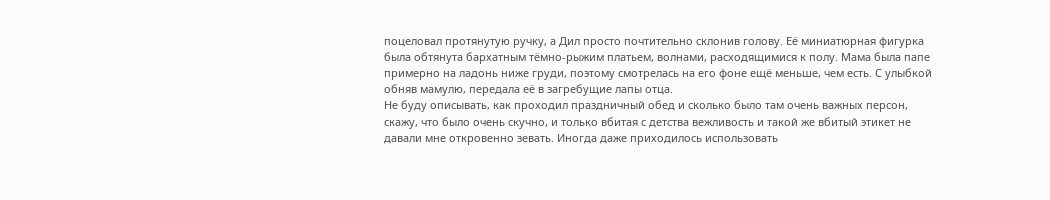поцеловал протянутую ручку, а Дил просто почтительно склонив голову. Её миниатюрная фигурка была обтянута бархатным тёмно-рыжим платьем, волнами, расходящимися к полу. Мама была папе примерно на ладонь ниже груди, поэтому смотрелась на его фоне ещё меньше, чем есть. С улыбкой обняв мамулю, передала её в загребущие лапы отца.
Не буду описывать, как проходил праздничный обед и сколько было там очень важных персон, скажу, что было очень скучно, и только вбитая с детства вежливость и такой же вбитый этикет не давали мне откровенно зевать. Иногда даже приходилось использовать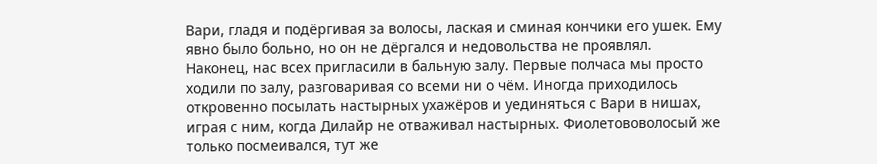Вари, гладя и подёргивая за волосы, лаская и сминая кончики его ушек. Ему явно было больно, но он не дёргался и недовольства не проявлял.
Наконец, нас всех пригласили в бальную залу. Первые полчаса мы просто ходили по залу, разговаривая со всеми ни о чём. Иногда приходилось откровенно посылать настырных ухажёров и уединяться с Вари в нишах, играя с ним, когда Дилайр не отваживал настырных. Фиолетововолосый же только посмеивался, тут же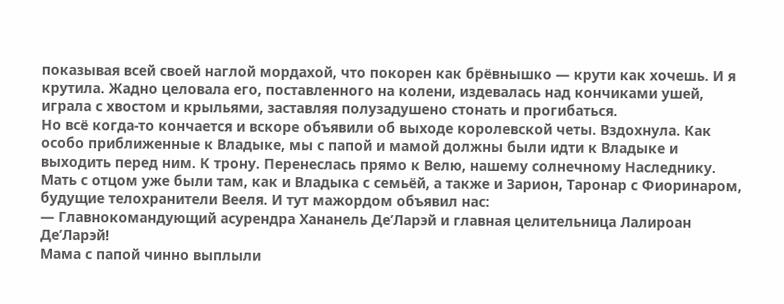показывая всей своей наглой мордахой, что покорен как брёвнышко — крути как хочешь. И я крутила. Жадно целовала его, поставленного на колени, издевалась над кончиками ушей, играла с хвостом и крыльями, заставляя полузадушено стонать и прогибаться.
Но всё когда-то кончается и вскоре объявили об выходе королевской четы. Вздохнула. Как особо приближенные к Владыке, мы с папой и мамой должны были идти к Владыке и выходить перед ним. К трону. Перенеслась прямо к Велю, нашему солнечному Наследнику. Мать с отцом уже были там, как и Владыка с семьёй, а также и Зарион, Таронар с Фиоринаром, будущие телохранители Вееля. И тут мажордом объявил нас:
— Главнокомандующий асурендра Хананель Де’Ларэй и главная целительница Лалироан Де’Ларэй!
Мама с папой чинно выплыли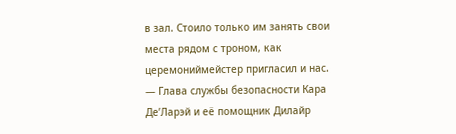в зал. Стоило только им занять свои места рядом с троном, как церемониймейстер пригласил и нас.
— Глава службы безопасности Кара Де’Ларэй и её помощник Дилайр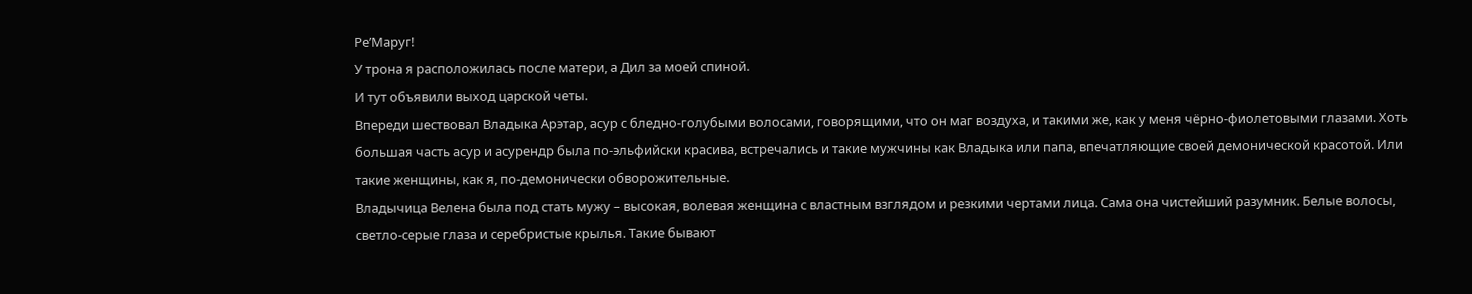Ре’Маруг!
У трона я расположилась после матери, а Дил за моей спиной.
И тут объявили выход царской четы.
Впереди шествовал Владыка Арэтар, асур с бледно-голубыми волосами, говорящими, что он маг воздуха, и такими же, как у меня чёрно-фиолетовыми глазами. Хоть большая часть асур и асурендр была по-эльфийски красива, встречались и такие мужчины как Владыка или папа, впечатляющие своей демонической красотой. Или такие женщины, как я, по-демонически обворожительные.
Владычица Велена была под стать мужу – высокая, волевая женщина с властным взглядом и резкими чертами лица. Сама она чистейший разумник. Белые волосы, светло-серые глаза и серебристые крылья. Такие бывают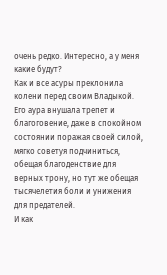очень редко. Интересно, а у меня какие будут?
Как и все асуры преклонила колени перед своим Владыкой. Его аура внушала трепет и благоговение, даже в спокойном состоянии поражая своей силой, мягко советуя подчиниться, обещая благоденствие для верных трону, но тут же обещая тысячелетия боли и унижения для предателей.
И как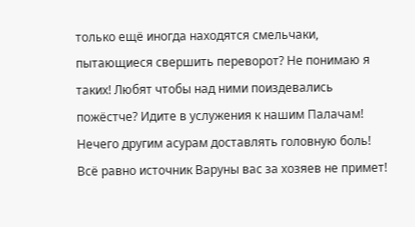только ещё иногда находятся смельчаки, пытающиеся свершить переворот? Не понимаю я таких! Любят чтобы над ними поиздевались пожёстче? Идите в услужения к нашим Палачам! Нечего другим асурам доставлять головную боль! Всё равно источник Варуны вас за хозяев не примет!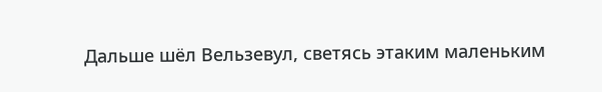Дальше шёл Вельзевул, светясь этаким маленьким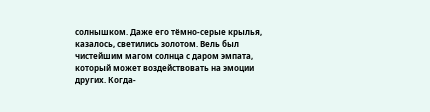солнышком. Даже его тёмно-серые крылья, казалось, светились золотом. Вель был чистейшим магом солнца с даром эмпата, который может воздействовать на эмоции других. Когда-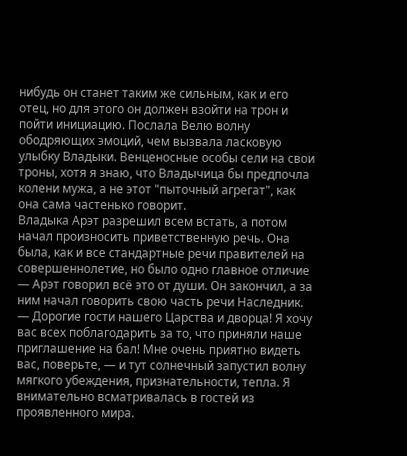нибудь он станет таким же сильным, как и его отец, но для этого он должен взойти на трон и пойти инициацию. Послала Велю волну ободряющих эмоций, чем вызвала ласковую улыбку Владыки. Венценосные особы сели на свои троны, хотя я знаю, что Владычица бы предпочла колени мужа, а не этот "пыточный агрегат", как она сама частенько говорит.
Владыка Арэт разрешил всем встать, а потом начал произносить приветственную речь. Она была, как и все стандартные речи правителей на совершеннолетие, но было одно главное отличие — Арэт говорил всё это от души. Он закончил, а за ним начал говорить свою часть речи Наследник.
— Дорогие гости нашего Царства и дворца! Я хочу вас всех поблагодарить за то, что приняли наше приглашение на бал! Мне очень приятно видеть вас, поверьте, — и тут солнечный запустил волну мягкого убеждения, признательности, тепла. Я внимательно всматривалась в гостей из проявленного мира.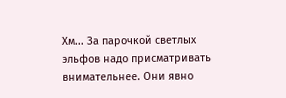Хм... За парочкой светлых эльфов надо присматривать внимательнее. Они явно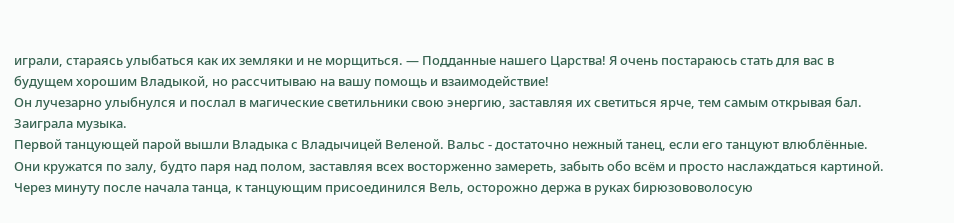играли, стараясь улыбаться как их земляки и не морщиться. — Подданные нашего Царства! Я очень постараюсь стать для вас в будущем хорошим Владыкой, но рассчитываю на вашу помощь и взаимодействие!
Он лучезарно улыбнулся и послал в магические светильники свою энергию, заставляя их светиться ярче, тем самым открывая бал. Заиграла музыка.
Первой танцующей парой вышли Владыка с Владычицей Веленой. Вальс - достаточно нежный танец, если его танцуют влюблённые. Они кружатся по залу, будто паря над полом, заставляя всех восторженно замереть, забыть обо всём и просто наслаждаться картиной. Через минуту после начала танца, к танцующим присоединился Вель, осторожно держа в руках бирюзововолосую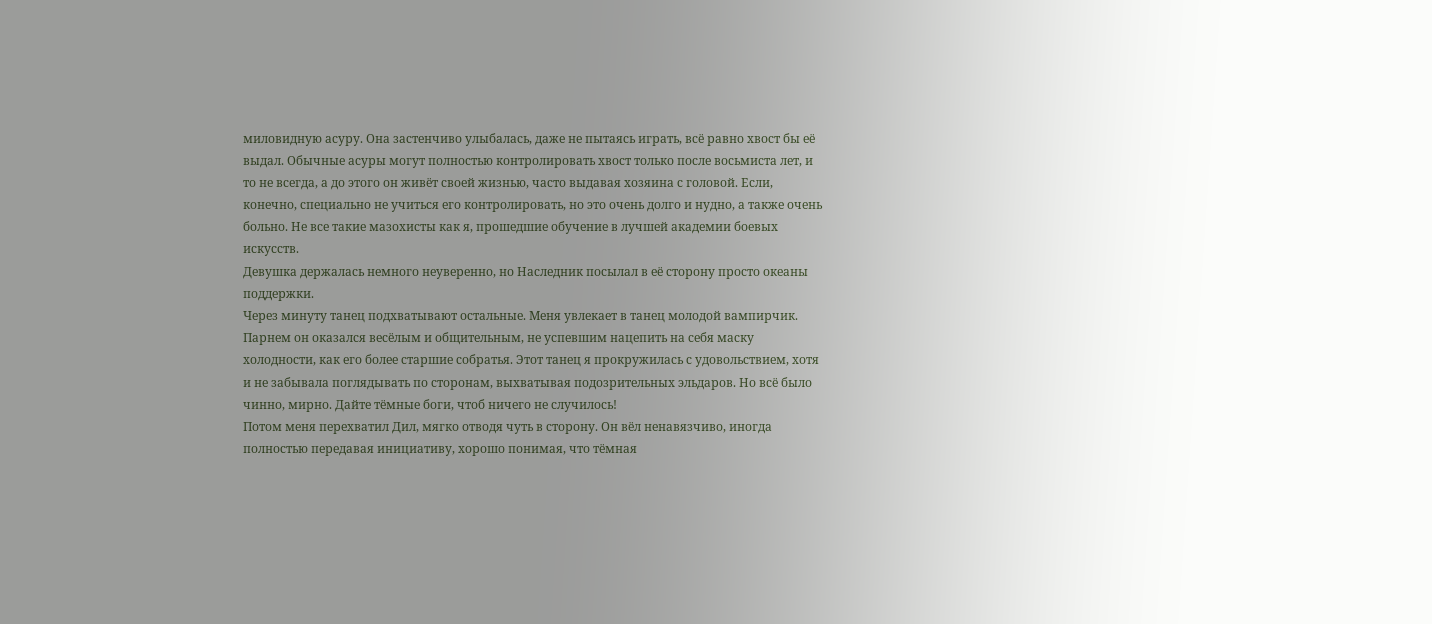миловидную асуру. Она застенчиво улыбалась, даже не пытаясь играть, всё равно хвост бы её выдал. Обычные асуры могут полностью контролировать хвост только после восьмиста лет, и то не всегда, а до этого он живёт своей жизнью, часто выдавая хозяина с головой. Если, конечно, специально не учиться его контролировать, но это очень долго и нудно, а также очень больно. Не все такие мазохисты как я, прошедшие обучение в лучшей академии боевых искусств.
Девушка держалась немного неуверенно, но Наследник посылал в её сторону просто океаны поддержки.
Через минуту танец подхватывают остальные. Меня увлекает в танец молодой вампирчик. Парнем он оказался весёлым и общительным, не успевшим нацепить на себя маску холодности, как его более старшие собратья. Этот танец я прокружилась с удовольствием, хотя и не забывала поглядывать по сторонам, выхватывая подозрительных эльдаров. Но всё было чинно, мирно. Дайте тёмные боги, чтоб ничего не случилось!
Потом меня перехватил Дил, мягко отводя чуть в сторону. Он вёл ненавязчиво, иногда полностью передавая инициативу, хорошо понимая, что тёмная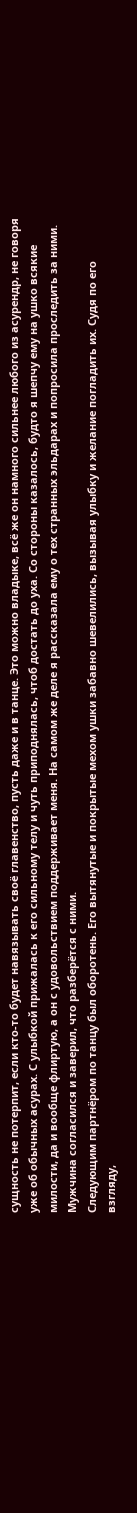сущность не потерпит, если кто-то будет навязывать своё главенство, пусть даже и в танце. Это можно владыке, всё же он намного сильнее любого из асурендр, не говоря уже об обычных асурах. С улыбкой прижалась к его сильному телу и чуть приподнялась, чтоб достать до уха. Со стороны казалось, будто я шепчу ему на ушко всякие милости, да и вообще флиртую, а он с удовольствием поддерживает меня. На самом же деле я рассказала ему о тех странных эльдарах и попросила проследить за ними. Мужчина согласился и заверил, что разберётся с ними.
Следующим партнёром по танцу был оборотень. Его вытянутые и покрытые мехом ушки забавно шевелились, вызывая улыбку и желание погладить их. Судя по его взгляду,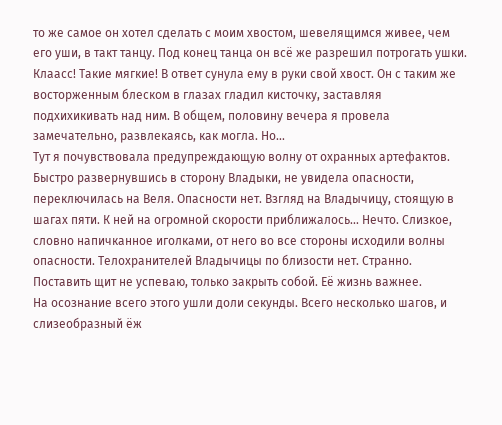то же самое он хотел сделать с моим хвостом, шевелящимся живее, чем его уши, в такт танцу. Под конец танца он всё же разрешил потрогать ушки. Клаасс! Такие мягкие! В ответ сунула ему в руки свой хвост. Он с таким же восторженным блеском в глазах гладил кисточку, заставляя подхихикивать над ним. В общем, половину вечера я провела замечательно, развлекаясь, как могла. Но...
Тут я почувствовала предупреждающую волну от охранных артефактов. Быстро развернувшись в сторону Владыки, не увидела опасности, переключилась на Веля. Опасности нет. Взгляд на Владычицу, стоящую в шагах пяти. К ней на огромной скорости приближалось... Нечто. Слизкое, словно напичканное иголками, от него во все стороны исходили волны опасности. Телохранителей Владычицы по близости нет. Странно. Поставить щит не успеваю, только закрыть собой. Её жизнь важнее.
На осознание всего этого ушли доли секунды. Всего несколько шагов, и слизеобразный ёж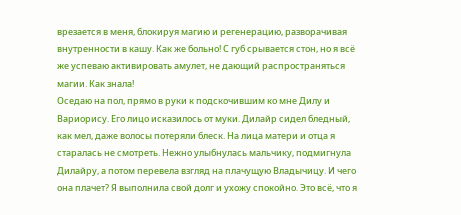врезается в меня, блокируя магию и регенерацию, разворачивая внутренности в кашу. Как же больно! С губ срывается стон, но я всё же успеваю активировать амулет, не дающий распространяться магии. Как знала!
Оседаю на пол, прямо в руки к подскочившим ко мне Дилу и Вариорису. Его лицо исказилось от муки. Дилайр сидел бледный, как мел, даже волосы потеряли блеск. На лица матери и отца я старалась не смотреть. Нежно улыбнулась мальчику, подмигнула Дилайру, а потом перевела взгляд на плачущую Владычицу. И чего она плачет? Я выполнила свой долг и ухожу спокойно. Это всё, что я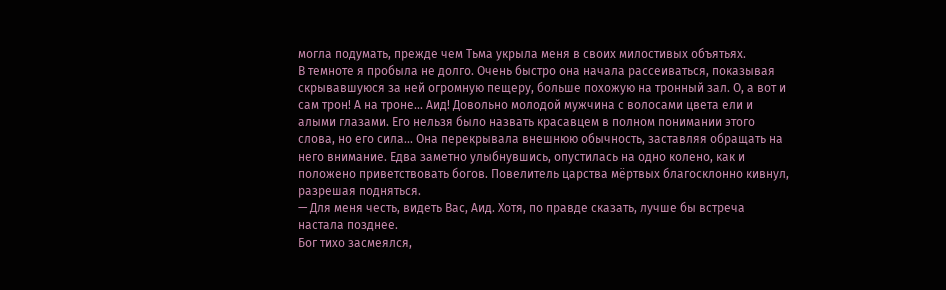могла подумать, прежде чем Тьма укрыла меня в своих милостивых объятьях.
В темноте я пробыла не долго. Очень быстро она начала рассеиваться, показывая скрывавшуюся за ней огромную пещеру, больше похожую на тронный зал. О, а вот и сам трон! А на троне... Аид! Довольно молодой мужчина с волосами цвета ели и алыми глазами. Его нельзя было назвать красавцем в полном понимании этого слова, но его сила... Она перекрывала внешнюю обычность, заставляя обращать на него внимание. Едва заметно улыбнувшись, опустилась на одно колено, как и положено приветствовать богов. Повелитель царства мёртвых благосклонно кивнул, разрешая подняться.
— Для меня честь, видеть Вас, Аид. Хотя, по правде сказать, лучше бы встреча настала позднее.
Бог тихо засмеялся,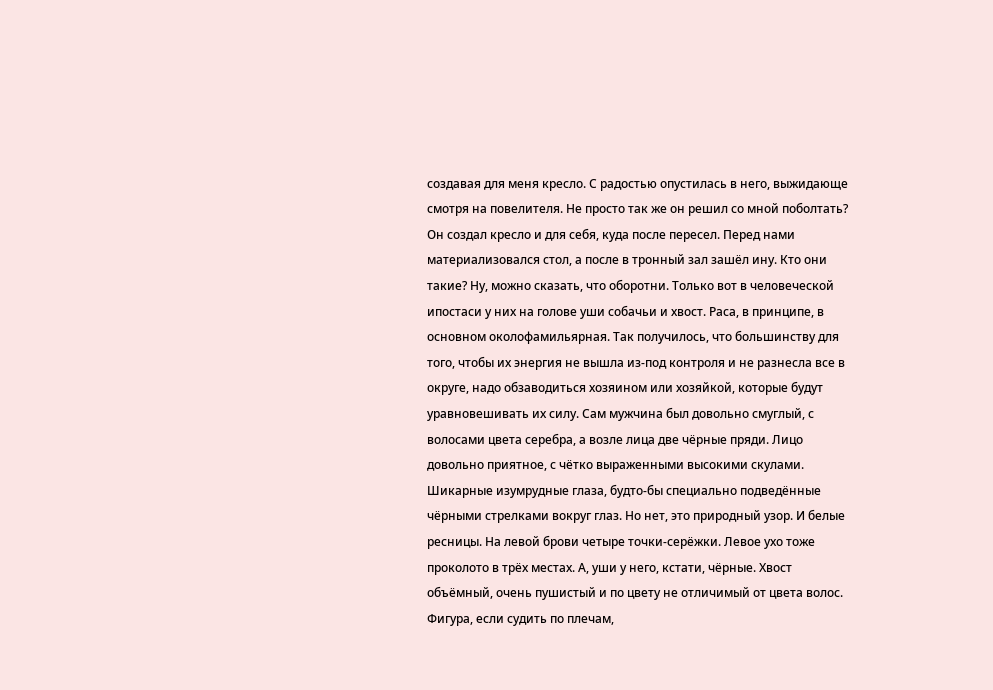создавая для меня кресло. С радостью опустилась в него, выжидающе смотря на повелителя. Не просто так же он решил со мной поболтать? Он создал кресло и для себя, куда после пересел. Перед нами материализовался стол, а после в тронный зал зашёл ину. Кто они такие? Ну, можно сказать, что оборотни. Только вот в человеческой ипостаси у них на голове уши собачьи и хвост. Раса, в принципе, в основном околофамильярная. Так получилось, что большинству для того, чтобы их энергия не вышла из-под контроля и не разнесла все в округе, надо обзаводиться хозяином или хозяйкой, которые будут уравновешивать их силу. Сам мужчина был довольно смуглый, с волосами цвета серебра, а возле лица две чёрные пряди. Лицо довольно приятное, с чётко выраженными высокими скулами. Шикарные изумрудные глаза, будто-бы специально подведённые чёрными стрелками вокруг глаз. Но нет, это природный узор. И белые ресницы. На левой брови четыре точки-серёжки. Левое ухо тоже проколото в трёх местах. А, уши у него, кстати, чёрные. Хвост объёмный, очень пушистый и по цвету не отличимый от цвета волос. Фигура, если судить по плечам,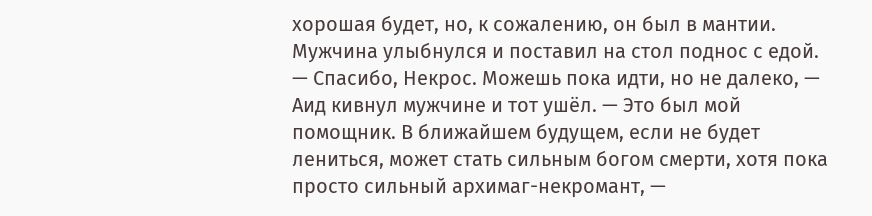хорошая будет, но, к сожалению, он был в мантии. Мужчина улыбнулся и поставил на стол поднос с едой.
— Спасибо, Некрос. Можешь пока идти, но не далеко, — Аид кивнул мужчине и тот ушёл. — Это был мой помощник. В ближайшем будущем, если не будет лениться, может стать сильным богом смерти, хотя пока просто сильный архимаг-некромант, —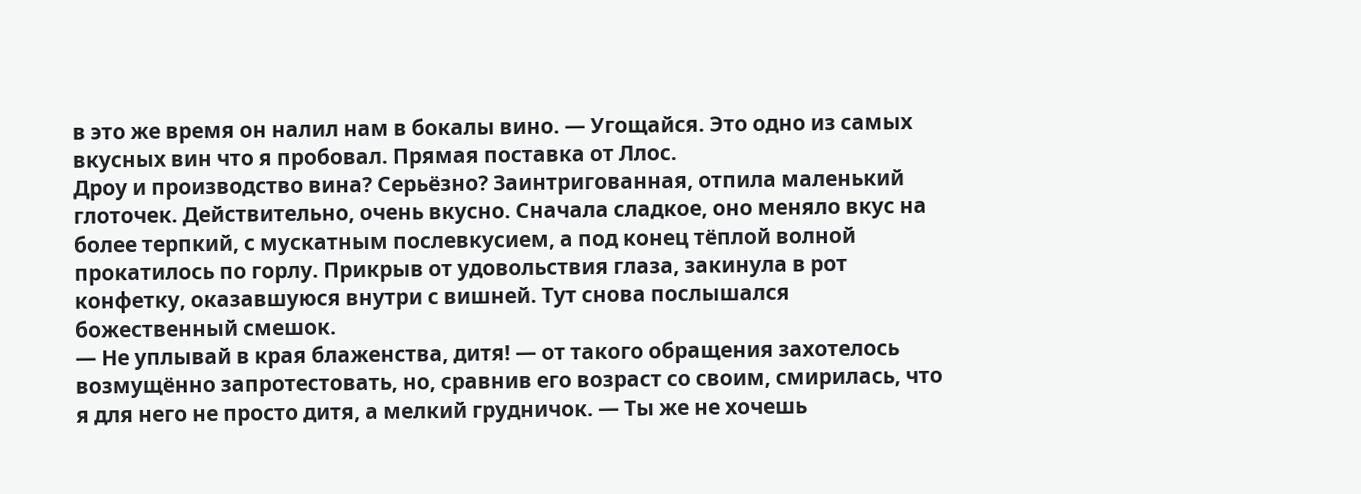в это же время он налил нам в бокалы вино. — Угощайся. Это одно из самых вкусных вин что я пробовал. Прямая поставка от Ллос.
Дроу и производство вина? Серьёзно? Заинтригованная, отпила маленький глоточек. Действительно, очень вкусно. Сначала сладкое, оно меняло вкус на более терпкий, с мускатным послевкусием, а под конец тёплой волной прокатилось по горлу. Прикрыв от удовольствия глаза, закинула в рот конфетку, оказавшуюся внутри с вишней. Тут снова послышался божественный смешок.
— Не уплывай в края блаженства, дитя! — от такого обращения захотелось возмущённо запротестовать, но, сравнив его возраст со своим, смирилась, что я для него не просто дитя, а мелкий грудничок. — Ты же не хочешь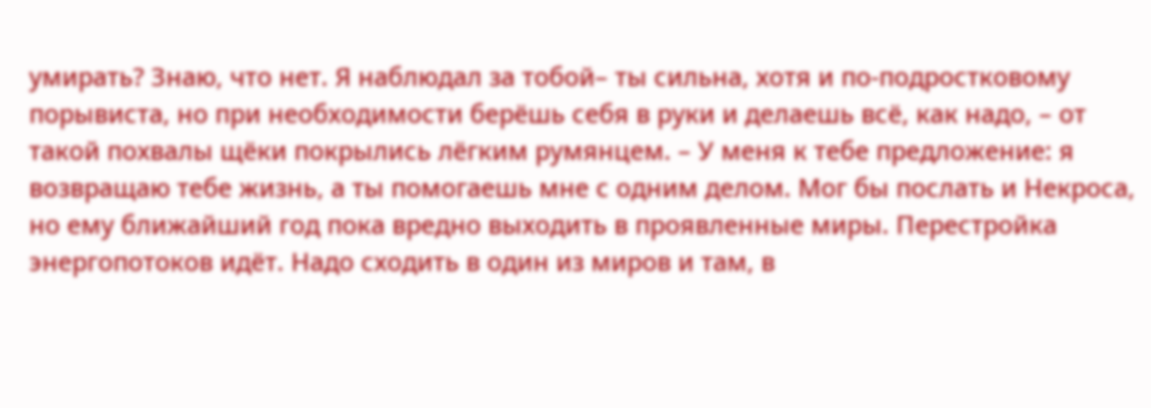умирать? Знаю, что нет. Я наблюдал за тобой– ты сильна, хотя и по-подростковому порывиста, но при необходимости берёшь себя в руки и делаешь всё, как надо, – от такой похвалы щёки покрылись лёгким румянцем. – У меня к тебе предложение: я возвращаю тебе жизнь, а ты помогаешь мне с одним делом. Мог бы послать и Некроса, но ему ближайший год пока вредно выходить в проявленные миры. Перестройка энергопотоков идёт. Надо сходить в один из миров и там, в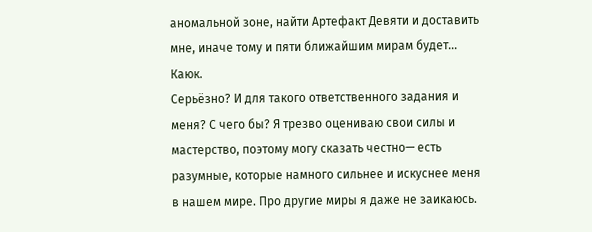аномальной зоне, найти Артефакт Девяти и доставить мне, иначе тому и пяти ближайшим мирам будет... Каюк.
Серьёзно? И для такого ответственного задания и меня? С чего бы? Я трезво оцениваю свои силы и мастерство, поэтому могу сказать честно— есть разумные, которые намного сильнее и искуснее меня в нашем мире. Про другие миры я даже не заикаюсь.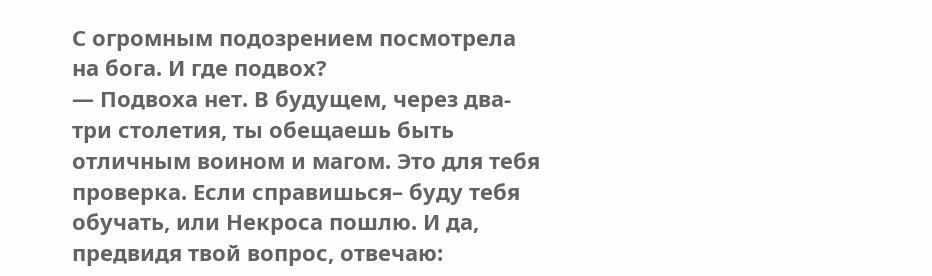С огромным подозрением посмотрела на бога. И где подвох?
— Подвоха нет. В будущем, через два-три столетия, ты обещаешь быть отличным воином и магом. Это для тебя проверка. Если справишься– буду тебя обучать, или Некроса пошлю. И да, предвидя твой вопрос, отвечаю: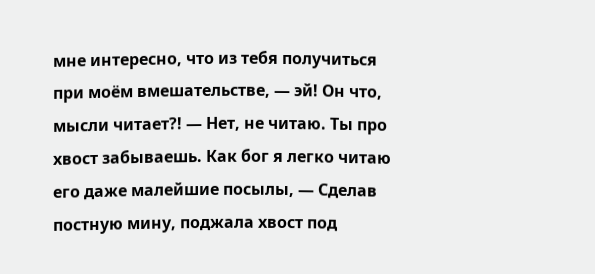мне интересно, что из тебя получиться при моём вмешательстве, — эй! Он что, мысли читает?! — Нет, не читаю. Ты про хвост забываешь. Как бог я легко читаю его даже малейшие посылы, — Сделав постную мину, поджала хвост под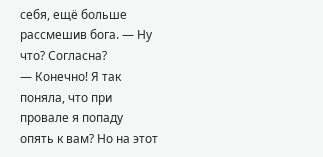себя, ещё больше рассмешив бога. — Ну что? Согласна?
— Конечно! Я так поняла, что при провале я попаду опять к вам? Но на этот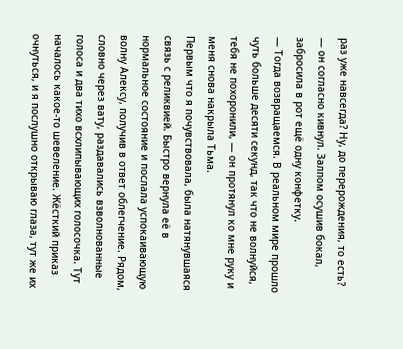раз уже навсегда? Ну, до перерождения, то есть? — он согласно кивнул. Залпом осушив бокал, забросила в рот ещё одну конфетку.
— Тогда возвращаемся. В реальном мире прошло чуть больше десяти секунд, так что не волнуйся, тебя не похоронили, — он протянул ко мне руку и меня снова накрыла Тьма.
Первым что я почувствовала, была натянувшаяся связь с реликвией. Быстро вернула её в нормальное состояние и послала успокаивающую волну Алексу, получив в ответ облегчение. Рядом, словно через вату, раздавались взволнованные голоса и два тихо всхлипывающих голосочка. Тут началось какое-то шевеление. Жёсткий приказ очнуться, и я послушно открываю глаза, тут же их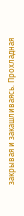закрывая и закашливаясь. Прохладная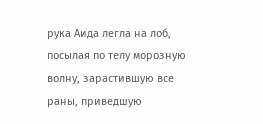рука Аида легла на лоб, посылая по телу морозную волну, зарастившую все раны, приведшую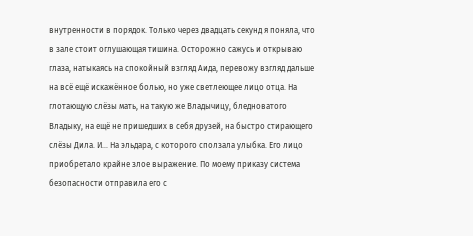внутренности в порядок. Только через двадцать секунд я поняла, что в зале стоит оглушающая тишина. Осторожно сажусь и открываю глаза, натыкаясь на спокойный взгляд Аида, перевожу взгляд дальше на всё ещё искажённое болью, но уже светлеющее лицо отца. На глотающую слёзы мать, на такую же Владычицу, бледноватого Владыку, на ещё не пришедших в себя друзей, на быстро стирающего слёзы Дила. И... На эльдара, с которого сползала улыбка. Его лицо приобретало крайне злое выражение. По моему приказу система безопасности отправила его с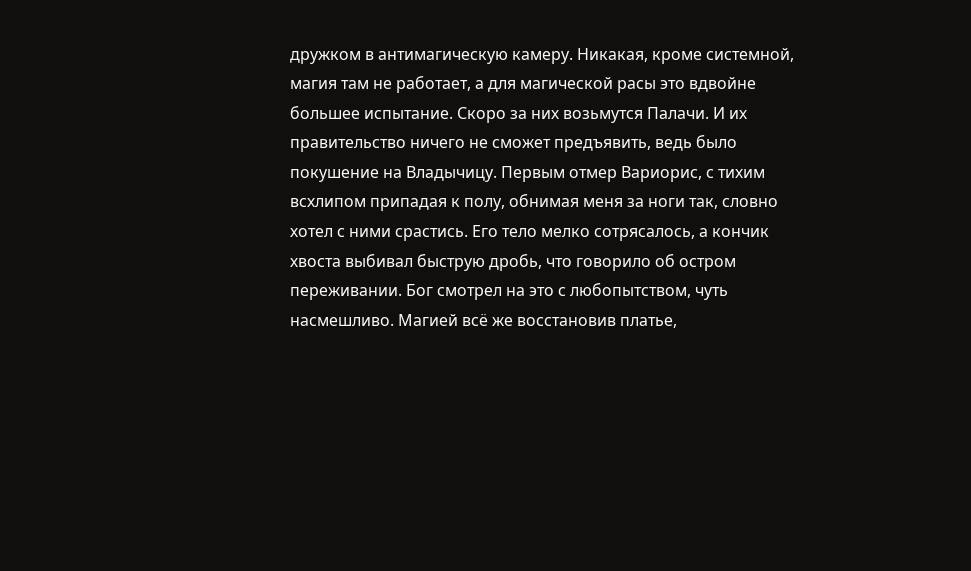дружком в антимагическую камеру. Никакая, кроме системной, магия там не работает, а для магической расы это вдвойне большее испытание. Скоро за них возьмутся Палачи. И их правительство ничего не сможет предъявить, ведь было покушение на Владычицу. Первым отмер Вариорис, с тихим всхлипом припадая к полу, обнимая меня за ноги так, словно хотел с ними срастись. Его тело мелко сотрясалось, а кончик хвоста выбивал быструю дробь, что говорило об остром переживании. Бог смотрел на это с любопытством, чуть насмешливо. Магией всё же восстановив платье,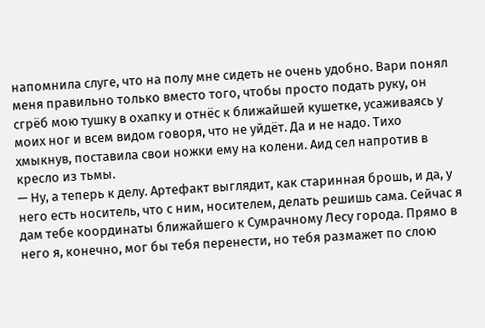напомнила слуге, что на полу мне сидеть не очень удобно. Вари понял меня правильно только вместо того, чтобы просто подать руку, он сгрёб мою тушку в охапку и отнёс к ближайшей кушетке, усаживаясь у моих ног и всем видом говоря, что не уйдёт. Да и не надо. Тихо хмыкнув, поставила свои ножки ему на колени. Аид сел напротив в кресло из тьмы.
— Ну, а теперь к делу. Артефакт выглядит, как старинная брошь, и да, у него есть носитель, что с ним, носителем, делать решишь сама. Сейчас я дам тебе координаты ближайшего к Сумрачному Лесу города. Прямо в него я, конечно, мог бы тебя перенести, но тебя размажет по слою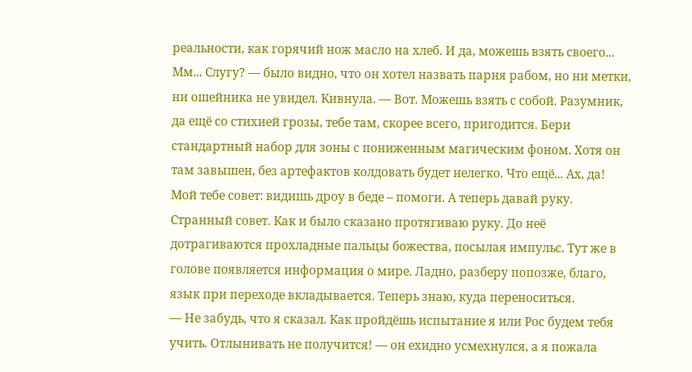реальности, как горячий нож масло на хлеб. И да, можешь взять своего... Мм... Слугу? — было видно, что он хотел назвать парня рабом, но ни метки, ни ошейника не увидел. Кивнула. — Вот. Можешь взять с собой. Разумник, да ещё со стихией грозы, тебе там, скорее всего, пригодится. Бери стандартный набор для зоны с пониженным магическим фоном. Хотя он там завышен, без артефактов колдовать будет нелегко. Что ещё... Ах, да! Мой тебе совет: видишь дроу в беде – помоги. А теперь давай руку.
Странный совет. Как и было сказано протягиваю руку. До неё дотрагиваются прохладные пальцы божества, посылая импульс. Тут же в голове появляется информация о мире. Ладно, разберу попозже, благо, язык при переходе вкладывается. Теперь знаю, куда переноситься.
— Не забудь, что я сказал. Как пройдёшь испытание я или Рос будем тебя учить. Отлынивать не получится! — он ехидно усмехнулся, а я пожала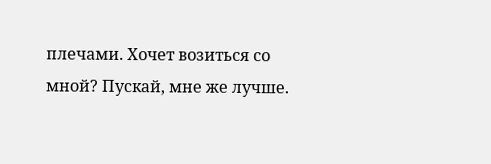плечами. Хочет возиться со мной? Пускай, мне же лучше.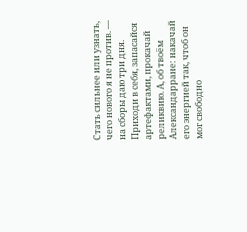Стать сильнее или узнать, чего нового я не против. — на сборы даю три дня. Приходи в себя, запасайся артефактами, прокачай реликвию. А, об твоём Александарране: накачай его энергией так, чтоб он мог свободно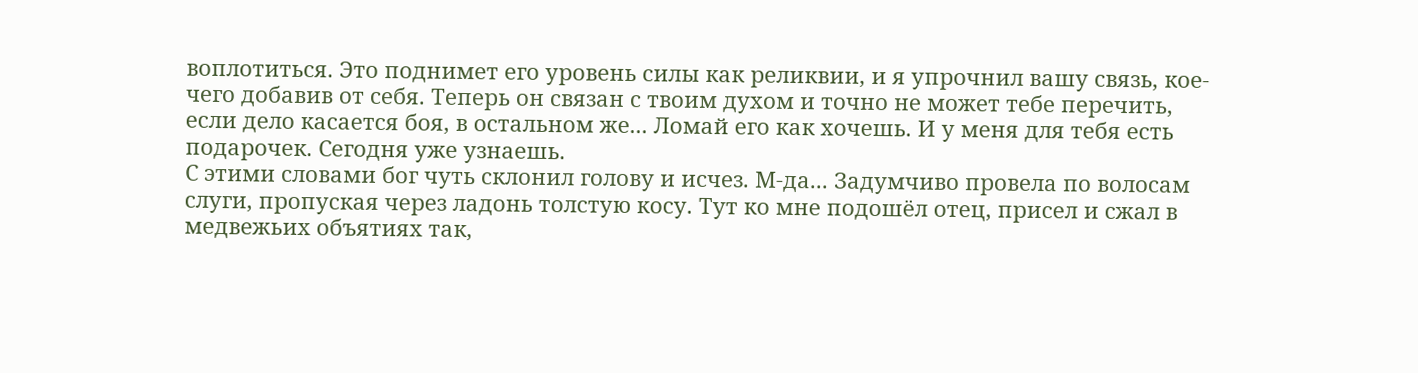воплотиться. Это поднимет его уровень силы как реликвии, и я упрочнил вашу связь, кое-чего добавив от себя. Теперь он связан с твоим духом и точно не может тебе перечить, если дело касается боя, в остальном же... Ломай его как хочешь. И у меня для тебя есть подарочек. Сегодня уже узнаешь.
С этими словами бог чуть склонил голову и исчез. М-да... Задумчиво провела по волосам слуги, пропуская через ладонь толстую косу. Тут ко мне подошёл отец, присел и сжал в медвежьих объятиях так,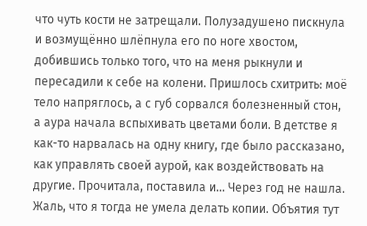что чуть кости не затрещали. Полузадушено пискнула и возмущённо шлёпнула его по ноге хвостом, добившись только того, что на меня рыкнули и пересадили к себе на колени. Пришлось схитрить: моё тело напряглось, а с губ сорвался болезненный стон, а аура начала вспыхивать цветами боли. В детстве я как-то нарвалась на одну книгу, где было рассказано, как управлять своей аурой, как воздействовать на другие. Прочитала, поставила и... Через год не нашла. Жаль, что я тогда не умела делать копии. Объятия тут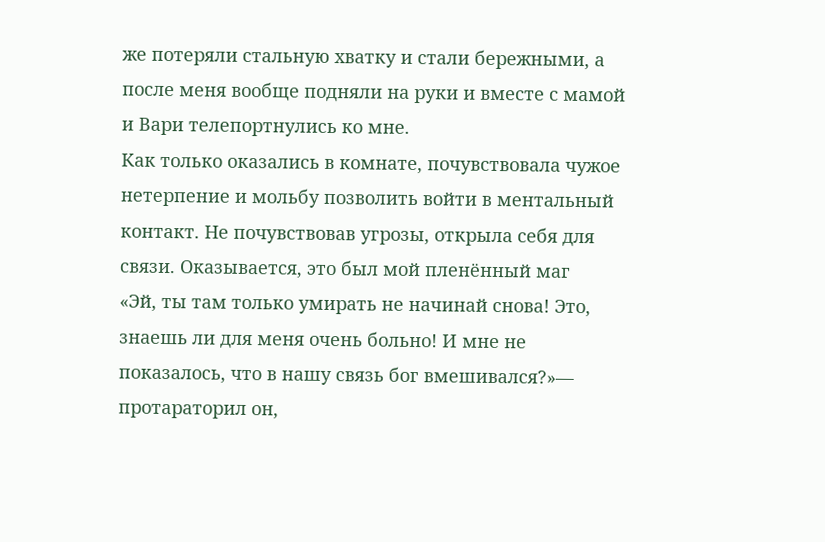же потеряли стальную хватку и стали бережными, а после меня вообще подняли на руки и вместе с мамой и Вари телепортнулись ко мне.
Как только оказались в комнате, почувствовала чужое нетерпение и мольбу позволить войти в ментальный контакт. Не почувствовав угрозы, открыла себя для связи. Оказывается, это был мой пленённый маг
«Эй, ты там только умирать не начинай снова! Это, знаешь ли для меня очень больно! И мне не показалось, что в нашу связь бог вмешивался?»— протараторил он,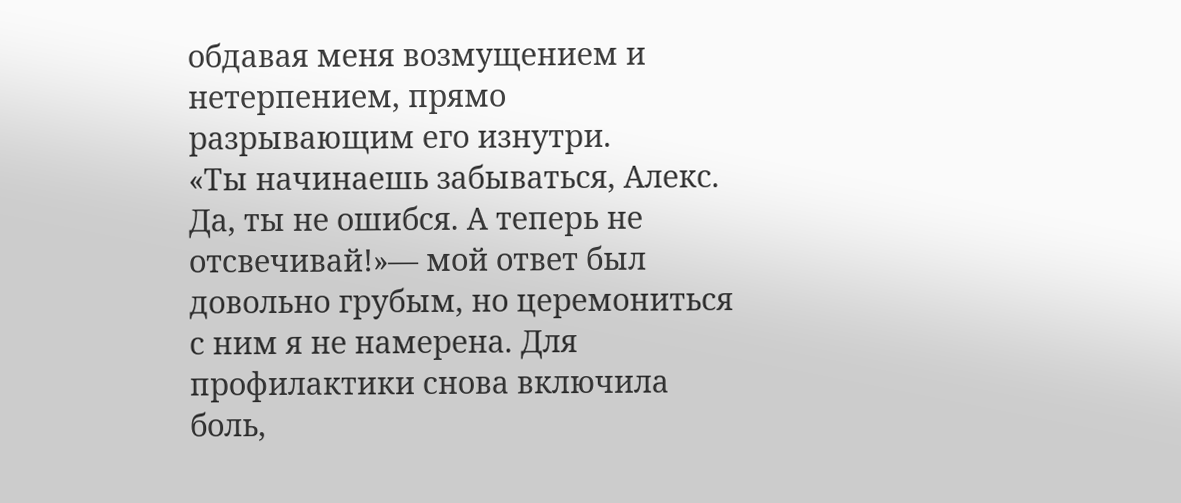обдавая меня возмущением и нетерпением, прямо разрывающим его изнутри.
«Ты начинаешь забываться, Алекс. Да, ты не ошибся. А теперь не отсвечивай!»— мой ответ был довольно грубым, но церемониться с ним я не намерена. Для профилактики снова включила боль,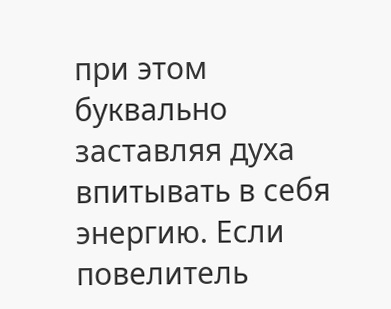при этом буквально заставляя духа впитывать в себя энергию. Если повелитель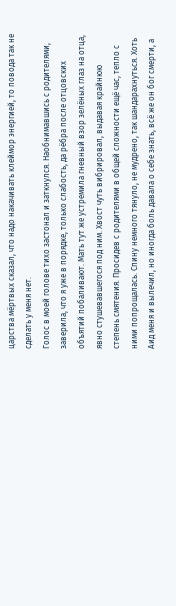царства мёртвых сказал, что надо накачивать клеймор энергией, то повода так не сделать у меня нет.
Голос в моей голове тихо застонал и заткнулся. Наобнимавшись с родителями, заверила, что я уже в порядке, только слабость, да рёбра после отцовских объятий побаливают. Мать тут же устремила гневный взор зелёных глаз на отца, явно стушевавшегося под ним. Хвост чуть вибрировал, выдавая крайнюю степень смятения. Просидев с родителями в общей сложности ещё час, тепло с ними попрощалась. Спину немного тянуло, не мудрено, так шандарахнуться. Хоть Аид меня и вылечил, но иногда боль давала о себе знать, всё же он бог смерти, а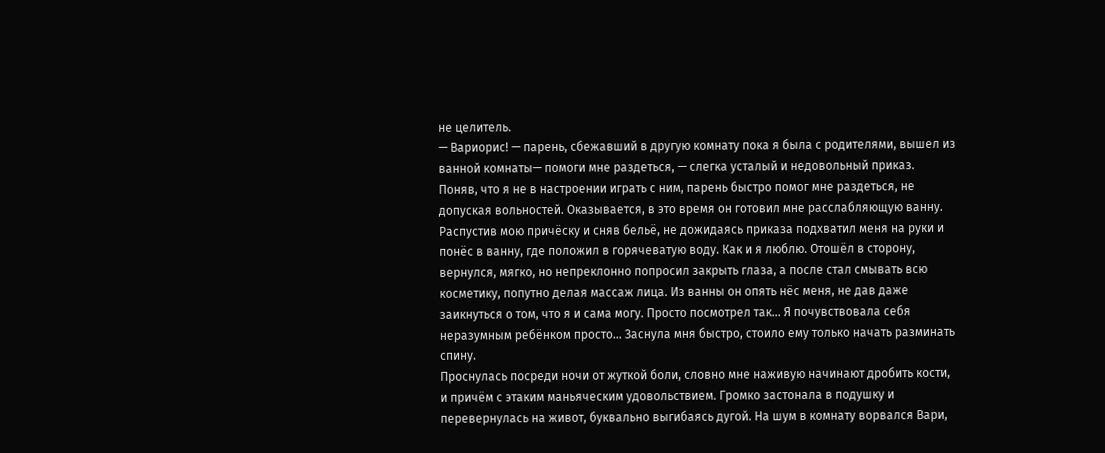не целитель.
— Вариорис! — парень, сбежавший в другую комнату пока я была с родителями, вышел из ванной комнаты— помоги мне раздеться, — слегка усталый и недовольный приказ.
Поняв, что я не в настроении играть с ним, парень быстро помог мне раздеться, не допуская вольностей. Оказывается, в это время он готовил мне расслабляющую ванну. Распустив мою причёску и сняв бельё, не дожидаясь приказа подхватил меня на руки и понёс в ванну, где положил в горячеватую воду. Как и я люблю. Отошёл в сторону, вернулся, мягко, но непреклонно попросил закрыть глаза, а после стал смывать всю косметику, попутно делая массаж лица. Из ванны он опять нёс меня, не дав даже заикнуться о том, что я и сама могу. Просто посмотрел так... Я почувствовала себя неразумным ребёнком просто… Заснула мня быстро, стоило ему только начать разминать спину.
Проснулась посреди ночи от жуткой боли, словно мне наживую начинают дробить кости, и причём с этаким маньяческим удовольствием. Громко застонала в подушку и перевернулась на живот, буквально выгибаясь дугой. На шум в комнату ворвался Вари,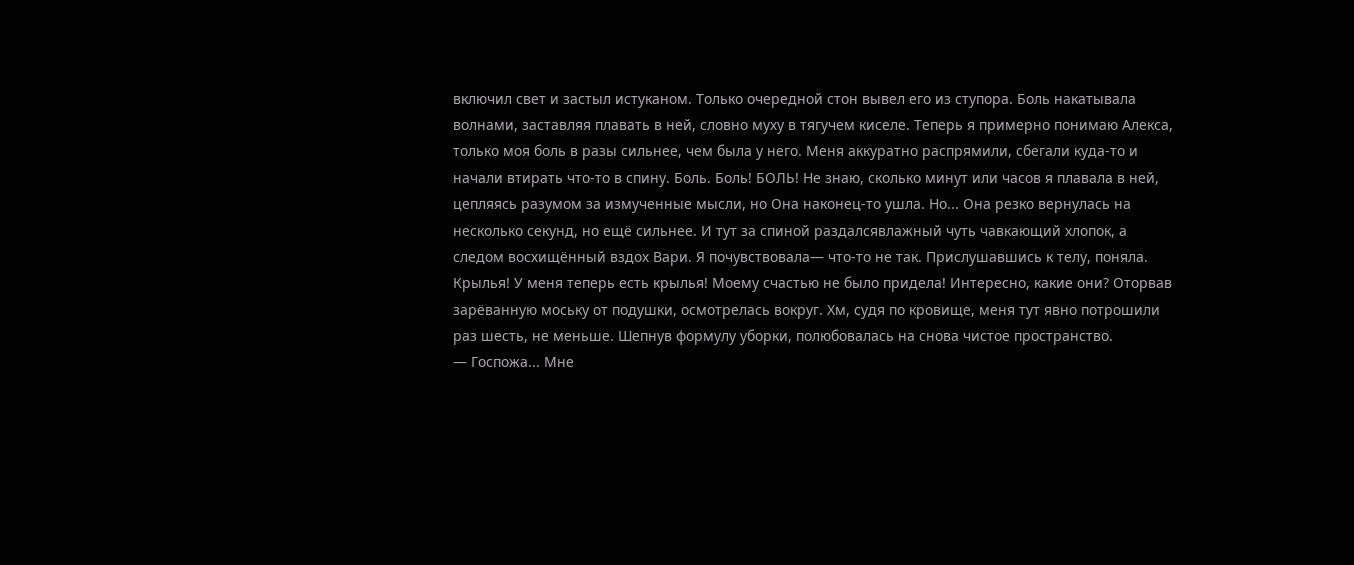включил свет и застыл истуканом. Только очередной стон вывел его из ступора. Боль накатывала волнами, заставляя плавать в ней, словно муху в тягучем киселе. Теперь я примерно понимаю Алекса, только моя боль в разы сильнее, чем была у него. Меня аккуратно распрямили, сбегали куда-то и начали втирать что-то в спину. Боль. Боль! БОЛЬ! Не знаю, сколько минут или часов я плавала в ней, цепляясь разумом за измученные мысли, но Она наконец-то ушла. Но... Она резко вернулась на несколько секунд, но ещё сильнее. И тут за спиной раздалсявлажный чуть чавкающий хлопок, а следом восхищённый вздох Вари. Я почувствовала— что-то не так. Прислушавшись к телу, поняла. Крылья! У меня теперь есть крылья! Моему счастью не было придела! Интересно, какие они? Оторвав зарёванную моську от подушки, осмотрелась вокруг. Хм, судя по кровище, меня тут явно потрошили раз шесть, не меньше. Шепнув формулу уборки, полюбовалась на снова чистое пространство.
— Госпожа... Мне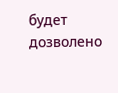будет дозволено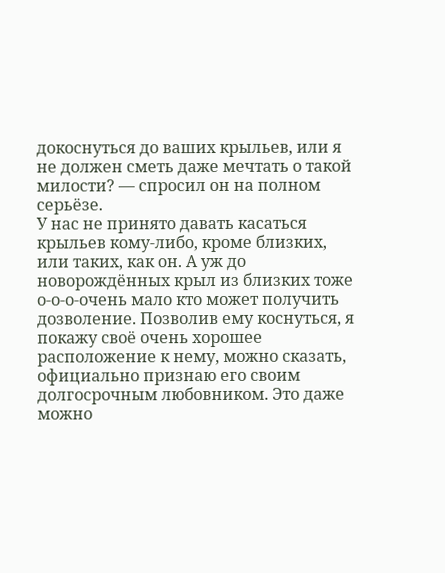докоснуться до ваших крыльев, или я не должен сметь даже мечтать о такой милости? — спросил он на полном серьёзе.
У нас не принято давать касаться крыльев кому-либо, кроме близких, или таких, как он. А уж до новорождённых крыл из близких тоже о-о-о-очень мало кто может получить дозволение. Позволив ему коснуться, я покажу своё очень хорошее расположение к нему, можно сказать, официально признаю его своим долгосрочным любовником. Это даже можно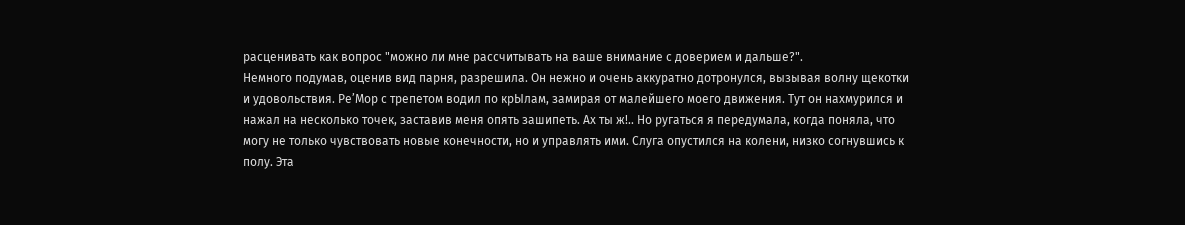расценивать как вопрос "можно ли мне рассчитывать на ваше внимание с доверием и дальше?".
Немного подумав, оценив вид парня, разрешила. Он нежно и очень аккуратно дотронулся, вызывая волну щекотки и удовольствия. Ре’Мор с трепетом водил по крЫлам, замирая от малейшего моего движения. Тут он нахмурился и нажал на несколько точек, заставив меня опять зашипеть. Ах ты ж!.. Но ругаться я передумала, когда поняла, что могу не только чувствовать новые конечности, но и управлять ими. Слуга опустился на колени, низко согнувшись к полу. Эта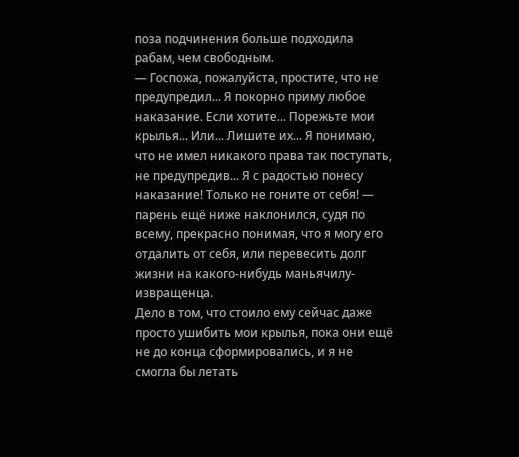поза подчинения больше подходила рабам, чем свободным.
— Госпожа, пожалуйста, простите, что не предупредил... Я покорно приму любое наказание. Если хотите... Порежьте мои крылья... Или... Лишите их... Я понимаю, что не имел никакого права так поступать, не предупредив... Я с радостью понесу наказание! Только не гоните от себя! — парень ещё ниже наклонился, судя по всему, прекрасно понимая, что я могу его отдалить от себя, или перевесить долг жизни на какого-нибудь маньячилу-извращенца.
Дело в том, что стоило ему сейчас даже просто ушибить мои крылья, пока они ещё не до конца сформировались, и я не смогла бы летать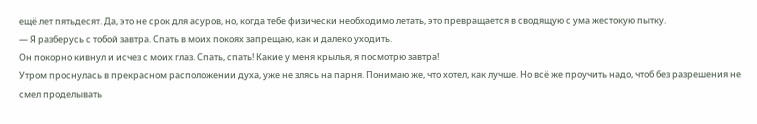ещё лет пятьдесят. Да, это не срок для асуров, но, когда тебе физически необходимо летать, это превращается в сводящую с ума жестокую пытку.
— Я разберусь с тобой завтра. Спать в моих покоях запрещаю, как и далеко уходить.
Он покорно кивнул и исчез с моих глаз. Спать, спать! Какие у меня крылья, я посмотрю завтра!
Утром проснулась в прекрасном расположении духа, уже не злясь на парня. Понимаю же, что хотел, как лучше. Но всё же проучить надо, чтоб без разрешения не смел проделывать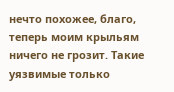нечто похожее, благо, теперь моим крыльям ничего не грозит. Такие уязвимые только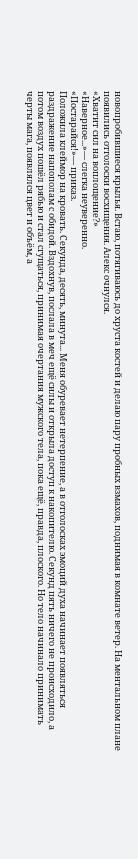новопробившиеся крылья. Встаю, потягиваюсь до хруста костей и делаю пару пробных взмахов, поднимая в комнате ветер. На ментальном плане появились отголоски восхищения. Алекс очнулся.
«Хватит сил на воплощение?»
«Наверное...»— слегка неуверенно.
«Постарайся!»— приказ.
Положила клеймор на кровать. Секунда, десять, минута... Меня обуревает нетерпение, а в отголосках эмоций духа начинает появляться раздражение напополам с обидой. Вздохнув, послала в меч ещё силы и открыла доступ к накопителю. Секунд пять ничего не происходило, а потом воздух пошёл рябью и стал сгущаться, принимая очертания мужского тела, пока ещё, правда, плоского. Но тело начинало принимать черты мага, появлялся цвет и объём, а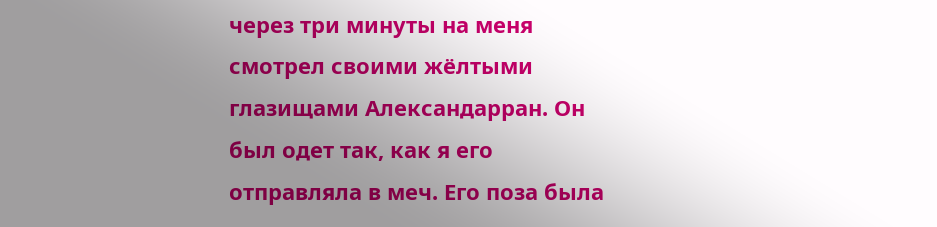через три минуты на меня смотрел своими жёлтыми глазищами Александарран. Он был одет так, как я его отправляла в меч. Его поза была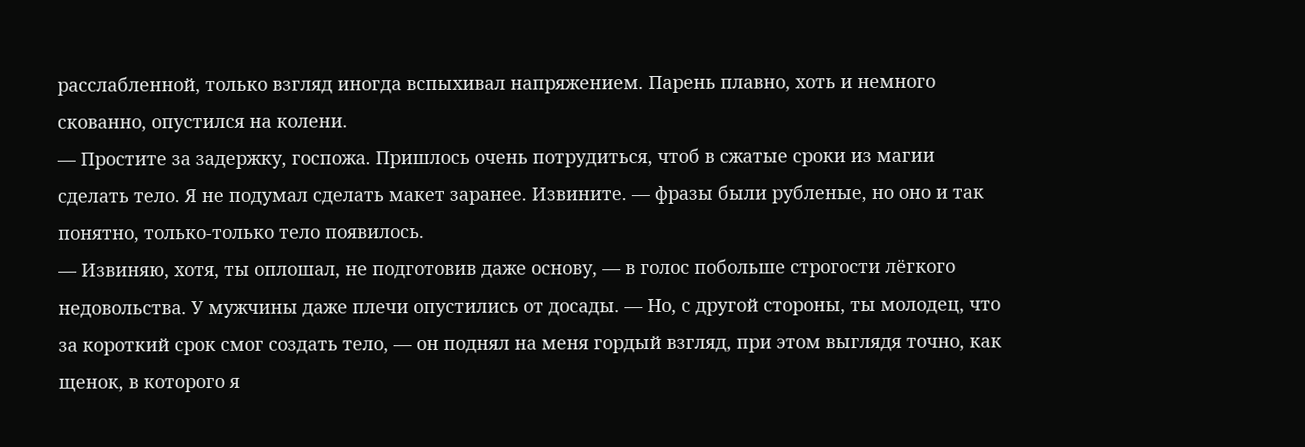расслабленной, только взгляд иногда вспыхивал напряжением. Парень плавно, хоть и немного скованно, опустился на колени.
— Простите за задержку, госпожа. Пришлось очень потрудиться, чтоб в сжатые сроки из магии сделать тело. Я не подумал сделать макет заранее. Извините. — фразы были рубленые, но оно и так понятно, только-только тело появилось.
— Извиняю, хотя, ты оплошал, не подготовив даже основу, — в голос побольше строгости лёгкого недовольства. У мужчины даже плечи опустились от досады. — Но, с другой стороны, ты молодец, что за короткий срок смог создать тело, — он поднял на меня гордый взгляд, при этом выглядя точно, как щенок, в которого я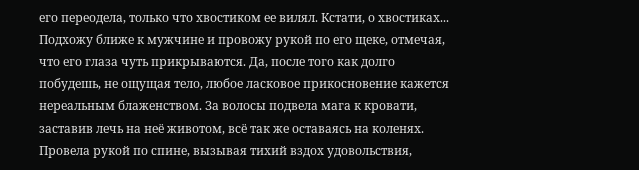его переодела, только что хвостиком ее вилял. Кстати, о хвостиках...
Подхожу ближе к мужчине и провожу рукой по его щеке, отмечая, что его глаза чуть прикрываются. Да, после того как долго побудешь, не ощущая тело, любое ласковое прикосновение кажется нереальным блаженством. За волосы подвела мага к кровати, заставив лечь на неё животом, всё так же оставаясь на коленях. Провела рукой по спине, вызывая тихий вздох удовольствия,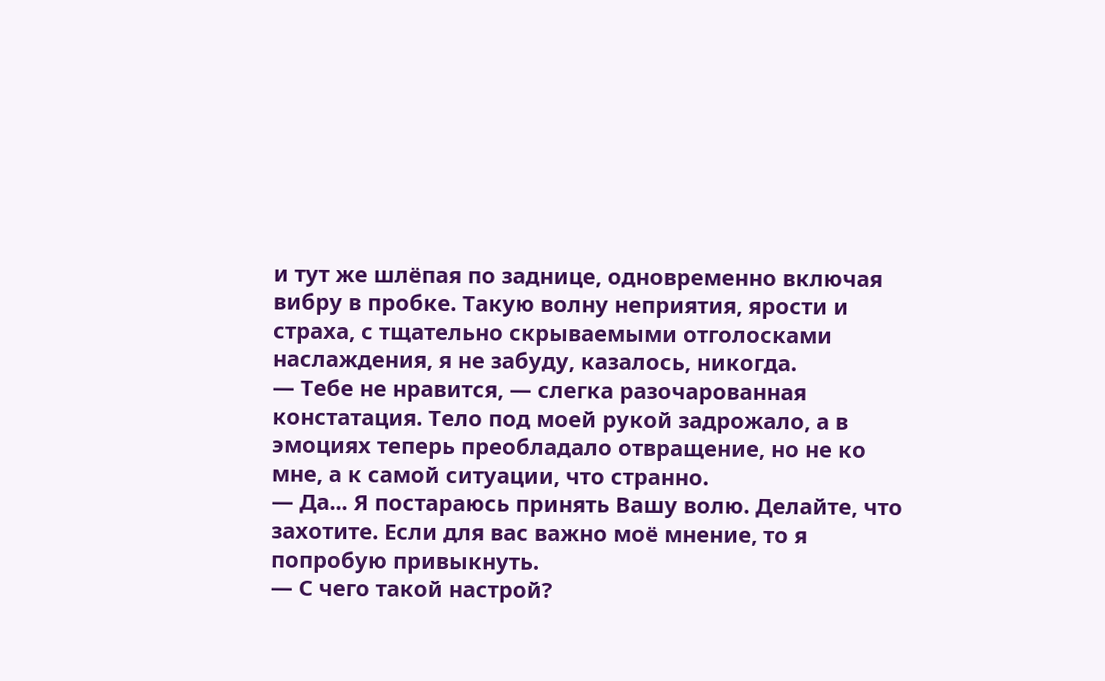и тут же шлёпая по заднице, одновременно включая вибру в пробке. Такую волну неприятия, ярости и страха, с тщательно скрываемыми отголосками наслаждения, я не забуду, казалось, никогда.
— Тебе не нравится, — слегка разочарованная констатация. Тело под моей рукой задрожало, а в эмоциях теперь преобладало отвращение, но не ко мне, а к самой ситуации, что странно.
— Да... Я постараюсь принять Вашу волю. Делайте, что захотите. Если для вас важно моё мнение, то я попробую привыкнуть.
— С чего такой настрой?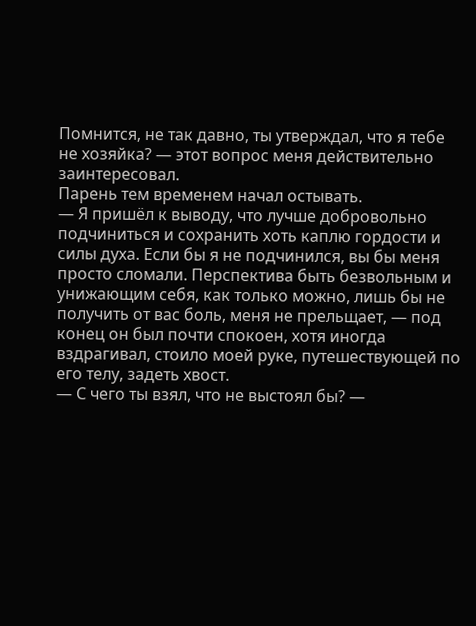Помнится, не так давно, ты утверждал, что я тебе не хозяйка? — этот вопрос меня действительно заинтересовал.
Парень тем временем начал остывать.
— Я пришёл к выводу, что лучше добровольно подчиниться и сохранить хоть каплю гордости и силы духа. Если бы я не подчинился, вы бы меня просто сломали. Перспектива быть безвольным и унижающим себя, как только можно, лишь бы не получить от вас боль, меня не прельщает, — под конец он был почти спокоен, хотя иногда вздрагивал, стоило моей руке, путешествующей по его телу, задеть хвост.
— С чего ты взял, что не выстоял бы? —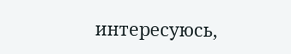интересуюсь,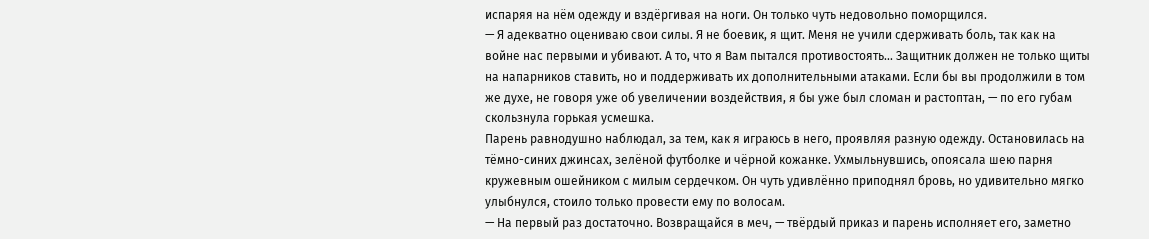испаряя на нём одежду и вздёргивая на ноги. Он только чуть недовольно поморщился.
— Я адекватно оцениваю свои силы. Я не боевик, я щит. Меня не учили сдерживать боль, так как на войне нас первыми и убивают. А то, что я Вам пытался противостоять... Защитник должен не только щиты на напарников ставить, но и поддерживать их дополнительными атаками. Если бы вы продолжили в том же духе, не говоря уже об увеличении воздействия, я бы уже был сломан и растоптан, — по его губам скользнула горькая усмешка.
Парень равнодушно наблюдал, за тем, как я играюсь в него, проявляя разную одежду. Остановилась на тёмно-синих джинсах, зелёной футболке и чёрной кожанке. Ухмыльнувшись, опоясала шею парня кружевным ошейником с милым сердечком. Он чуть удивлённо приподнял бровь, но удивительно мягко улыбнулся, стоило только провести ему по волосам.
— На первый раз достаточно. Возвращайся в меч, — твёрдый приказ и парень исполняет его, заметно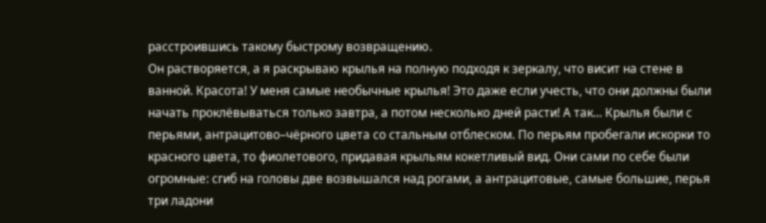расстроившись такому быстрому возвращению.
Он растворяется, а я раскрываю крылья на полную подходя к зеркалу, что висит на стене в ванной. Красота! У меня самые необычные крылья! Это даже если учесть, что они должны были начать проклёвываться только завтра, а потом несколько дней расти! А так... Крылья были с перьями, антрацитово–чёрного цвета со стальным отблеском. По перьям пробегали искорки то красного цвета, то фиолетового, придавая крыльям кокетливый вид. Они сами по себе были огромные: сгиб на головы две возвышался над рогами, а антрацитовые, самые большие, перья три ладони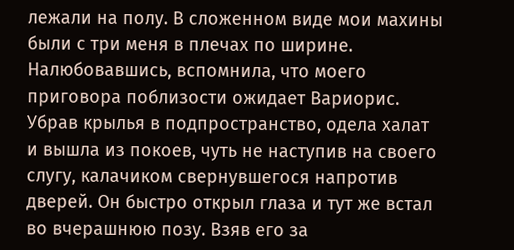лежали на полу. В сложенном виде мои махины были с три меня в плечах по ширине. Налюбовавшись, вспомнила, что моего приговора поблизости ожидает Вариорис. Убрав крылья в подпространство, одела халат и вышла из покоев, чуть не наступив на своего слугу, калачиком свернувшегося напротив дверей. Он быстро открыл глаза и тут же встал во вчерашнюю позу. Взяв его за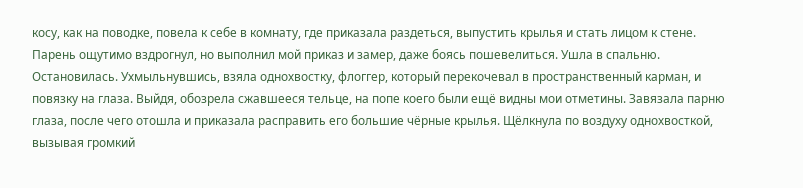косу, как на поводке, повела к себе в комнату, где приказала раздеться, выпустить крылья и стать лицом к стене. Парень ощутимо вздрогнул, но выполнил мой приказ и замер, даже боясь пошевелиться. Ушла в спальню. Остановилась. Ухмыльнувшись, взяла однохвостку, флоггер, который перекочевал в пространственный карман, и повязку на глаза. Выйдя, обозрела сжавшееся тельце, на попе коего были ещё видны мои отметины. Завязала парню глаза, после чего отошла и приказала расправить его большие чёрные крылья. Щёлкнула по воздуху однохвосткой, вызывая громкий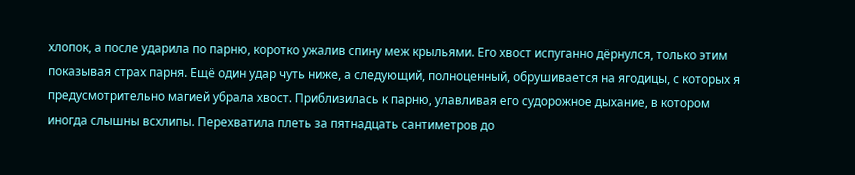хлопок, а после ударила по парню, коротко ужалив спину меж крыльями. Его хвост испуганно дёрнулся, только этим показывая страх парня. Ещё один удар чуть ниже, а следующий, полноценный, обрушивается на ягодицы, с которых я предусмотрительно магией убрала хвост. Приблизилась к парню, улавливая его судорожное дыхание, в котором иногда слышны всхлипы. Перехватила плеть за пятнадцать сантиметров до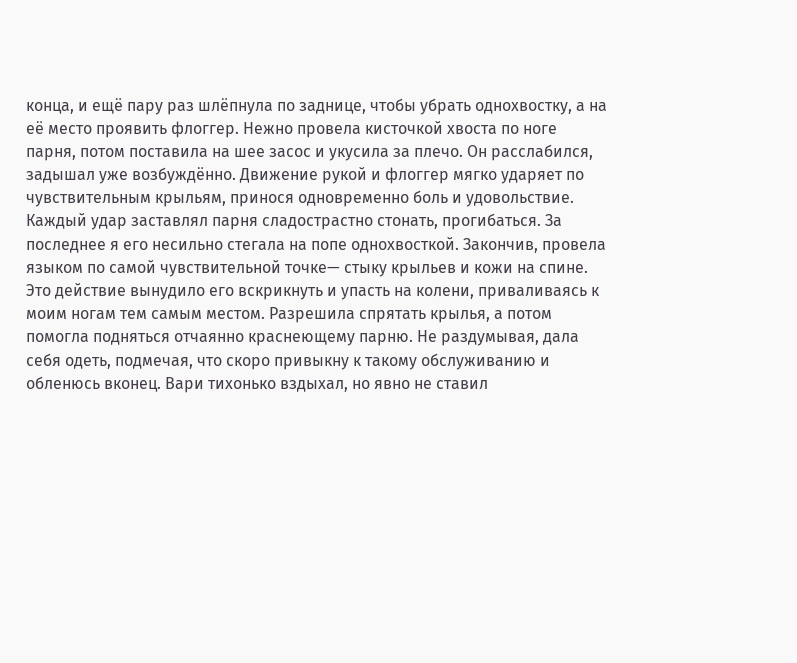конца, и ещё пару раз шлёпнула по заднице, чтобы убрать однохвостку, а на её место проявить флоггер. Нежно провела кисточкой хвоста по ноге парня, потом поставила на шее засос и укусила за плечо. Он расслабился, задышал уже возбуждённо. Движение рукой и флоггер мягко ударяет по чувствительным крыльям, принося одновременно боль и удовольствие. Каждый удар заставлял парня сладострастно стонать, прогибаться. За последнее я его несильно стегала на попе однохвосткой. Закончив, провела языком по самой чувствительной точке— стыку крыльев и кожи на спине. Это действие вынудило его вскрикнуть и упасть на колени, приваливаясь к моим ногам тем самым местом. Разрешила спрятать крылья, а потом помогла подняться отчаянно краснеющему парню. Не раздумывая, дала себя одеть, подмечая, что скоро привыкну к такому обслуживанию и обленюсь вконец. Вари тихонько вздыхал, но явно не ставил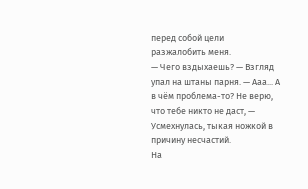перед собой цели разжалобить меня.
— Чего вздыхаешь? — Взгляд упал на штаны парня. — Ааа... А в чём проблема-то? Не верю, что тебе никто не даст, — Усмехнулась, тыкая ножкой в причину несчастий.
На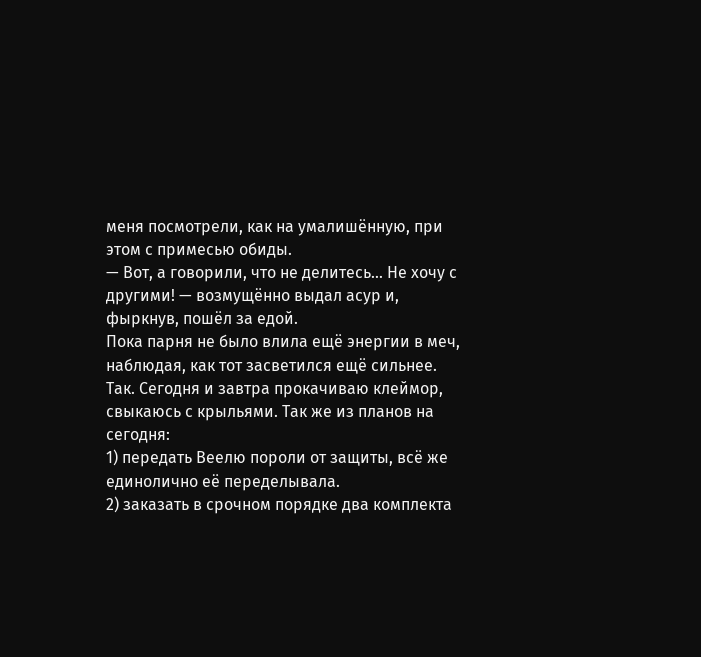меня посмотрели, как на умалишённую, при этом с примесью обиды.
— Вот, а говорили, что не делитесь... Не хочу с другими! — возмущённо выдал асур и, фыркнув, пошёл за едой.
Пока парня не было влила ещё энергии в меч, наблюдая, как тот засветился ещё сильнее. Так. Сегодня и завтра прокачиваю клеймор, свыкаюсь с крыльями. Так же из планов на сегодня:
1) передать Веелю пороли от защиты, всё же единолично её переделывала.
2) заказать в срочном порядке два комплекта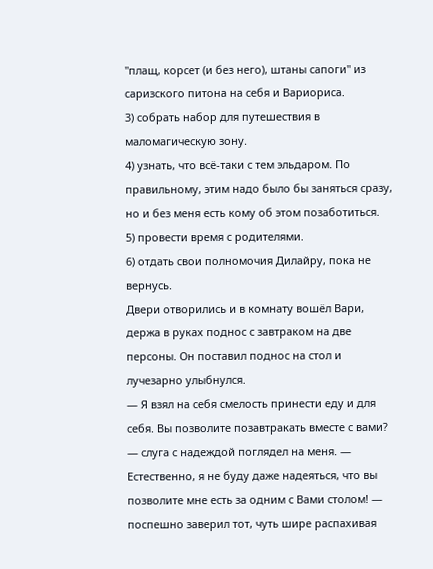"плащ, корсет (и без него), штаны сапоги" из саризского питона на себя и Вариориса.
3) собрать набор для путешествия в маломагическую зону.
4) узнать, что всё-таки с тем эльдаром. По правильному, этим надо было бы заняться сразу, но и без меня есть кому об этом позаботиться.
5) провести время с родителями.
6) отдать свои полномочия Дилайру, пока не вернусь.
Двери отворились и в комнату вошёл Вари, держа в руках поднос с завтраком на две персоны. Он поставил поднос на стол и лучезарно улыбнулся.
— Я взял на себя смелость принести еду и для себя. Вы позволите позавтракать вместе с вами? — слуга с надеждой поглядел на меня. — Естественно, я не буду даже надеяться, что вы позволите мне есть за одним с Вами столом! — поспешно заверил тот, чуть шире распахивая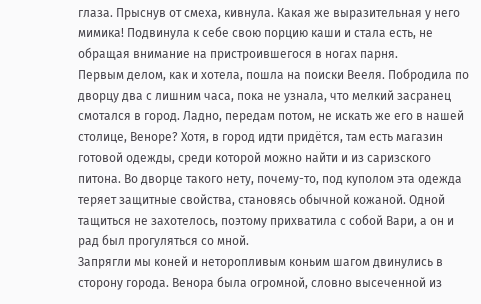глаза. Прыснув от смеха, кивнула. Какая же выразительная у него мимика! Подвинула к себе свою порцию каши и стала есть, не обращая внимание на пристроившегося в ногах парня.
Первым делом, как и хотела, пошла на поиски Вееля. Побродила по дворцу два с лишним часа, пока не узнала, что мелкий засранец смотался в город. Ладно, передам потом, не искать же его в нашей столице, Веноре? Хотя, в город идти придётся, там есть магазин готовой одежды, среди которой можно найти и из саризского питона. Во дворце такого нету, почему-то, под куполом эта одежда теряет защитные свойства, становясь обычной кожаной. Одной тащиться не захотелось, поэтому прихватила с собой Вари, а он и рад был прогуляться со мной.
Запрягли мы коней и неторопливым коньим шагом двинулись в сторону города. Венора была огромной, словно высеченной из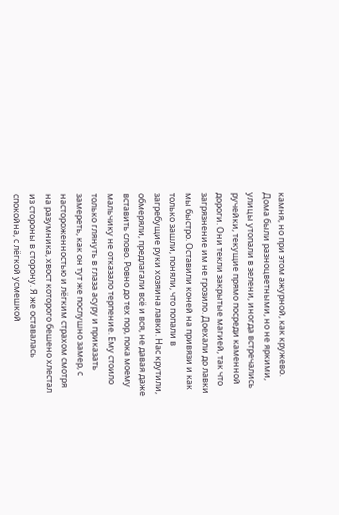камня, но при этом ажурной, как кружево. Дома были разноцветными, но не яркими, улицы утопали в зелени, иногда встречались ручейки, текущие прямо посреди каменной дороги. Они текли закрытые магией, так что загрязнение им не грозило. Доехали до лавки мы быстро. Оставили коней на привязи и как только зашли, поняли, что попали в загребущие руки хозяина лавки. Нас крутили, обмеряли, предлагали всё и вся, не давая даже вставить слово. Ровно до тех пор, пока моему мальчику не отказало терпение. Ему стоило только глянуть в глаза асуру и приказать замереть, как он тут же послушно замер, с настороженностью и лёгким страхом смотря на разумника, хвост которого бешено хлестал из стороны в сторону. Я же оставалась спокойна, с лёгкой усмешкой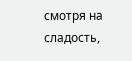смотря на сладость,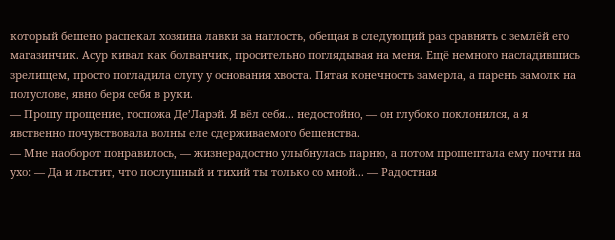который бешено распекал хозяина лавки за наглость, обещая в следующий раз сравнять с землёй его магазинчик. Асур кивал как болванчик, просительно поглядывая на меня. Ещё немного насладившись зрелищем, просто погладила слугу у основания хвоста. Пятая конечность замерла, а парень замолк на полуслове, явно беря себя в руки.
— Прошу прощение, госпожа Де’Ларэй. Я вёл себя... недостойно, — он глубоко поклонился, а я явственно почувствовала волны еле сдерживаемого бешенства.
— Мне наоборот понравилось, — жизнерадостно улыбнулась парню, а потом прошептала ему почти на ухо: — Да и льстит, что послушный и тихий ты только со мной... — Радостная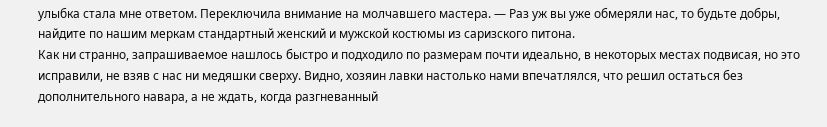улыбка стала мне ответом. Переключила внимание на молчавшего мастера. — Раз уж вы уже обмеряли нас, то будьте добры, найдите по нашим меркам стандартный женский и мужской костюмы из саризского питона.
Как ни странно, запрашиваемое нашлось быстро и подходило по размерам почти идеально, в некоторых местах подвисая, но это исправили, не взяв с нас ни медяшки сверху. Видно, хозяин лавки настолько нами впечатлялся, что решил остаться без дополнительного навара, а не ждать, когда разгневанный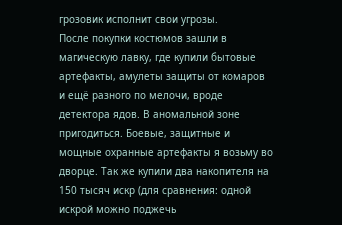грозовик исполнит свои угрозы.
После покупки костюмов зашли в магическую лавку, где купили бытовые артефакты, амулеты защиты от комаров и ещё разного по мелочи, вроде детектора ядов. В аномальной зоне пригодиться. Боевые, защитные и мощные охранные артефакты я возьму во дворце. Так же купили два накопителя на 150 тысяч искр (для сравнения: одной искрой можно поджечь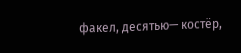факел, десятью— костёр,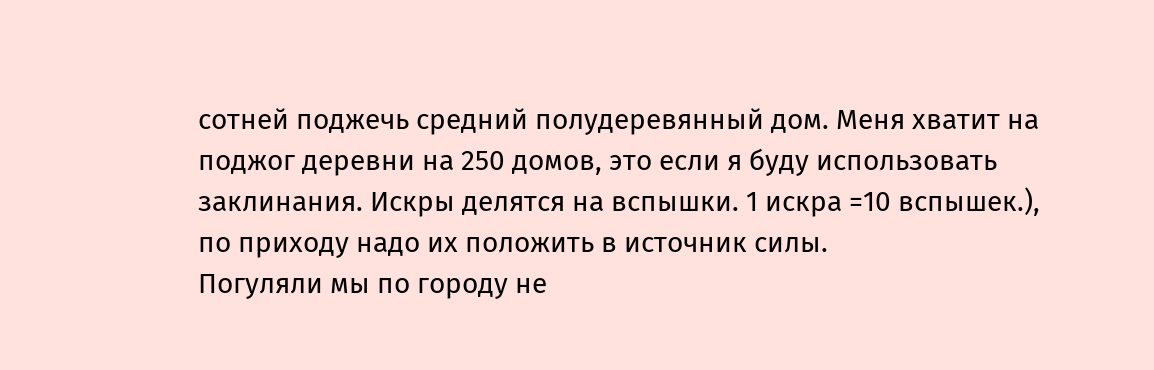сотней поджечь средний полудеревянный дом. Меня хватит на поджог деревни на 250 домов, это если я буду использовать заклинания. Искры делятся на вспышки. 1 искра =10 вспышек.), по приходу надо их положить в источник силы.
Погуляли мы по городу не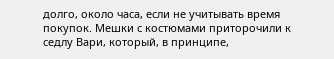долго, около часа, если не учитывать время покупок. Мешки с костюмами приторочили к седлу Вари, который, в принципе,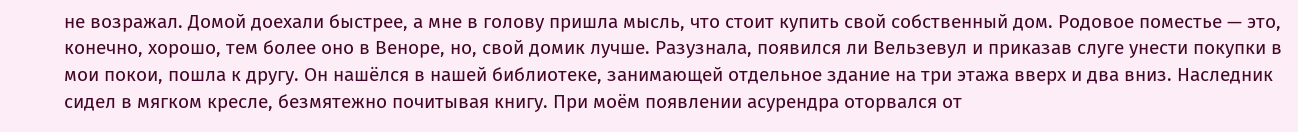не возражал. Домой доехали быстрее, а мне в голову пришла мысль, что стоит купить свой собственный дом. Родовое поместье — это, конечно, хорошо, тем более оно в Веноре, но, свой домик лучше. Разузнала, появился ли Вельзевул и приказав слуге унести покупки в мои покои, пошла к другу. Он нашёлся в нашей библиотеке, занимающей отдельное здание на три этажа вверх и два вниз. Наследник сидел в мягком кресле, безмятежно почитывая книгу. При моём появлении асурендра оторвался от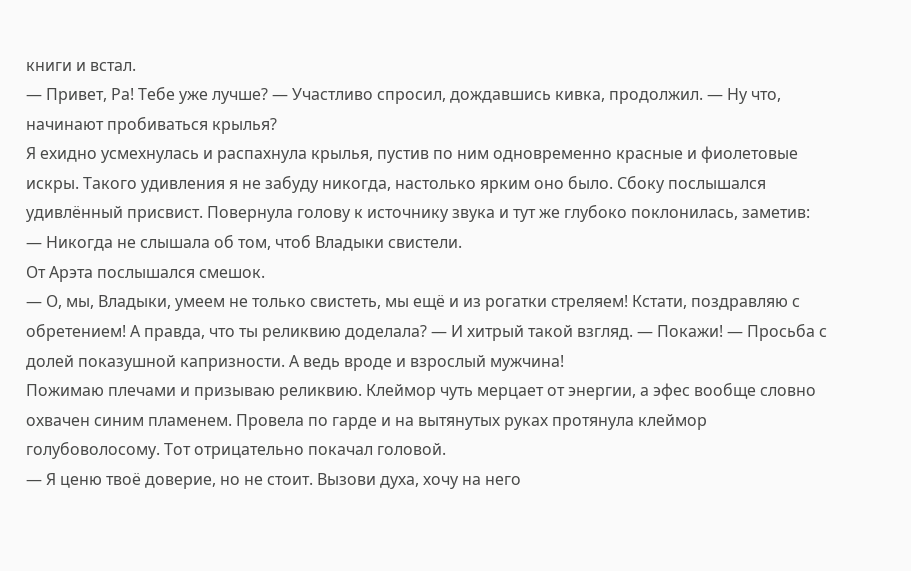книги и встал.
— Привет, Ра! Тебе уже лучше? — Участливо спросил, дождавшись кивка, продолжил. — Ну что, начинают пробиваться крылья?
Я ехидно усмехнулась и распахнула крылья, пустив по ним одновременно красные и фиолетовые искры. Такого удивления я не забуду никогда, настолько ярким оно было. Сбоку послышался удивлённый присвист. Повернула голову к источнику звука и тут же глубоко поклонилась, заметив:
— Никогда не слышала об том, чтоб Владыки свистели.
От Арэта послышался смешок.
— О, мы, Владыки, умеем не только свистеть, мы ещё и из рогатки стреляем! Кстати, поздравляю с обретением! А правда, что ты реликвию доделала? — И хитрый такой взгляд. — Покажи! — Просьба с долей показушной капризности. А ведь вроде и взрослый мужчина!
Пожимаю плечами и призываю реликвию. Клеймор чуть мерцает от энергии, а эфес вообще словно охвачен синим пламенем. Провела по гарде и на вытянутых руках протянула клеймор голубоволосому. Тот отрицательно покачал головой.
— Я ценю твоё доверие, но не стоит. Вызови духа, хочу на него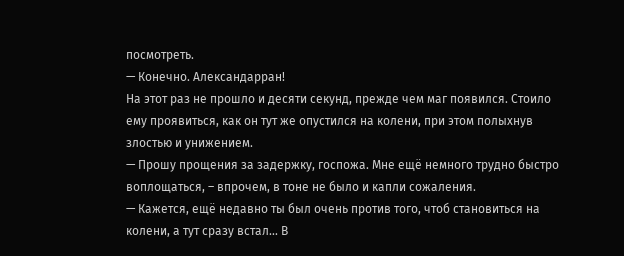посмотреть.
— Конечно. Александарран!
На этот раз не прошло и десяти секунд, прежде чем маг появился. Стоило ему проявиться, как он тут же опустился на колени, при этом полыхнув злостью и унижением.
— Прошу прощения за задержку, госпожа. Мне ещё немного трудно быстро воплощаться, – впрочем, в тоне не было и капли сожаления.
— Кажется, ещё недавно ты был очень против того, чтоб становиться на колени, а тут сразу встал... В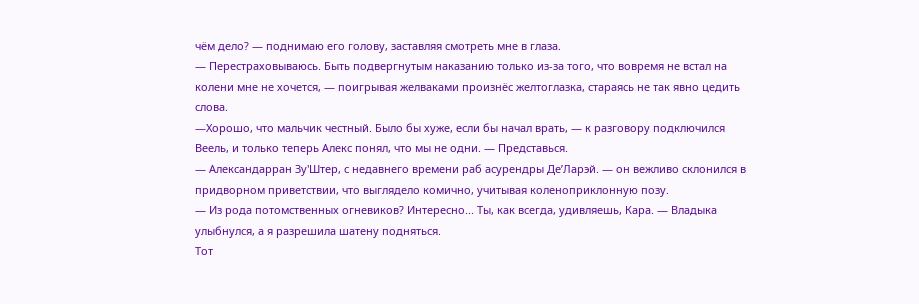чём дело? — поднимаю его голову, заставляя смотреть мне в глаза.
— Перестраховываюсь. Быть подвергнутым наказанию только из-за того, что вовремя не встал на колени мне не хочется, — поигрывая желваками произнёс желтоглазка, стараясь не так явно цедить слова.
—Хорошо, что мальчик честный. Было бы хуже, если бы начал врать, — к разговору подключился Веель, и только теперь Алекс понял, что мы не одни. — Представься.
— Александарран Зу'Штер, с недавнего времени раб асурендры Де’Ларэй. — он вежливо склонился в придворном приветствии, что выглядело комично, учитывая коленоприклонную позу.
— Из рода потомственных огневиков? Интересно... Ты, как всегда, удивляешь, Кара. — Владыка улыбнулся, а я разрешила шатену подняться.
Тот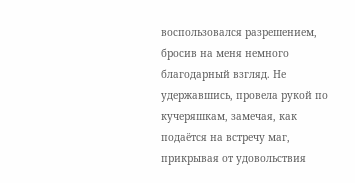воспользовался разрешением, бросив на меня немного благодарный взгляд. Не удержавшись, провела рукой по кучеряшкам, замечая, как подаётся на встречу маг, прикрывая от удовольствия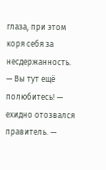глаза, при этом коря себя за несдержанность.
— Вы тут ещё полюбитесь! — ехидно отозвался правитель. —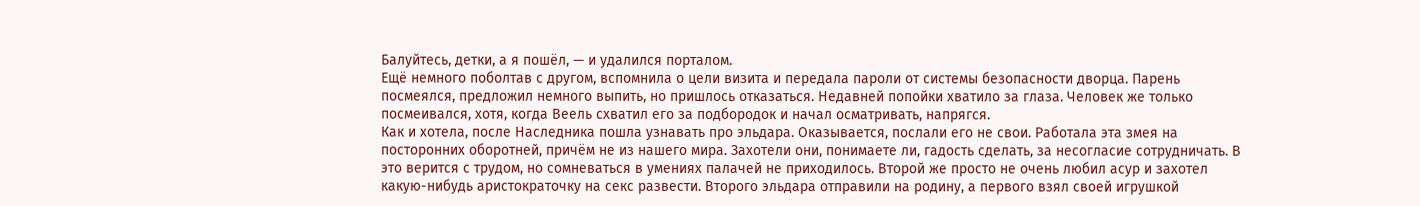Балуйтесь, детки, а я пошёл, — и удалился порталом.
Ещё немного поболтав с другом, вспомнила о цели визита и передала пароли от системы безопасности дворца. Парень посмеялся, предложил немного выпить, но пришлось отказаться. Недавней попойки хватило за глаза. Человек же только посмеивался, хотя, когда Веель схватил его за подбородок и начал осматривать, напрягся.
Как и хотела, после Наследника пошла узнавать про эльдара. Оказывается, послали его не свои. Работала эта змея на посторонних оборотней, причём не из нашего мира. Захотели они, понимаете ли, гадость сделать, за несогласие сотрудничать. В это верится с трудом, но сомневаться в умениях палачей не приходилось. Второй же просто не очень любил асур и захотел какую-нибудь аристократочку на секс развести. Второго эльдара отправили на родину, а первого взял своей игрушкой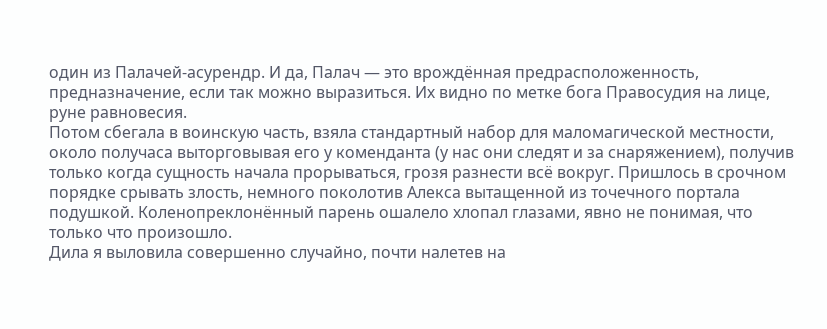один из Палачей-асурендр. И да, Палач — это врождённая предрасположенность, предназначение, если так можно выразиться. Их видно по метке бога Правосудия на лице, руне равновесия.
Потом сбегала в воинскую часть, взяла стандартный набор для маломагической местности, около получаса выторговывая его у коменданта (у нас они следят и за снаряжением), получив только когда сущность начала прорываться, грозя разнести всё вокруг. Пришлось в срочном порядке срывать злость, немного поколотив Алекса вытащенной из точечного портала подушкой. Коленопреклонённый парень ошалело хлопал глазами, явно не понимая, что только что произошло.
Дила я выловила совершенно случайно, почти налетев на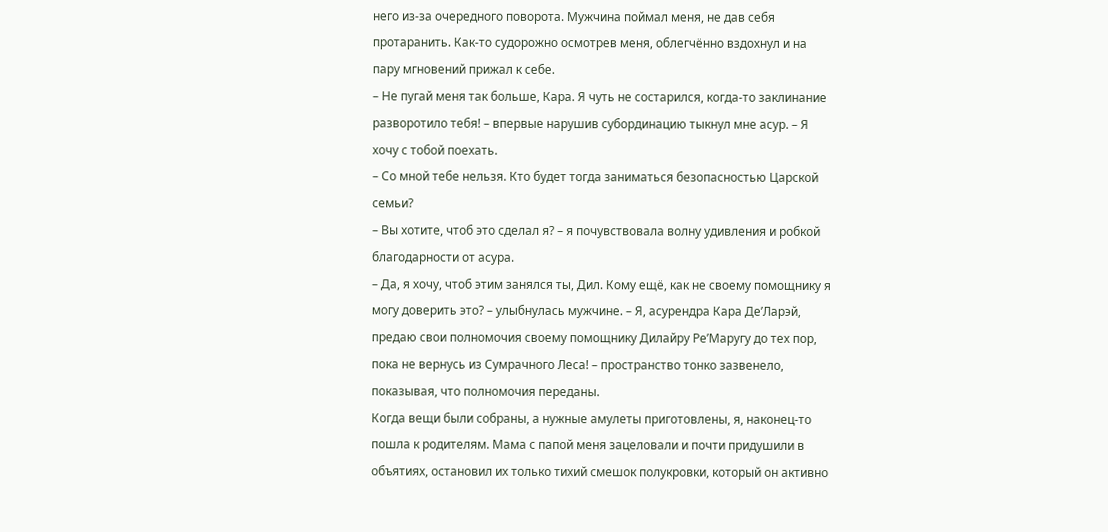него из-за очередного поворота. Мужчина поймал меня, не дав себя протаранить. Как-то судорожно осмотрев меня, облегчённо вздохнул и на пару мгновений прижал к себе.
– Не пугай меня так больше, Кара. Я чуть не состарился, когда-то заклинание разворотило тебя! – впервые нарушив субординацию тыкнул мне асур. – Я хочу с тобой поехать.
– Со мной тебе нельзя. Кто будет тогда заниматься безопасностью Царской семьи?
– Вы хотите, чтоб это сделал я? – я почувствовала волну удивления и робкой благодарности от асура.
– Да, я хочу, чтоб этим занялся ты, Дил. Кому ещё, как не своему помощнику я могу доверить это? – улыбнулась мужчине. – Я, асурендра Кара Де’Ларэй, предаю свои полномочия своему помощнику Дилайру Ре’Маругу до тех пор, пока не вернусь из Сумрачного Леса! – пространство тонко зазвенело, показывая, что полномочия переданы.
Когда вещи были собраны, а нужные амулеты приготовлены, я, наконец-то пошла к родителям. Мама с папой меня зацеловали и почти придушили в объятиях, остановил их только тихий смешок полукровки, который он активно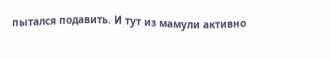пытался подавить. И тут из мамули активно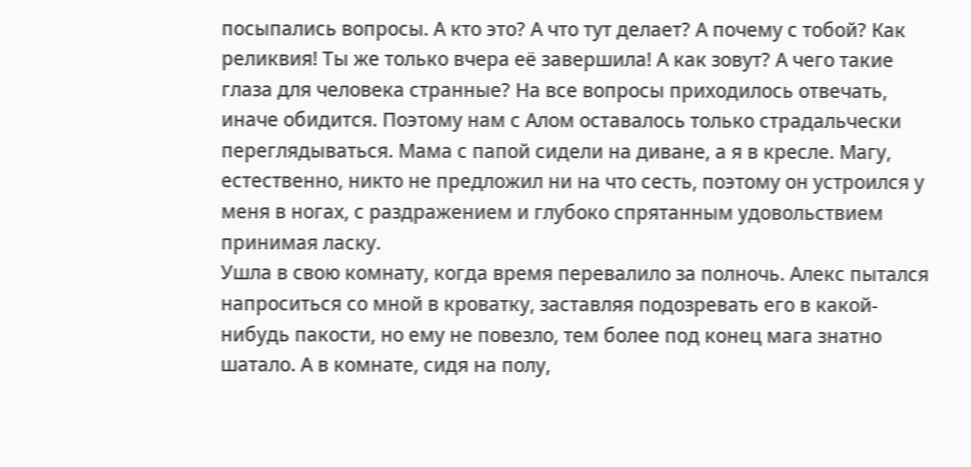посыпались вопросы. А кто это? А что тут делает? А почему с тобой? Как реликвия! Ты же только вчера её завершила! А как зовут? А чего такие глаза для человека странные? На все вопросы приходилось отвечать, иначе обидится. Поэтому нам с Алом оставалось только страдальчески переглядываться. Мама с папой сидели на диване, а я в кресле. Магу, естественно, никто не предложил ни на что сесть, поэтому он устроился у меня в ногах, с раздражением и глубоко спрятанным удовольствием принимая ласку.
Ушла в свою комнату, когда время перевалило за полночь. Алекс пытался напроситься со мной в кроватку, заставляя подозревать его в какой-нибудь пакости, но ему не повезло, тем более под конец мага знатно шатало. А в комнате, сидя на полу,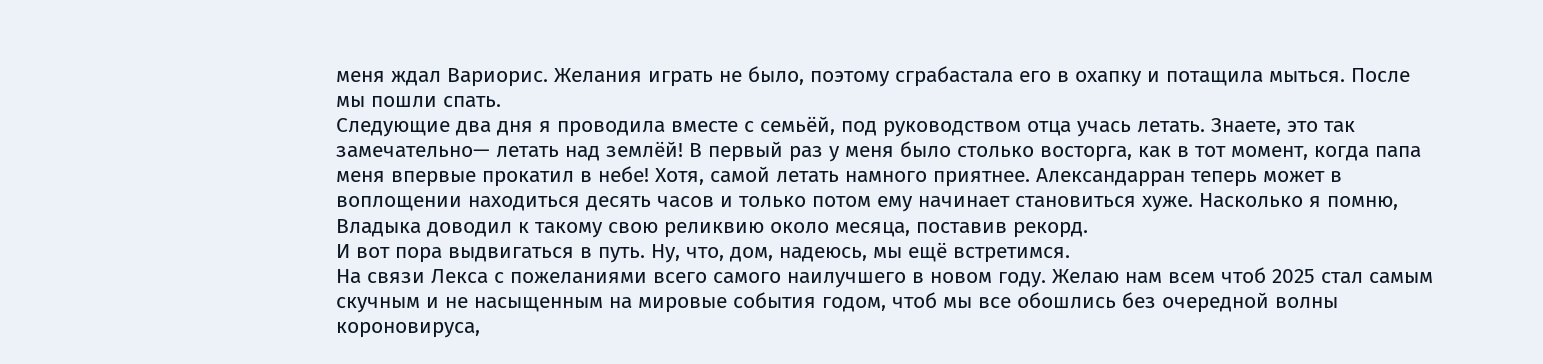меня ждал Вариорис. Желания играть не было, поэтому сграбастала его в охапку и потащила мыться. После мы пошли спать.
Следующие два дня я проводила вместе с семьёй, под руководством отца учась летать. Знаете, это так замечательно— летать над землёй! В первый раз у меня было столько восторга, как в тот момент, когда папа меня впервые прокатил в небе! Хотя, самой летать намного приятнее. Александарран теперь может в воплощении находиться десять часов и только потом ему начинает становиться хуже. Насколько я помню, Владыка доводил к такому свою реликвию около месяца, поставив рекорд.
И вот пора выдвигаться в путь. Ну, что, дом, надеюсь, мы ещё встретимся.
На связи Лекса с пожеланиями всего самого наилучшего в новом году. Желаю нам всем чтоб 2025 стал самым скучным и не насыщенным на мировые события годом, чтоб мы все обошлись без очередной волны короновируса,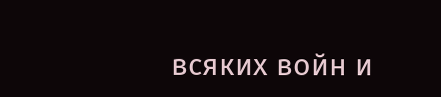всяких войн и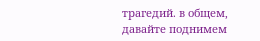трагедий. в общем, давайте поднимем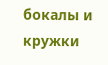бокалы и кружки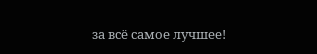за всё самое лучшее!